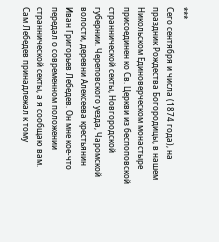***
Сего сентября и числа (1874 года), на праздник Рождества Богородицы, в нашем Никольском Единоверческом монастыре присоединен ко Св. Церкви из беспоповской страннической секты, Новгородской губернии. Череповского уезда, Чаромской волости, деревни Алексеева крестьянин Иван Григорьев Лебедев. Он мне кое-что передал о современном положении страннической секты, а я сообщаю вам.
Сам Лебедев принадлежал к тому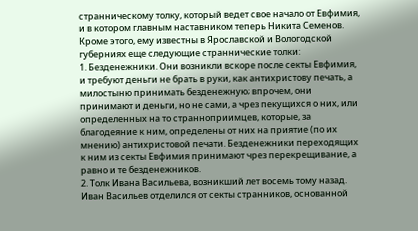странническому толку, который ведет свое начало от Евфимия, и в котором главным наставником теперь Никита Семенов. Кроме этого, ему известны в Ярославской и Вологодской губерниях еще следующие страннические толки:
1. Безденежники. Они возникли вскоре после секты Евфимия, и требуют деньги не брать в руки, как антихристову печать, а милостыню принимать безденежную; впрочем, они принимают и деньги, но не сами, а чрез пекущихся о них, или определенных на то странноприимцев, которые, за благодеяние к ним, определены от них на приятие (по их мнению) антихристовой печати. Безденежники переходящих к ним из секты Евфимия принимают чрез перекрещивание, а равно и те безденежников.
2. Толк Ивана Васильева, возникший лет восемь тому назад. Иван Васильев отделился от секты странников, основанной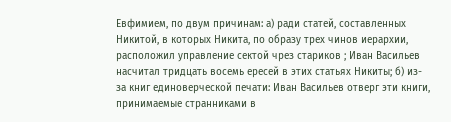Евфимием, по двум причинам: а) ради статей, составленных Никитой, в которых Никита, по образу трех чинов иерархии, расположил управление сектой чрез стариков ; Иван Васильев насчитал тридцать восемь ересей в этих статьях Никиты; б) из-за книг единоверческой печати: Иван Васильев отверг эти книги, принимаемые странниками в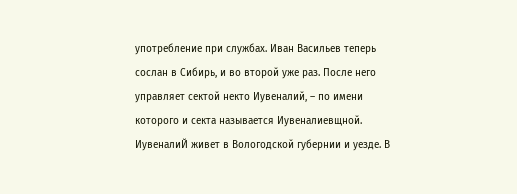употребление при службах. Иван Васильев теперь сослан в Сибирь, и во второй уже раз. После него управляет сектой некто Иувеналий, – по имени которого и секта называется Иувеналиевщной. ИувеналиЙ живет в Вологодской губернии и уезде. В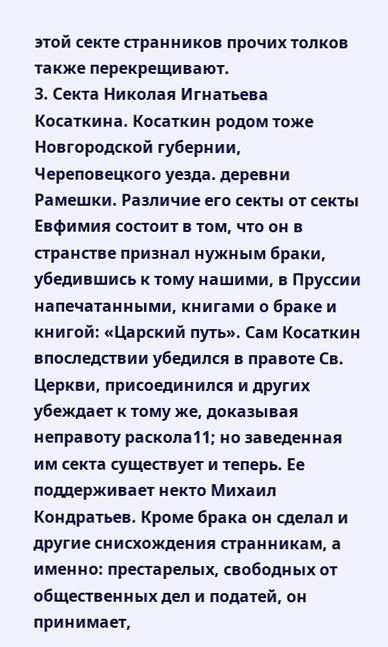этой секте странников прочих толков также перекрещивают.
3. Секта Николая Игнатьева Косаткина. Косаткин родом тоже Новгородской губернии, Череповецкого уезда. деревни Рамешки. Различие его секты от секты Евфимия состоит в том, что он в странстве признал нужным браки, убедившись к тому нашими, в Пруссии напечатанными, книгами о браке и книгой: «Царский путь». Сам Косаткин впоследствии убедился в правоте Св. Церкви, присоединился и других убеждает к тому же, доказывая неправоту раскола11; но заведенная им секта существует и теперь. Ее поддерживает некто Михаил Кондратьев. Кроме брака он сделал и другие снисхождения странникам, а именно: престарелых, свободных от общественных дел и податей, он принимает,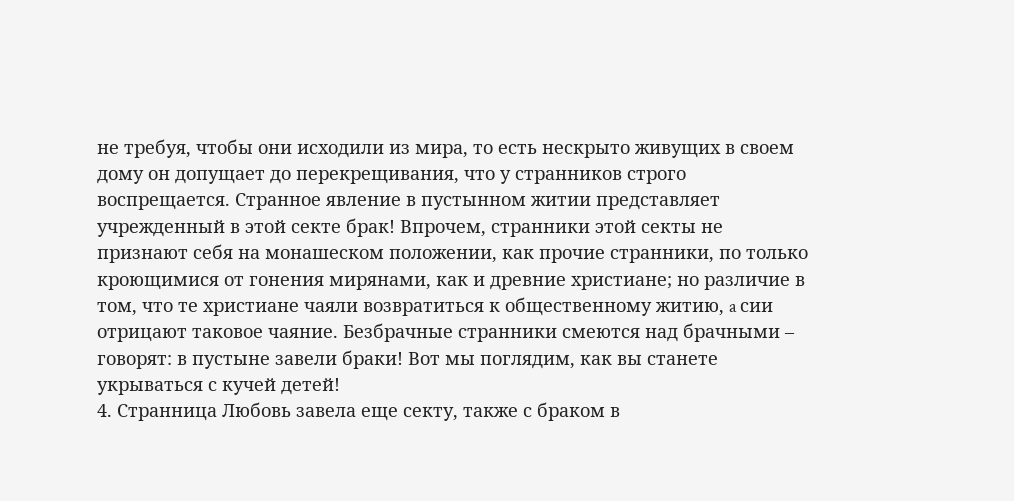не требуя, чтобы они исходили из мира, то есть нескрыто живущих в своем дому он допущает до перекрещивания, что у странников строго воспрещается. Странное явление в пустынном житии представляет учрежденный в этой секте брак! Впрочем, странники этой секты не признают себя на монашеском положении, как прочие странники, по только кроющимися от гонения мирянами, как и древние христиане; но различие в том, что те христиане чаяли возвратиться к общественному житию, a сии отрицают таковое чаяние. Безбрачные странники смеются над брачными – говорят: в пустыне завели браки! Вот мы поглядим, как вы станете укрываться с кучей детей!
4. Странница Любовь завела еще секту, также с браком в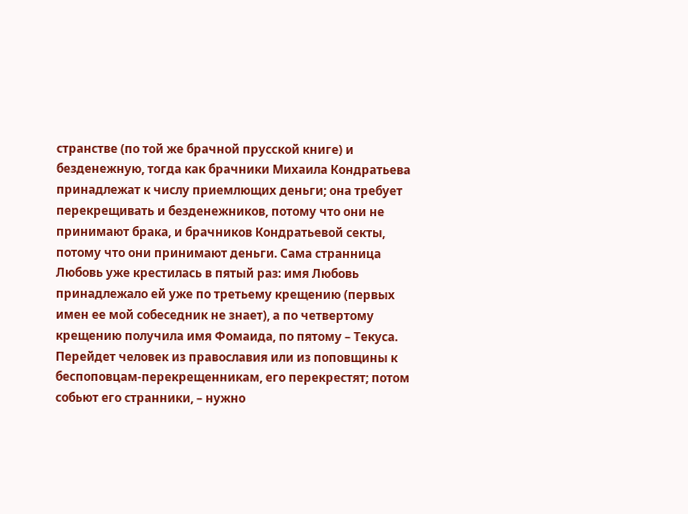странстве (по той же брачной прусской книге) и безденежную, тогда как брачники Михаила Кондратьева принадлежат к числу приемлющих деньги; она требует перекрещивать и безденежников, потому что они не принимают брака, и брачников Кондратьевой секты, потому что они принимают деньги. Сама странница Любовь уже крестилась в пятый раз: имя Любовь принадлежало ей уже по третьему крещению (первых имен ее мой собеседник не знает), а по четвертому крещению получила имя Фомаида, по пятому – Текуса. Перейдет человек из православия или из поповщины к беспоповцам-перекрещенникам, его перекрестят; потом собьют его странники, – нужно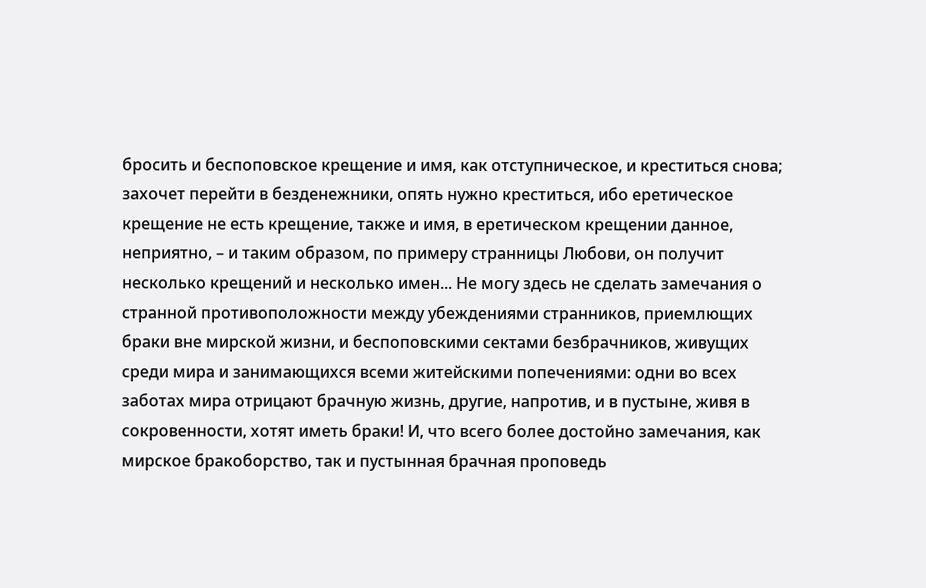бросить и беспоповское крещение и имя, как отступническое, и креститься снова; захочет перейти в безденежники, опять нужно креститься, ибо еретическое крещение не есть крещение, также и имя, в еретическом крещении данное, неприятно, – и таким образом, по примеру странницы Любови, он получит несколько крещений и несколько имен... Не могу здесь не сделать замечания о странной противоположности между убеждениями странников, приемлющих браки вне мирской жизни, и беспоповскими сектами безбрачников, живущих среди мира и занимающихся всеми житейскими попечениями: одни во всех заботах мира отрицают брачную жизнь, другие, напротив, и в пустыне, живя в сокровенности, хотят иметь браки! И, что всего более достойно замечания, как мирское бракоборство, так и пустынная брачная проповедь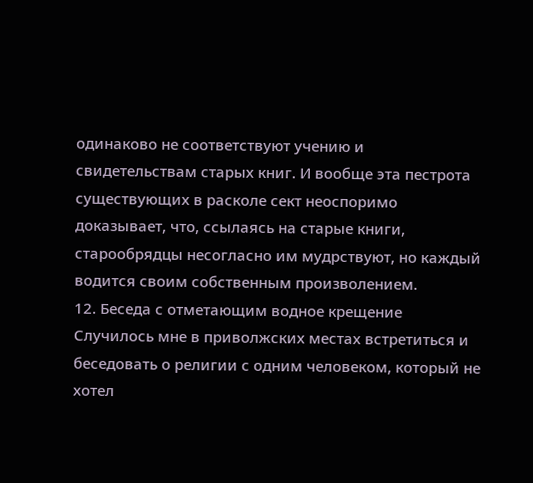одинаково не соответствуют учению и свидетельствам старых книг. И вообще эта пестрота существующих в расколе сект неоспоримо доказывает, что, ссылаясь на старые книги, старообрядцы несогласно им мудрствуют, но каждый водится своим собственным произволением.
12. Беседа с отметающим водное крещение
Случилось мне в приволжских местах встретиться и беседовать о религии с одним человеком, который не хотел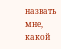назвать мне, какой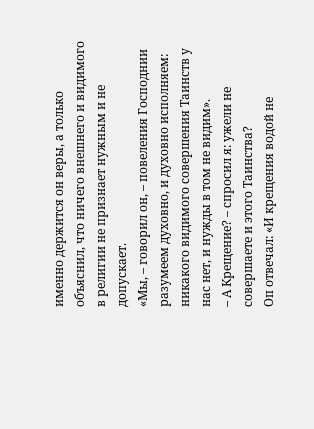именно держится он веры, а только объяснил, что ничего внешнего и видимого в религии не признает нужным и не допускает.
«Мы, – говорил он, – повеления Господнии разумеем духовно, и духовно исполняем: никакого видимого совершения Таинств у нас нет, и нужды в том не видим».
– А Крещение? – спросил я: ужели не совершаете и этого Таинства?
Оп отвечал: «И крещения водой не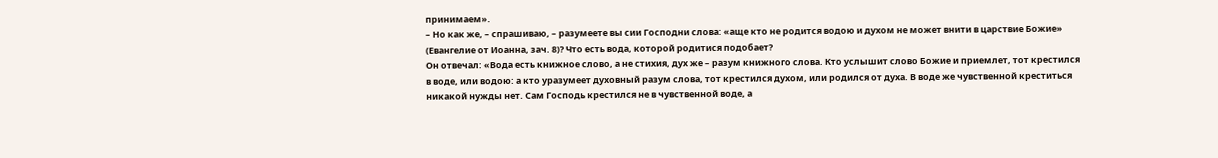принимаем».
– Но как же, – спрашиваю, – разумеете вы сии Господни слова: «аще кто не родится водою и духом не может внити в царствие Божие» (Евангелие от Иоанна, зач. 8)? Что есть вода, которой родитися подобает?
Он отвечал: «Вода есть книжное слово, а не стихия, дух же – разум книжного слова. Кто услышит слово Божие и приемлет, тот крестился в воде, или водою: а кто уразумеет духовный разум слова, тот крестился духом, или родился от духа. В воде же чувственной креститься никакой нужды нет. Сам Господь крестился не в чувственной воде, а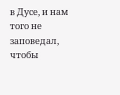в Дусе, и нам того не заповедал, чтобы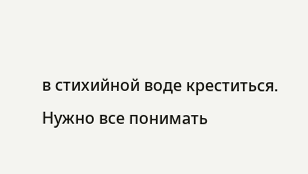в стихийной воде креститься. Нужно все понимать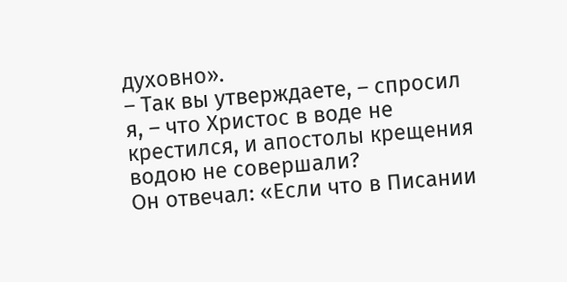духовно».
– Так вы утверждаете, – спросил я, – что Христос в воде не крестился, и апостолы крещения водою не совершали?
Он отвечал: «Если что в Писании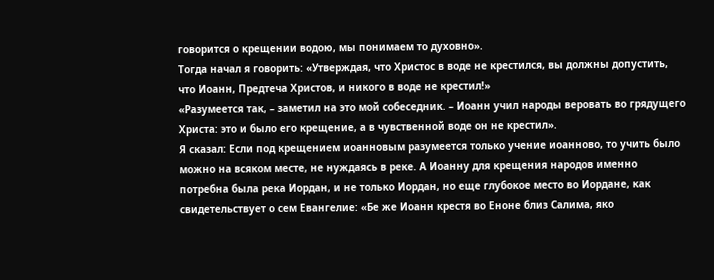говорится о крещении водою, мы понимаем то духовно».
Тогда начал я говорить: «Утверждая, что Христос в воде не крестился, вы должны допустить, что Иоанн, Предтеча Христов, и никого в воде не крестил!»
«Разумеется так, – заметил на это мой собеседник. – Иоанн учил народы веровать во грядущего Христа: это и было его крещение, а в чувственной воде он не крестил».
Я сказал: Если под крещением иоанновым разумеется только учение иоанново, то учить было можно на всяком месте, не нуждаясь в реке. А Иоанну для крещения народов именно потребна была река Иордан, и не только Иордан, но еще глубокое место во Иордане, как свидетельствует о сем Евангелие: «Бе же Иоанн крестя во Еноне близ Салима, яко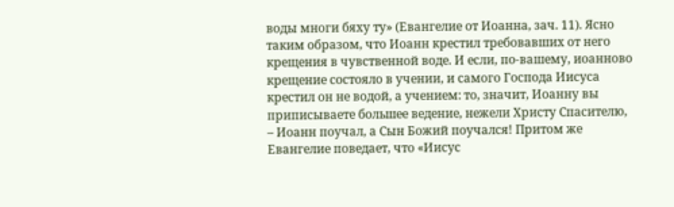воды многи бяху ту» (Евангелие от Иоанна, зач. 11). Ясно таким образом, что Иоанн крестил требовавших от него крещения в чувственной воде. И если, по-вашему, иоанново крещение состояло в учении, и самого Господа Иисуса крестил он не водой, а учением: то, значит, Иоанну вы приписываете большее ведение, нежели Христу Спасителю, – Иоанн поучал, а Сын Божий поучался! Притом же Евангелие поведает, что «Иисус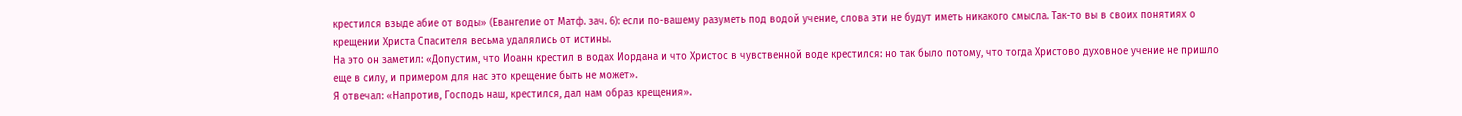крестился взыде абие от воды» (Евангелие от Матф. зач. 6): если по-вашему разуметь под водой учение, слова эти не будут иметь никакого смысла. Так-то вы в своих понятиях о крещении Христа Спасителя весьма удалялись от истины.
На это он заметил: «Допустим, что Иоанн крестил в водах Иордана и что Христос в чувственной воде крестился: но так было потому, что тогда Христово духовное учение не пришло еще в силу, и примером для нас это крещение быть не может».
Я отвечал: «Напротив, Господь наш, крестился, дал нам образ крещения».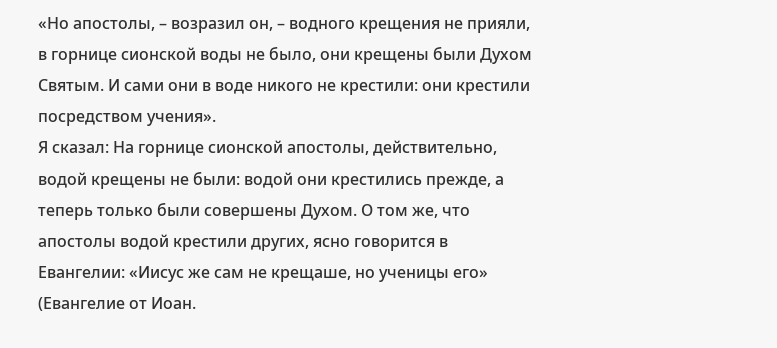«Но апостолы, – возразил он, – водного крещения не прияли, в горнице сионской воды не было, они крещены были Духом Святым. И сами они в воде никого не крестили: они крестили посредством учения».
Я сказал: На горнице сионской апостолы, действительно, водой крещены не были: водой они крестились прежде, а теперь только были совершены Духом. О том же, что апостолы водой крестили других, ясно говорится в Евангелии: «Иисус же сам не крещаше, но ученицы его» (Евангелие от Иоан.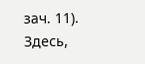зач. 11). Здесь,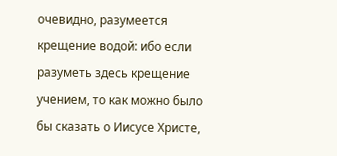очевидно, разумеется крещение водой: ибо если разуметь здесь крещение учением, то как можно было бы сказать о Иисусе Христе,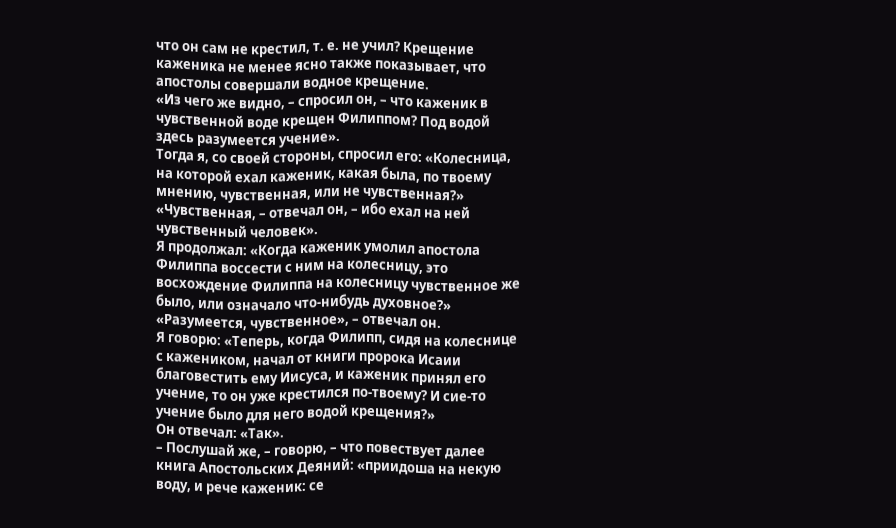что он сам не крестил, т. е. не учил? Крещение каженика не менее ясно также показывает, что апостолы совершали водное крещение.
«Из чего же видно, – спросил он, – что каженик в чувственной воде крещен Филиппом? Под водой здесь разумеется учение».
Тогда я, со своей стороны, спросил его: «Колесница, на которой ехал каженик, какая была, по твоему мнению, чувственная, или не чувственная?»
«Чувственная, – отвечал он, – ибо ехал на ней чувственный человек».
Я продолжал: «Когда каженик умолил апостола Филиппа воссести с ним на колесницу, это восхождение Филиппа на колесницу чувственное же было, или означало что-нибудь духовное?»
«Разумеется, чувственное», – отвечал он.
Я говорю: «Теперь, когда Филипп, сидя на колеснице с кажеником, начал от книги пророка Исаии благовестить ему Иисуса, и каженик принял его учение, то он уже крестился по-твоему? И сие-то учение было для него водой крещения?»
Он отвечал: «Так».
– Послушай же, – говорю, – что повествует далее книга Апостольских Деяний: «приидоша на некую воду, и рече каженик: се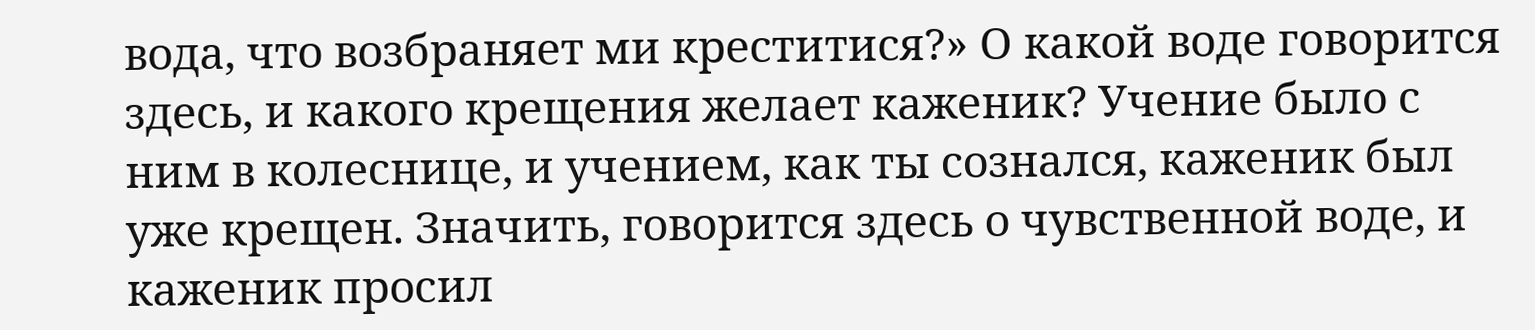вода, что возбраняет ми креститися?» О какой воде говорится здесь, и какого крещения желает каженик? Учение было с ним в колеснице, и учением, как ты сознался, каженик был уже крещен. Значить, говорится здесь о чувственной воде, и каженик просил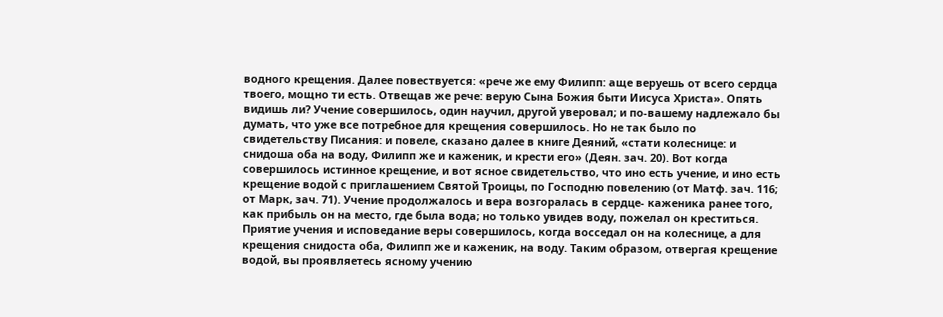водного крещения. Далее повествуется: «рече же ему Филипп: аще веруешь от всего сердца твоего, мощно ти есть. Отвещав же рече: верую Сына Божия быти Иисуса Христа». Опять видишь ли? Учение совершилось, один научил, другой уверовал; и по-вашему надлежало бы думать, что уже все потребное для крещения совершилось. Но не так было по свидетельству Писания: и повеле, сказано далее в книге Деяний, «стати колеснице: и снидоша оба на воду, Филипп же и каженик, и крести его» (Деян. зач. 20). Вот когда совершилось истинное крещение, и вот ясное свидетельство, что ино есть учение, и ино есть крещение водой с приглашением Святой Троицы, по Господню повелению (от Матф. зач. 116; от Марк, зач. 71). Учение продолжалось и вера возгоралась в сердце- каженика ранее того, как прибыль он на место, где была вода; но только увидев воду, пожелал он креститься. Приятие учения и исповедание веры совершилось, когда восседал он на колеснице, а для крещения снидоста оба, Филипп же и каженик, на воду. Таким образом, отвергая крещение водой, вы проявляетесь ясному учению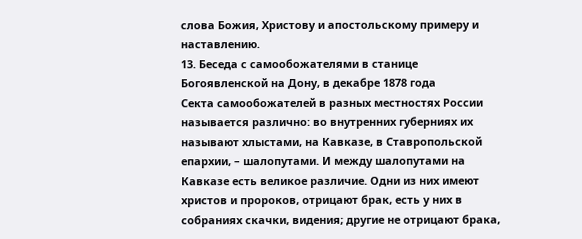слова Божия, Христову и апостольскому примеру и наставлению.
13. Беседа с самообожателями в станице Богоявленской на Дону, в декабре 1878 года
Секта самообожателей в разных местностях России называется различно: во внутренних губерниях их называют хлыстами, на Кавказе, в Ставропольской епархии, – шалопутами. И между шалопутами на Кавказе есть великое различие. Одни из них имеют христов и пророков, отрицают брак, есть у них в собраниях скачки, видения; другие не отрицают брака,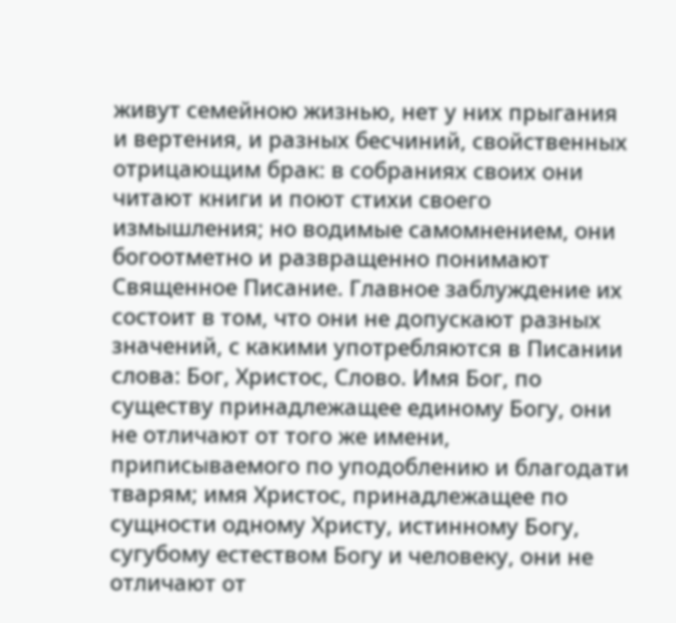живут семейною жизнью, нет у них прыгания и вертения, и разных бесчиний, свойственных отрицающим брак: в собраниях своих они читают книги и поют стихи своего измышления; но водимые самомнением, они богоотметно и развращенно понимают Священное Писание. Главное заблуждение их состоит в том, что они не допускают разных значений, с какими употребляются в Писании слова: Бог, Христос, Слово. Имя Бог, по существу принадлежащее единому Богу, они не отличают от того же имени, приписываемого по уподоблению и благодати тварям; имя Христос, принадлежащее по сущности одному Христу, истинному Богу, сугубому естеством Богу и человеку, они не отличают от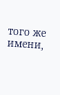того же имени,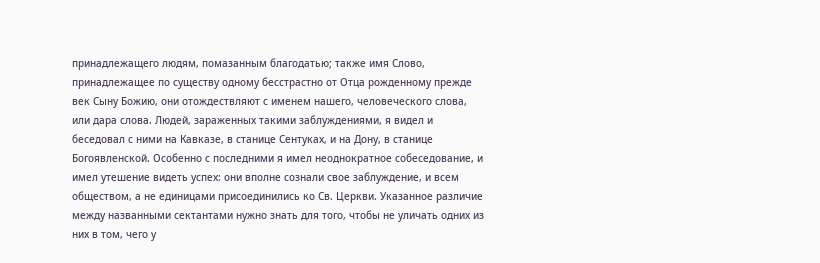принадлежащего людям, помазанным благодатью; также имя Слово, принадлежащее по существу одному бесстрастно от Отца рожденному прежде век Сыну Божию, они отождествляют с именем нашего, человеческого слова, или дара слова. Людей, зараженных такими заблуждениями, я видел и беседовал с ними на Кавказе, в станице Сентуках, и на Дону, в станице Богоявленской. Особенно с последними я имел неоднократное собеседование, и имел утешение видеть успех: они вполне сознали свое заблуждение, и всем обществом, а не единицами присоединились ко Св. Церкви. Указанное различие между названными сектантами нужно знать для того, чтобы не уличать одних из них в том, чего у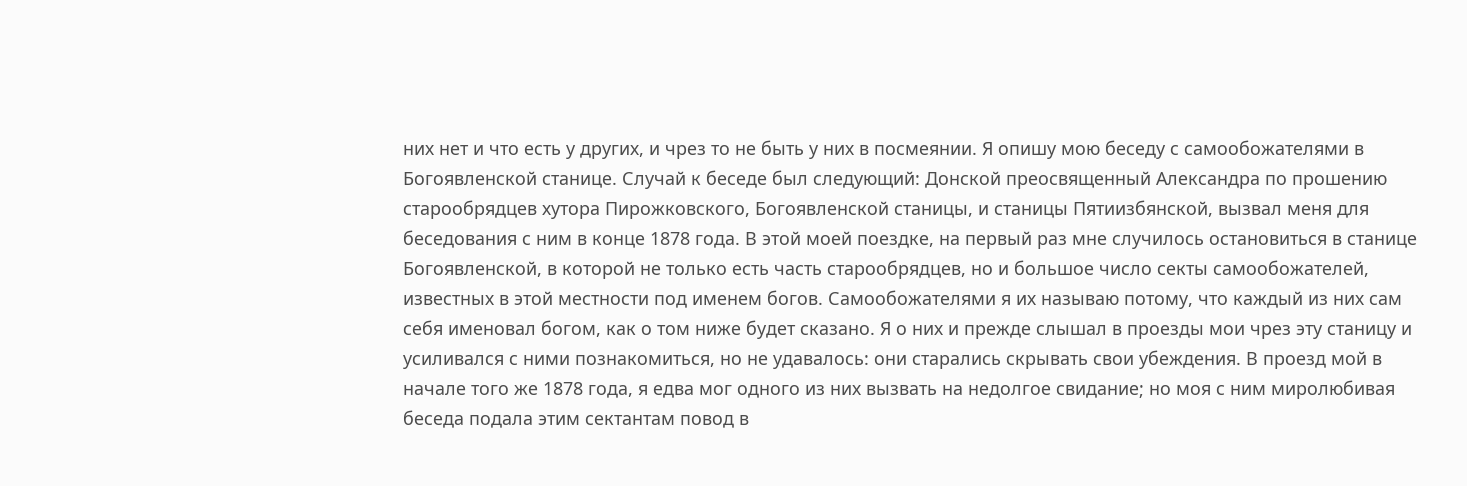них нет и что есть у других, и чрез то не быть у них в посмеянии. Я опишу мою беседу с самообожателями в Богоявленской станице. Случай к беседе был следующий: Донской преосвященный Александра по прошению старообрядцев хутора Пирожковского, Богоявленской станицы, и станицы Пятиизбянской, вызвал меня для беседования с ним в конце 1878 года. В этой моей поездке, на первый раз мне случилось остановиться в станице Богоявленской, в которой не только есть часть старообрядцев, но и большое число секты самообожателей, известных в этой местности под именем богов. Самообожателями я их называю потому, что каждый из них сам себя именовал богом, как о том ниже будет сказано. Я о них и прежде слышал в проезды мои чрез эту станицу и усиливался с ними познакомиться, но не удавалось: они старались скрывать свои убеждения. В проезд мой в начале того же 1878 года, я едва мог одного из них вызвать на недолгое свидание; но моя с ним миролюбивая беседа подала этим сектантам повод в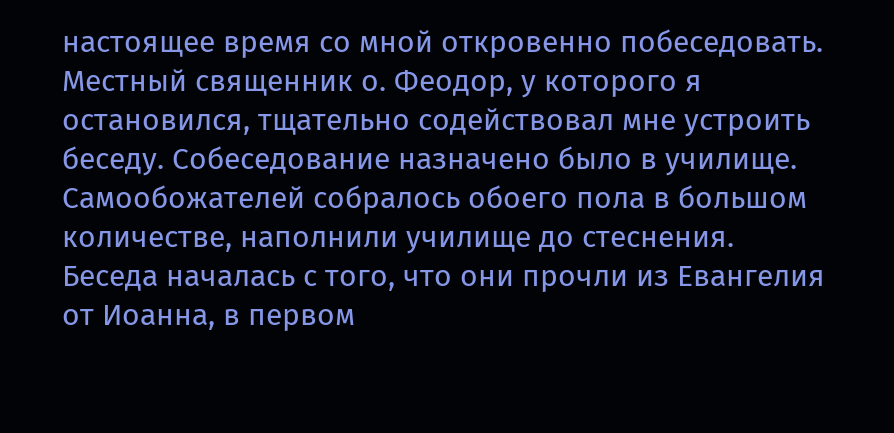настоящее время со мной откровенно побеседовать. Местный священник о. Феодор, у которого я остановился, тщательно содействовал мне устроить беседу. Собеседование назначено было в училище. Самообожателей собралось обоего пола в большом количестве, наполнили училище до стеснения.
Беседа началась с того, что они прочли из Евангелия от Иоанна, в первом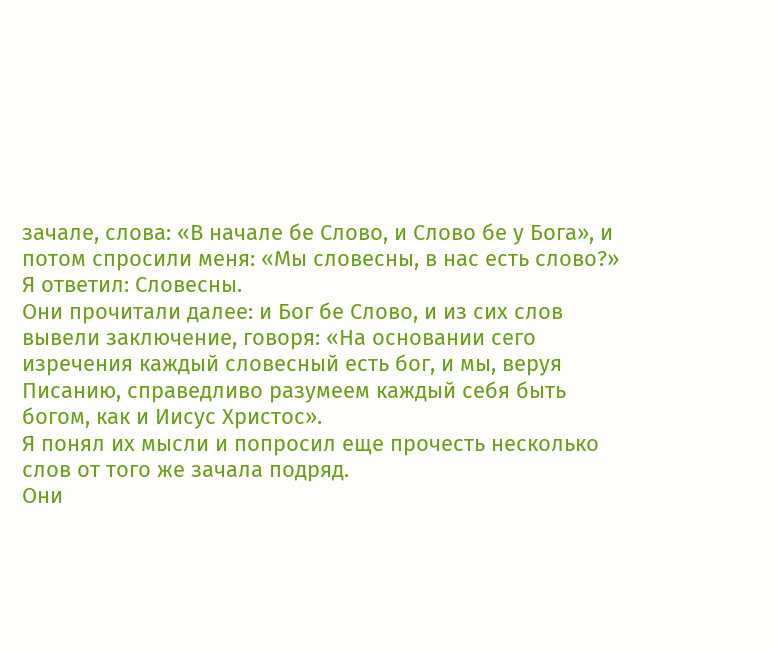зачале, слова: «В начале бе Слово, и Слово бе у Бога», и потом спросили меня: «Мы словесны, в нас есть слово?»
Я ответил: Словесны.
Они прочитали далее: и Бог бе Слово, и из сих слов вывели заключение, говоря: «На основании сего изречения каждый словесный есть бог, и мы, веруя Писанию, справедливо разумеем каждый себя быть богом, как и Иисус Христос».
Я понял их мысли и попросил еще прочесть несколько слов от того же зачала подряд.
Они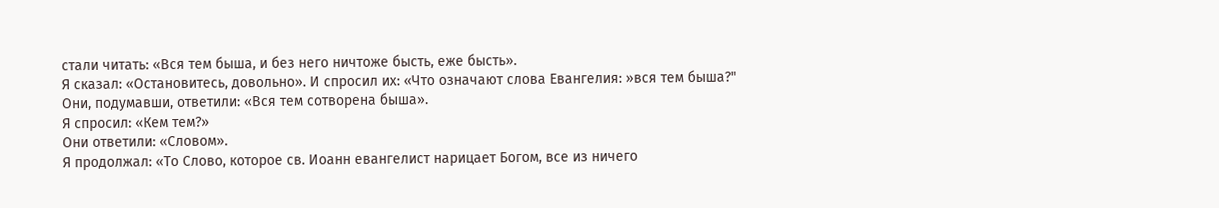стали читать: «Вся тем быша, и без него ничтоже бысть, еже бысть».
Я сказал: «Остановитесь, довольно». И спросил их: «Что означают слова Евангелия: »вся тем быша?"
Они, подумавши, ответили: «Вся тем сотворена быша».
Я спросил: «Кем тем?»
Они ответили: «Словом».
Я продолжал: «То Слово, которое св. Иоанн евангелист нарицает Богом, все из ничего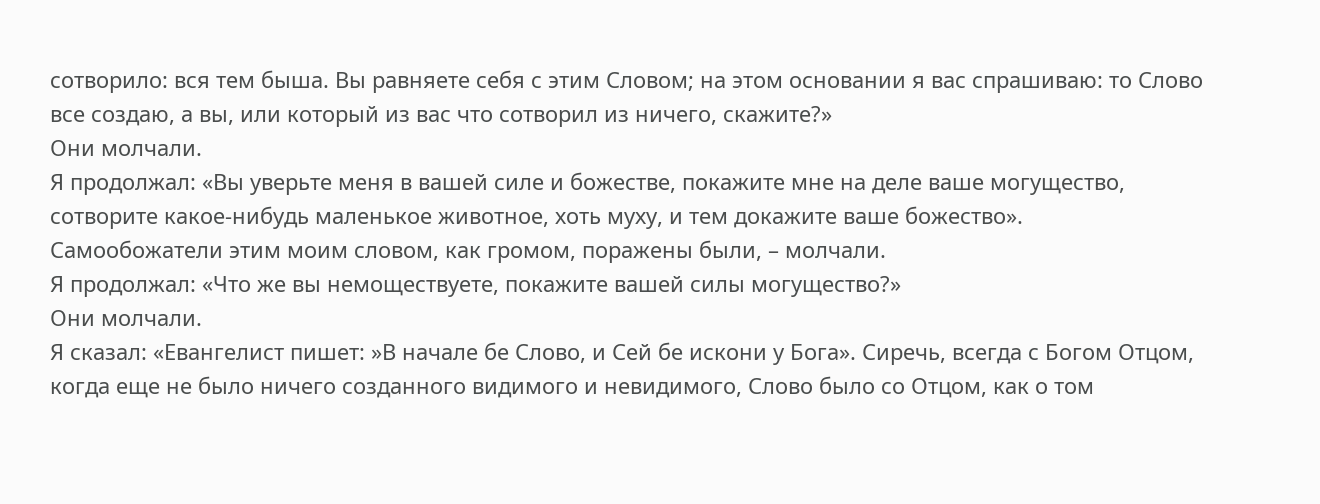сотворило: вся тем быша. Вы равняете себя с этим Словом; на этом основании я вас спрашиваю: то Слово все создаю, а вы, или который из вас что сотворил из ничего, скажите?»
Они молчали.
Я продолжал: «Вы уверьте меня в вашей силе и божестве, покажите мне на деле ваше могущество, сотворите какое-нибудь маленькое животное, хоть муху, и тем докажите ваше божество».
Самообожатели этим моим словом, как громом, поражены были, – молчали.
Я продолжал: «Что же вы немоществуете, покажите вашей силы могущество?»
Они молчали.
Я сказал: «Евангелист пишет: »В начале бе Слово, и Сей бе искони у Бога». Сиречь, всегда с Богом Отцом, когда еще не было ничего созданного видимого и невидимого, Слово было со Отцом, как о том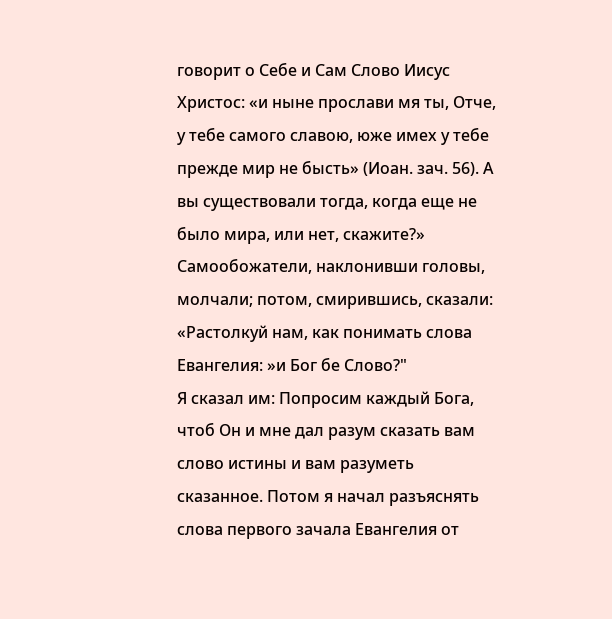говорит о Себе и Сам Слово Иисус Христос: «и ныне прослави мя ты, Отче, у тебе самого славою, юже имех у тебе прежде мир не бысть» (Иоан. зач. 56). А вы существовали тогда, когда еще не было мира, или нет, скажите?»
Самообожатели, наклонивши головы, молчали; потом, смирившись, сказали: «Растолкуй нам, как понимать слова Евангелия: »и Бог бе Слово?"
Я сказал им: Попросим каждый Бога, чтоб Он и мне дал разум сказать вам слово истины и вам разуметь сказанное. Потом я начал разъяснять слова первого зачала Евангелия от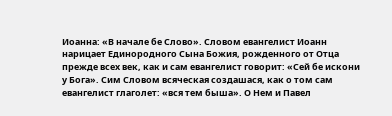Иоанна: «В начале бе Слово». Словом евангелист Иоанн нарицает Единородного Сына Божия, рожденного от Отца прежде всех век, как и сам евангелист говорит: «Сей бе искони у Бога». Сим Словом всяческая создашася, как о том сам евангелист глаголет: «вся тем быша». О Нем и Павел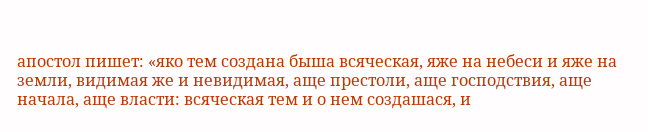апостол пишет: «яко тем создана быша всяческая, яже на небеси и яже на земли, видимая же и невидимая, аще престоли, аще господствия, аще начала, аще власти: всяческая тем и о нем создашася, и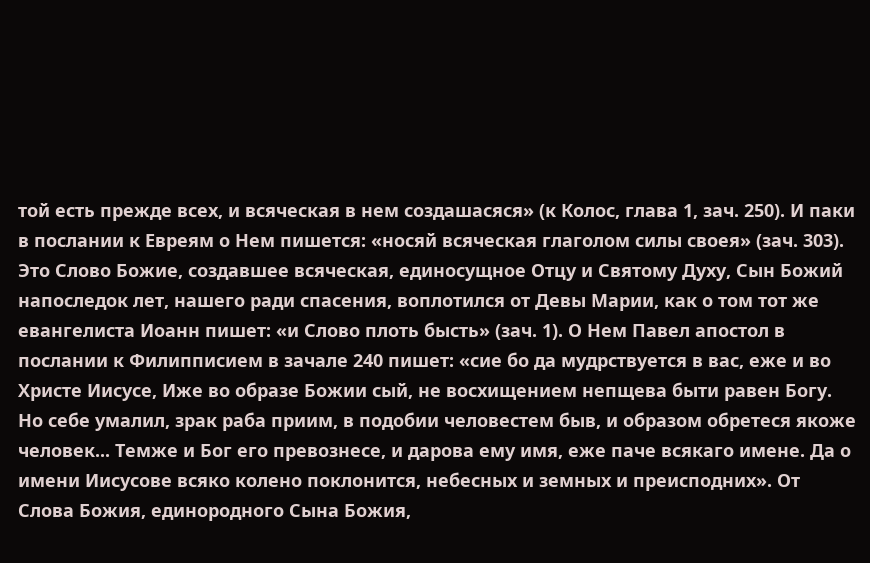той есть прежде всех, и всяческая в нем создашасяся» (к Колос, глава 1, зач. 250). И паки в послании к Евреям о Нем пишется: «носяй всяческая глаголом силы своея» (зач. 303). Это Слово Божие, создавшее всяческая, единосущное Отцу и Святому Духу, Сын Божий напоследок лет, нашего ради спасения, воплотился от Девы Марии, как о том тот же евангелиста Иоанн пишет: «и Слово плоть бысть» (зач. 1). О Нем Павел апостол в послании к Филипписием в зачале 240 пишет: «сие бо да мудрствуется в вас, еже и во Христе Иисусе, Иже во образе Божии сый, не восхищением непщева быти равен Богу. Но себе умалил, зрак раба приим, в подобии человестем быв, и образом обретеся якоже человек... Темже и Бог его превознесе, и дарова ему имя, еже паче всякаго имене. Да о имени Иисусове всяко колено поклонится, небесных и земных и преисподних». От Слова Божия, единородного Сына Божия,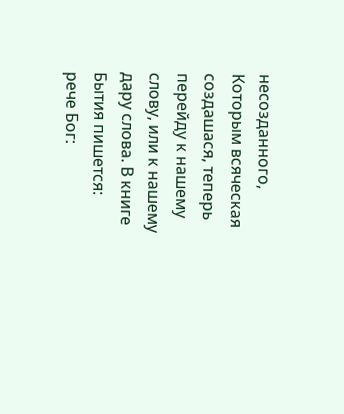несозданного, Которым всяческая создашася, теперь перейду к нашему слову, или к нашему дару слова. В книге Бытия пишется: рече Бог: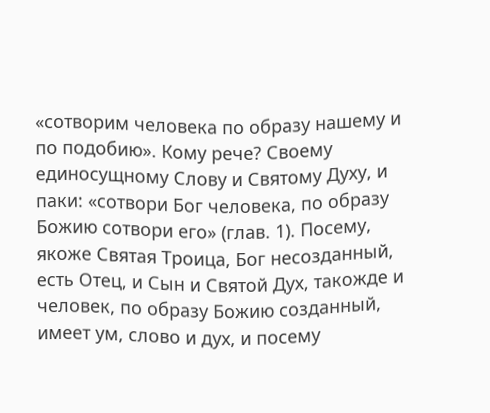«сотворим человека по образу нашему и по подобию». Кому рече? Своему единосущному Слову и Святому Духу, и паки: «сотвори Бог человека, по образу Божию сотвори его» (глав. 1). Посему, якоже Святая Троица, Бог несозданный, есть Отец, и Сын и Святой Дух, такожде и человек, по образу Божию созданный, имеет ум, слово и дух, и посему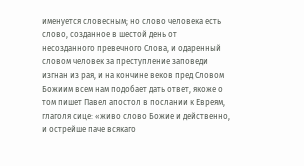именуется словесным; но слово человека есть слово, созданное в шестой день от несозданного превечного Слова, и одаренный словом человек за преступление заповеди изгнан из рая, и на кончине веков пред Словом Божиим всем нам подобает дать ответ, якоже о том пишет Павел апостол в послании к Евреям, глаголя сице: «живо слово Божие и действенно, и острейше паче всякаго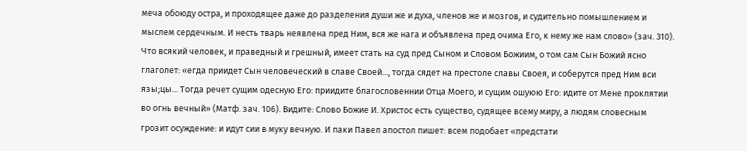меча обоюду остра, и проходящее даже до разделения души же и духа, членов же и мозгов, и судительно помышлением и мыслем сердечным. И несть тварь неявлена пред Ним, вся же нага и объявлена пред очима Его, к нему же нам слово» (зач. 310). Что всякий человек, и праведный и грешный, имеет стать на суд пред Сыном и Словом Божиим, о том сам Сын Божий ясно глаголет: «егда приидет Сын человеческий в славе Своей..., тогда сядет на престоле славы Своея, и соберутся пред Ним вси язы;цы... Тогда речет сущим одесную Его: приидите благословеннии Отца Моего, и сущим ошуюю Его: идите от Мене проклятии во огнь вечный» (Матф. зач. 106). Видите: Слово Божие И. Христос есть существо, судящее всему миру, а людям словесным грозит осуждение: и идут сии в муку вечную. И паки Павел апостол пишет: всем подобает «предстати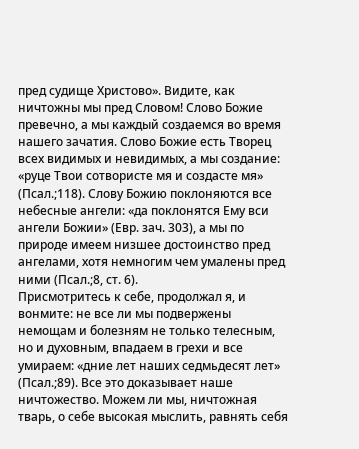пред судище Христово». Видите, как ничтожны мы пред Словом! Слово Божие превечно, а мы каждый создаемся во время нашего зачатия. Слово Божие есть Творец всех видимых и невидимых, а мы создание: «руце Твои сотвористе мя и создасте мя» (Псал.;118). Слову Божию поклоняются все небесные ангели: «да поклонятся Ему вси ангели Божии» (Евр. зач. 303), а мы по природе имеем низшее достоинство пред ангелами, хотя немногим чем умалены пред ними (Псал.;8, ст. 6).
Присмотритесь к себе, продолжал я, и вонмите: не все ли мы подвержены немощам и болезням не только телесным, но и духовным, впадаем в грехи и все умираем: «дние лет наших седмьдесят лет» (Псал.;89). Все это доказывает наше ничтожество. Можем ли мы, ничтожная тварь, о себе высокая мыслить, равнять себя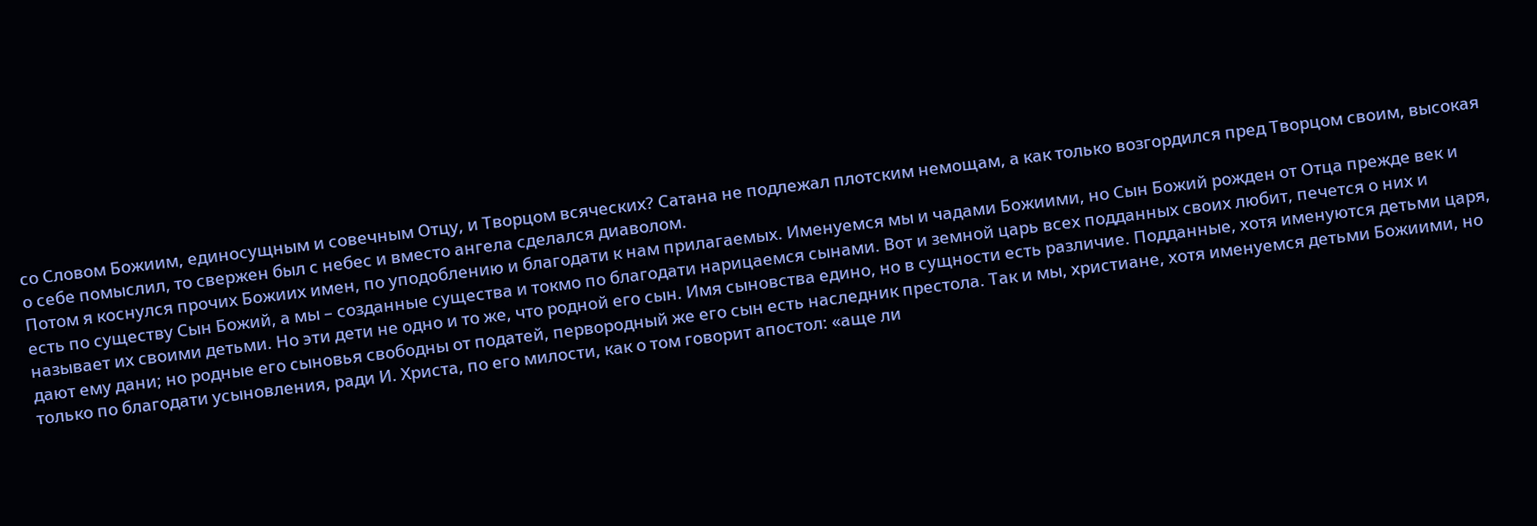со Словом Божиим, единосущным и совечным Отцу, и Творцом всяческих? Сатана не подлежал плотским немощам, а как только возгордился пред Творцом своим, высокая о себе помыслил, то свержен был с небес и вместо ангела сделался диаволом.
Потом я коснулся прочих Божиих имен, по уподоблению и благодати к нам прилагаемых. Именуемся мы и чадами Божиими, но Сын Божий рожден от Отца прежде век и есть по существу Сын Божий, а мы – созданные существа и токмо по благодати нарицаемся сынами. Вот и земной царь всех подданных своих любит, печется о них и называет их своими детьми. Но эти дети не одно и то же, что родной его сын. Имя сыновства едино, но в сущности есть различие. Подданные, хотя именуются детьми царя, дают ему дани; но родные его сыновья свободны от податей, первородный же его сын есть наследник престола. Так и мы, христиане, хотя именуемся детьми Божиими, но только по благодати усыновления, ради И. Христа, по его милости, как о том говорит апостол: «аще ли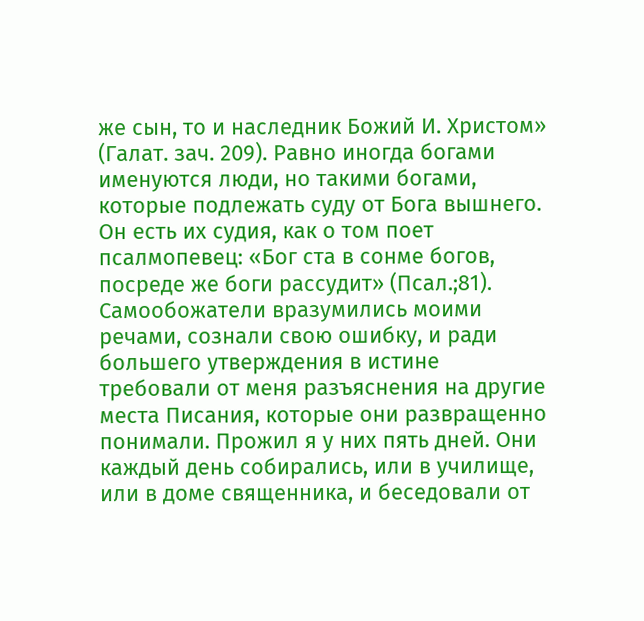же сын, то и наследник Божий И. Христом» (Галат. зач. 209). Равно иногда богами именуются люди, но такими богами, которые подлежать суду от Бога вышнего. Он есть их судия, как о том поет псалмопевец: «Бог ста в сонме богов, посреде же боги рассудит» (Псал.;81).
Самообожатели вразумились моими речами, сознали свою ошибку, и ради большего утверждения в истине требовали от меня разъяснения на другие места Писания, которые они развращенно понимали. Прожил я у них пять дней. Они каждый день собирались, или в училище, или в доме священника, и беседовали от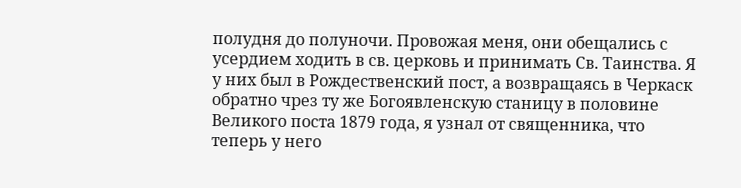полудня до полуночи. Провожая меня, они обещались с усердием ходить в св. церковь и принимать Св. Таинства. Я у них был в Рождественский пост, а возвращаясь в Черкаск обратно чрез ту же Богоявленскую станицу в половине Великого поста 1879 года, я узнал от священника, что теперь у него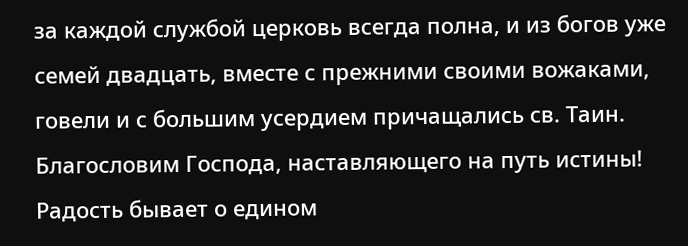за каждой службой церковь всегда полна, и из богов уже семей двадцать, вместе с прежними своими вожаками, говели и с большим усердием причащались св. Таин. Благословим Господа, наставляющего на путь истины! Радость бывает о едином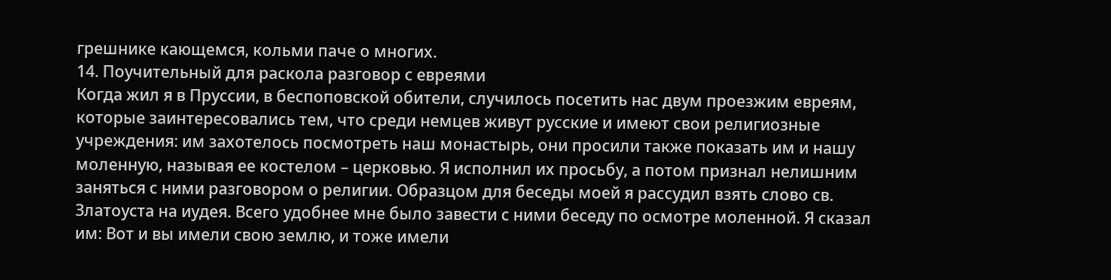грешнике кающемся, кольми паче о многих.
14. Поучительный для раскола разговор с евреями
Когда жил я в Пруссии, в беспоповской обители, случилось посетить нас двум проезжим евреям, которые заинтересовались тем, что среди немцев живут русские и имеют свои религиозные учреждения: им захотелось посмотреть наш монастырь, они просили также показать им и нашу моленную, называя ее костелом – церковью. Я исполнил их просьбу, а потом признал нелишним заняться с ними разговором о религии. Образцом для беседы моей я рассудил взять слово св. Златоуста на иудея. Всего удобнее мне было завести с ними беседу по осмотре моленной. Я сказал им: Вот и вы имели свою землю, и тоже имели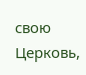свою Церковь,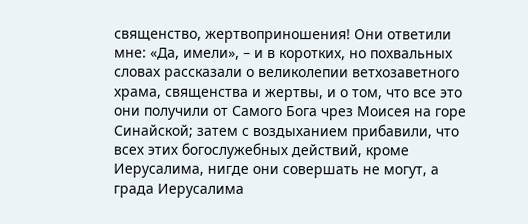священство, жертвоприношения! Они ответили мне: «Да, имели», – и в коротких, но похвальных словах рассказали о великолепии ветхозаветного храма, священства и жертвы, и о том, что все это они получили от Самого Бога чрез Моисея на горе Синайской; затем с воздыханием прибавили, что всех этих богослужебных действий, кроме Иерусалима, нигде они совершать не могут, а града Иерусалима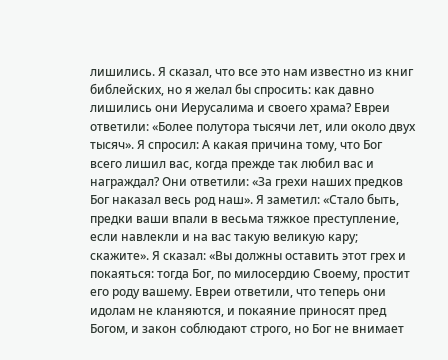лишились. Я сказал, что все это нам известно из книг библейских, но я желал бы спросить: как давно лишились они Иерусалима и своего храма? Евреи ответили: «Более полутора тысячи лет, или около двух тысяч». Я спросил: А какая причина тому, что Бог всего лишил вас, когда прежде так любил вас и награждал? Они ответили: «За грехи наших предков Бог наказал весь род наш». Я заметил: «Стало быть, предки ваши впали в весьма тяжкое преступление, если навлекли и на вас такую великую кару; скажите». Я сказал: «Вы должны оставить этот грех и покаяться: тогда Бог, по милосердию Своему, простит его роду вашему. Евреи ответили, что теперь они идолам не кланяются, и покаяние приносят пред Богом, и закон соблюдают строго, но Бог не внимает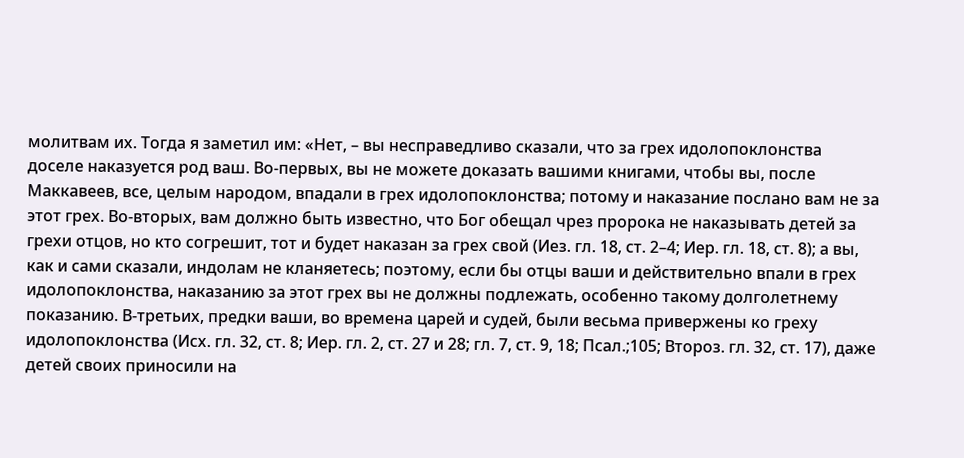молитвам их. Тогда я заметил им: «Нет, – вы несправедливо сказали, что за грех идолопоклонства доселе наказуется род ваш. Во-первых, вы не можете доказать вашими книгами, чтобы вы, после Маккавеев, все, целым народом, впадали в грех идолопоклонства; потому и наказание послано вам не за этот грех. Во-вторых, вам должно быть известно, что Бог обещал чрез пророка не наказывать детей за грехи отцов, но кто согрешит, тот и будет наказан за грех свой (Иез. гл. 18, ст. 2–4; Иер. гл. 18, ст. 8); а вы, как и сами сказали, индолам не кланяетесь; поэтому, если бы отцы ваши и действительно впали в грех идолопоклонства, наказанию за этот грех вы не должны подлежать, особенно такому долголетнему показанию. В-третьих, предки ваши, во времена царей и судей, были весьма привержены ко греху идолопоклонства (Исх. гл. 32, ст. 8; Иер. гл. 2, ст. 27 и 28; гл. 7, ст. 9, 18; Псал.;105; Второз. гл. 32, ст. 17), даже детей своих приносили на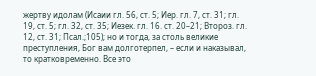жертву идолам (Исаии гл. 56, ст. 5; Иер. гл. 7, ст. 31; гл. 19, ст. 5; гл. 32, ст. 35; Иезек. гл. 16. ст. 20–21; Второз. гл. 12, ст. 31; Псал.;105); но и тогда, за столь великие преступления, Бог вам долготерпел, – если и наказывал, то кратковременно. Все это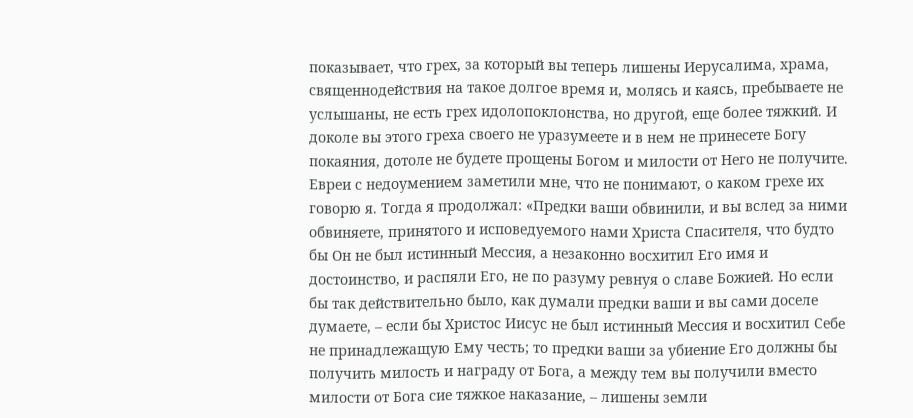показывает, что грех, за который вы теперь лишены Иерусалима, храма, священнодействия на такое долгое время и, молясь и каясь, пребываете не услышаны, не есть грех идолопоклонства, но другой, еще более тяжкий. И доколе вы этого греха своего не уразумеете и в нем не принесете Богу покаяния, дотоле не будете прощены Богом и милости от Него не получите. Евреи с недоумением заметили мне, что не понимают, о каком грехе их говорю я. Тогда я продолжал: «Предки ваши обвинили, и вы вслед за ними обвиняете, принятого и исповедуемого нами Христа Спасителя, что будто бы Он не был истинный Мессия, а незаконно восхитил Его имя и достоинство, и распяли Его, не по разуму ревнуя о славе Божией. Но если бы так действительно было, как думали предки ваши и вы сами доселе думаете, – если бы Христос Иисус не был истинный Мессия и восхитил Себе не принадлежащую Ему честь; то предки ваши за убиение Его должны бы получить милость и награду от Бога, а между тем вы получили вместо милости от Бога сие тяжкое наказание, – лишены земли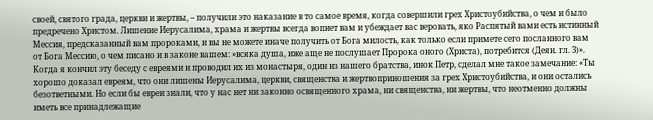своей, святого града, церкви и жертвы, – получили это наказание в то самое время, когда совершили грех Христоубийства, о чем и было предречено Христом. Лишение Иерусалима, храма и жертвы всегда вопиет вам и убеждает вас веровать, яко Распятый вами есть истинный Мессия, предсказанный вам пророками, и вы не можете иначе получить от Бога милость, как только если примете сего посланного вам от Бога Мессию, о чем писано и в законе вашем: »всяка душа, иже аще не послушает Пророка оного (Христа), потребится (Деян. гл. 3)».
Когда я кончил эту беседу с евреями и проводил их из монастыря, один из нашего братства, инок Петр, сделал мне такое замечание: «Ты хорошо доказал евреям, что они лишены Иерусалима, церкви, священства и жертвоприношения за грех Христоубийства, и они остались безответными. Но если бы евреи знали, что у нас нет ни законно освященного храма, ни священства, ни жертвы, что неотменно должны иметь все принадлежащие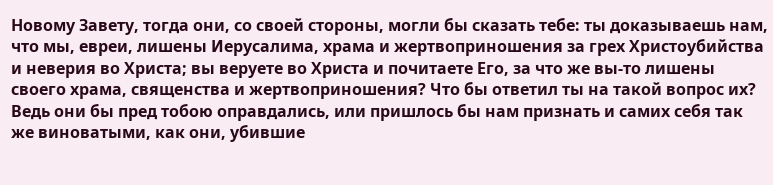Новому Завету, тогда они, со своей стороны, могли бы сказать тебе: ты доказываешь нам, что мы, евреи, лишены Иерусалима, храма и жертвоприношения за грех Христоубийства и неверия во Христа; вы веруете во Христа и почитаете Его, за что же вы-то лишены своего храма, священства и жертвоприношения? Что бы ответил ты на такой вопрос их? Ведь они бы пред тобою оправдались, или пришлось бы нам признать и самих себя так же виноватыми, как они, убившие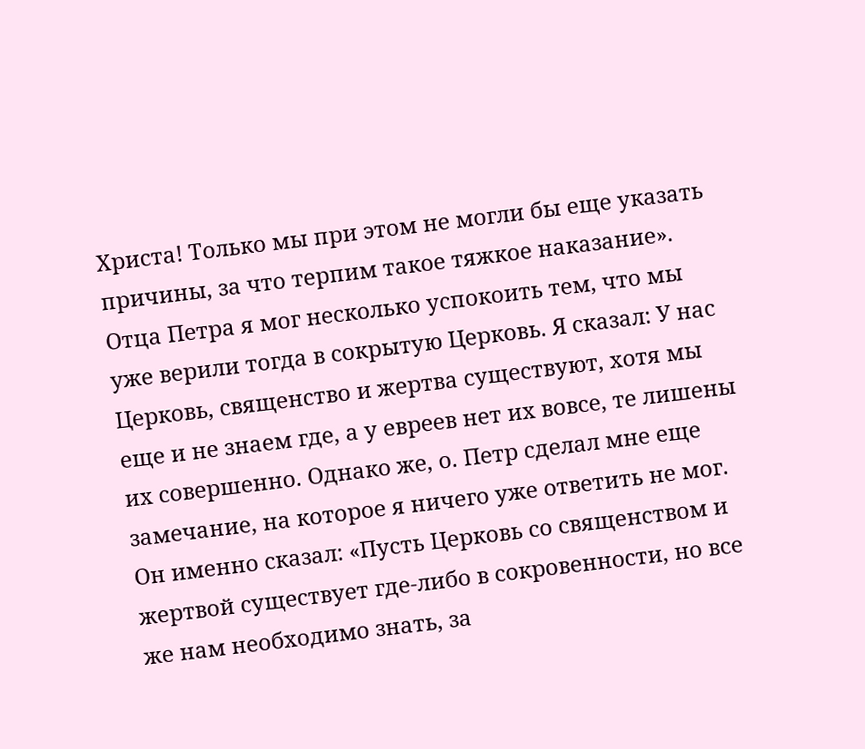Христа! Только мы при этом не могли бы еще указать причины, за что терпим такое тяжкое наказание».
Отца Петра я мог несколько успокоить тем, что мы уже верили тогда в сокрытую Церковь. Я сказал: У нас Церковь, священство и жертва существуют, хотя мы еще и не знаем где, а у евреев нет их вовсе, те лишены их совершенно. Однако же, о. Петр сделал мне еще замечание, на которое я ничего уже ответить не мог. Он именно сказал: «Пусть Церковь со священством и жертвой существует где-либо в сокровенности, но все же нам необходимо знать, за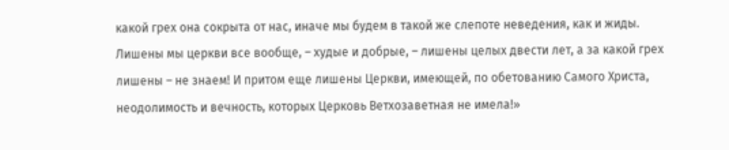какой грех она сокрыта от нас, иначе мы будем в такой же слепоте неведения, как и жиды. Лишены мы церкви все вообще, – худые и добрые, – лишены целых двести лет, а за какой грех лишены – не знаем! И притом еще лишены Церкви, имеющей, по обетованию Самого Христа, неодолимость и вечность, которых Церковь Ветхозаветная не имела!»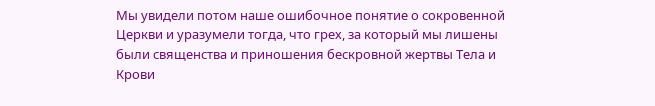Мы увидели потом наше ошибочное понятие о сокровенной Церкви и уразумели тогда, что грех, за который мы лишены были священства и приношения бескровной жертвы Тела и Крови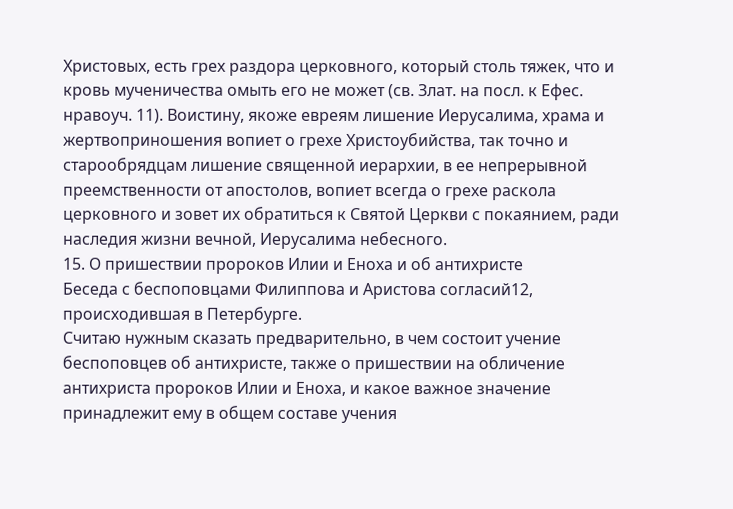Христовых, есть грех раздора церковного, который столь тяжек, что и кровь мученичества омыть его не может (св. Злат. на посл. к Ефес. нравоуч. 11). Воистину, якоже евреям лишение Иерусалима, храма и жертвоприношения вопиет о грехе Христоубийства, так точно и старообрядцам лишение священной иерархии, в ее непрерывной преемственности от апостолов, вопиет всегда о грехе раскола церковного и зовет их обратиться к Святой Церкви с покаянием, ради наследия жизни вечной, Иерусалима небесного.
15. О пришествии пророков Илии и Еноха и об антихристе
Беседа с беспоповцами Филиппова и Аристова согласий12, происходившая в Петербурге.
Считаю нужным сказать предварительно, в чем состоит учение беспоповцев об антихристе, также о пришествии на обличение антихриста пророков Илии и Еноха, и какое важное значение принадлежит ему в общем составе учения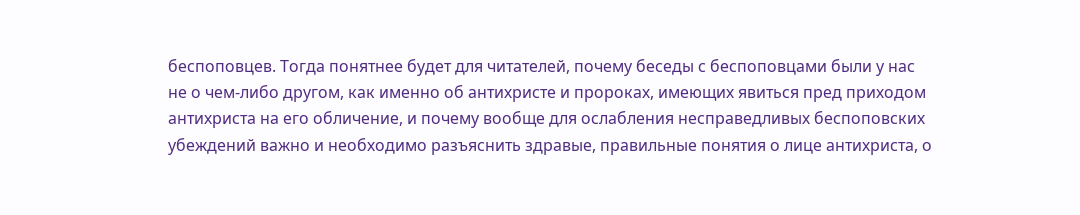беспоповцев. Тогда понятнее будет для читателей, почему беседы с беспоповцами были у нас не о чем-либо другом, как именно об антихристе и пророках, имеющих явиться пред приходом антихриста на его обличение, и почему вообще для ослабления несправедливых беспоповских убеждений важно и необходимо разъяснить здравые, правильные понятия о лице антихриста, о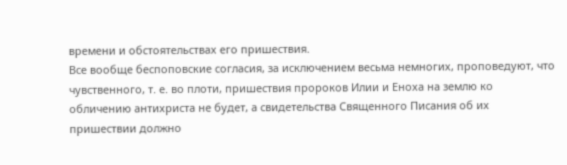времени и обстоятельствах его пришествия.
Все вообще беспоповские согласия, за исключением весьма немногих, проповедуют, что чувственного, т. е. во плоти, пришествия пророков Илии и Еноха на землю ко обличению антихриста не будет, а свидетельства Священного Писания об их пришествии должно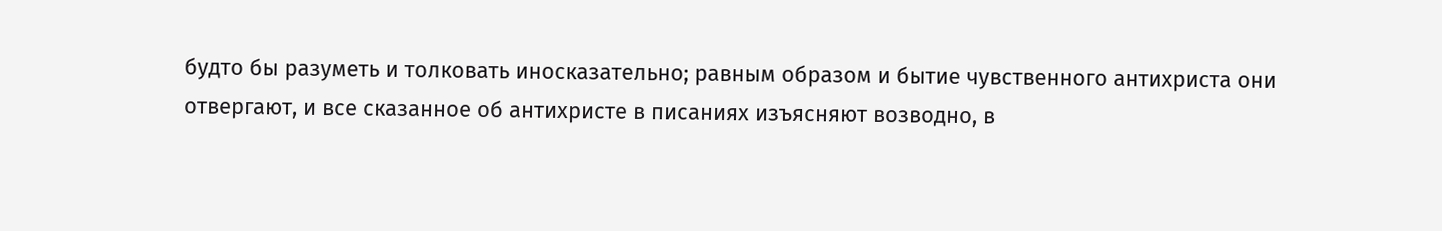будто бы разуметь и толковать иносказательно; равным образом и бытие чувственного антихриста они отвергают, и все сказанное об антихристе в писаниях изъясняют возводно, в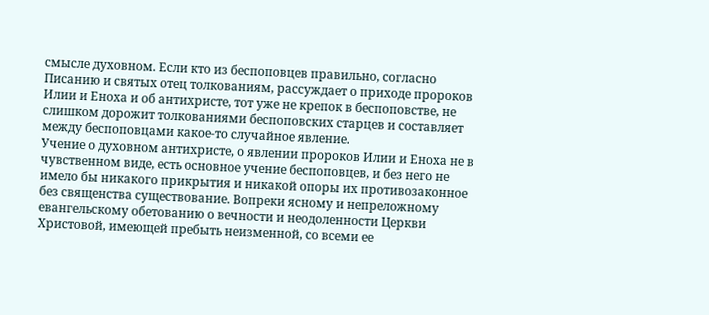смысле духовном. Если кто из беспоповцев правильно, согласно Писанию и святых отец толкованиям, рассуждает о приходе пророков Илии и Еноха и об антихристе, тот уже не крепок в беспоповстве, не слишком дорожит толкованиями беспоповских старцев и составляет между беспоповцами какое-то случайное явление.
Учение о духовном антихристе, о явлении пророков Илии и Еноха не в чувственном виде, есть основное учение беспоповцев, и без него не имело бы никакого прикрытия и никакой опоры их противозаконное без священства существование. Вопреки ясному и непреложному евангельскому обетованию о вечности и неодоленности Церкви Христовой, имеющей пребыть неизменной, со всеми ее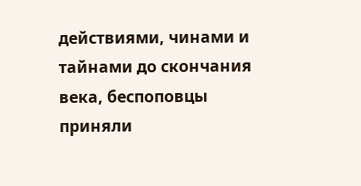действиями, чинами и тайнами до скончания века, беспоповцы приняли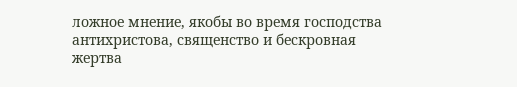ложное мнение, якобы во время господства антихристова, священство и бескровная жертва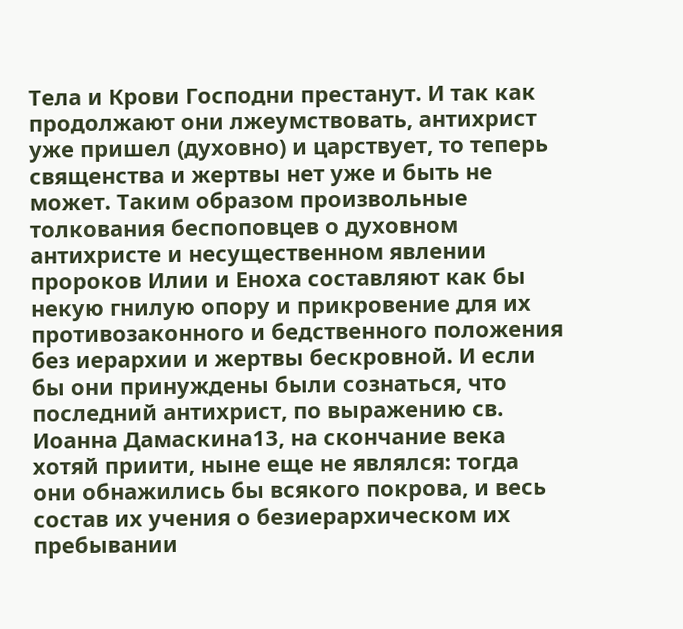Тела и Крови Господни престанут. И так как продолжают они лжеумствовать, антихрист уже пришел (духовно) и царствует, то теперь священства и жертвы нет уже и быть не может. Таким образом произвольные толкования беспоповцев о духовном антихристе и несущественном явлении пророков Илии и Еноха составляют как бы некую гнилую опору и прикровение для их противозаконного и бедственного положения без иерархии и жертвы бескровной. И если бы они принуждены были сознаться, что последний антихрист, по выражению св. Иоанна Дамаскина13, на скончание века хотяй приити, ныне еще не являлся: тогда они обнажились бы всякого покрова, и весь состав их учения о безиерархическом их пребывании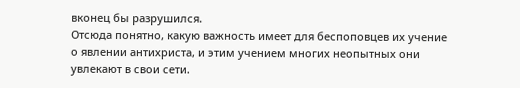вконец бы разрушился.
Отсюда понятно, какую важность имеет для беспоповцев их учение о явлении антихриста, и этим учением многих неопытных они увлекают в свои сети.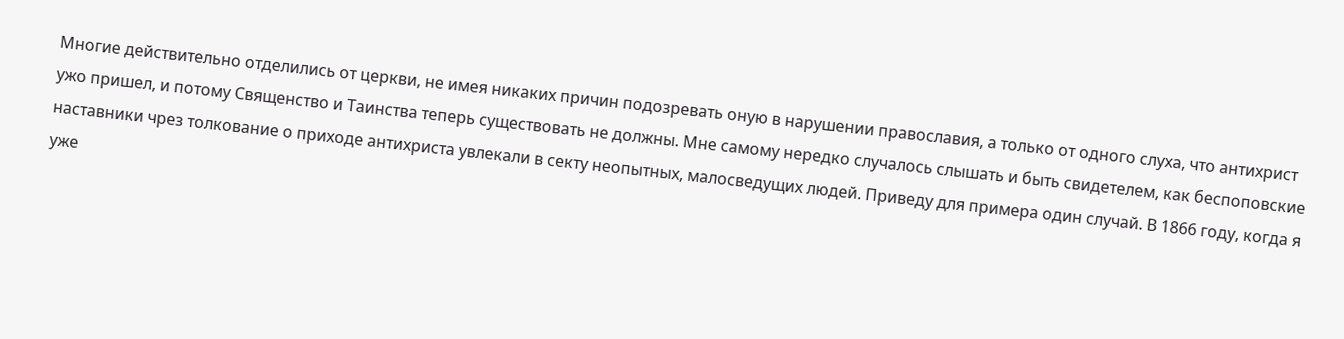Многие действительно отделились от церкви, не имея никаких причин подозревать оную в нарушении православия, а только от одного слуха, что антихрист ужо пришел, и потому Священство и Таинства теперь существовать не должны. Мне самому нередко случалось слышать и быть свидетелем, как беспоповские наставники чрез толкование о приходе антихриста увлекали в секту неопытных, малосведущих людей. Приведу для примера один случай. В 1866 году, когда я уже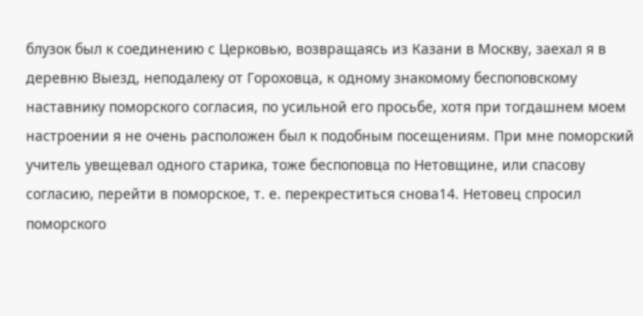блузок был к соединению с Церковью, возвращаясь из Казани в Москву, заехал я в деревню Выезд, неподалеку от Гороховца, к одному знакомому беспоповскому наставнику поморского согласия, по усильной его просьбе, хотя при тогдашнем моем настроении я не очень расположен был к подобным посещениям. При мне поморский учитель увещевал одного старика, тоже беспоповца по Нетовщине, или спасову согласию, перейти в поморское, т. е. перекреститься снова14. Нетовец спросил поморского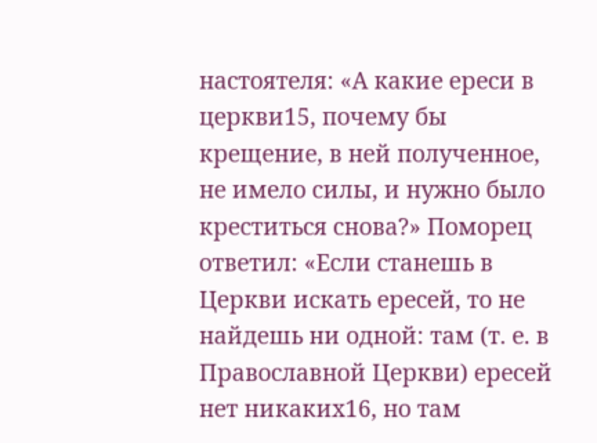настоятеля: «А какие ереси в церкви15, почему бы крещение, в ней полученное, не имело силы, и нужно было креститься снова?» Поморец ответил: «Если станешь в Церкви искать ересей, то не найдешь ни одной: там (т. е. в Православной Церкви) ересей нет никаких16, но там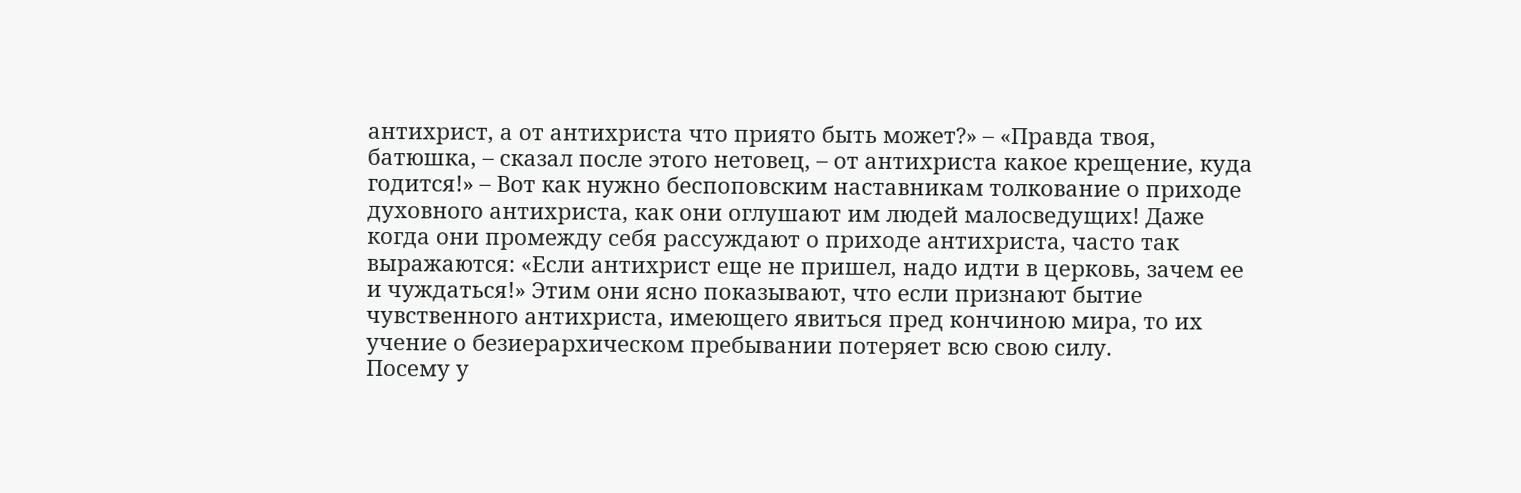антихрист, а от антихриста что приято быть может?» – «Правда твоя, батюшка, – сказал после этого нетовец, – от антихриста какое крещение, куда годится!» – Вот как нужно беспоповским наставникам толкование о приходе духовного антихриста, как они оглушают им людей малосведущих! Даже когда они промежду себя рассуждают о приходе антихриста, часто так выражаются: «Если антихрист еще не пришел, надо идти в церковь, зачем ее и чуждаться!» Этим они ясно показывают, что если признают бытие чувственного антихриста, имеющего явиться пред кончиною мира, то их учение о безиерархическом пребывании потеряет всю свою силу.
Посему у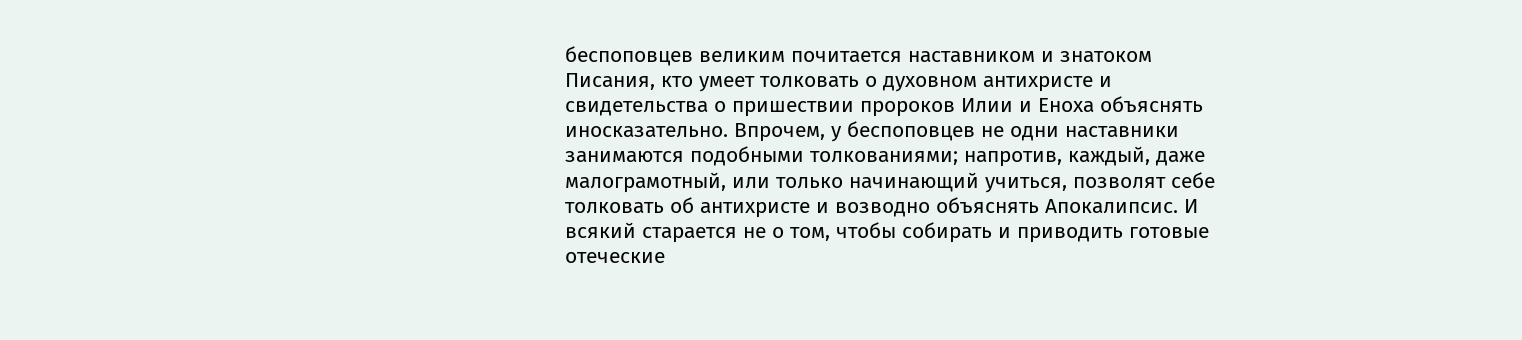беспоповцев великим почитается наставником и знатоком Писания, кто умеет толковать о духовном антихристе и свидетельства о пришествии пророков Илии и Еноха объяснять иносказательно. Впрочем, у беспоповцев не одни наставники занимаются подобными толкованиями; напротив, каждый, даже малограмотный, или только начинающий учиться, позволят себе толковать об антихристе и возводно объяснять Апокалипсис. И всякий старается не о том, чтобы собирать и приводить готовые отеческие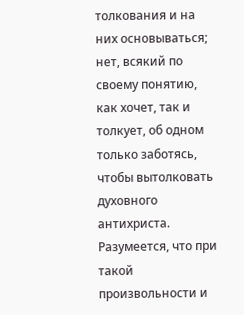толкования и на них основываться; нет, всякий по своему понятию, как хочет, так и толкует, об одном только заботясь, чтобы вытолковать духовного антихриста. Разумеется, что при такой произвольности и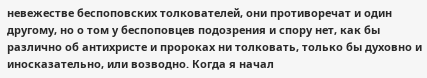невежестве беспоповских толкователей, они противоречат и один другому, но о том у беспоповцев подозрения и спору нет, как бы различно об антихристе и пророках ни толковать, только бы духовно и иносказательно, или возводно. Когда я начал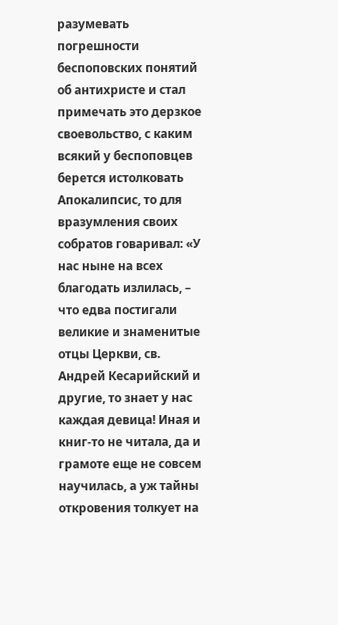разумевать погрешности беспоповских понятий об антихристе и стал примечать это дерзкое своевольство, с каким всякий у беспоповцев берется истолковать Апокалипсис, то для вразумления своих собратов говаривал: «У нас ныне на всех благодать излилась, – что едва постигали великие и знаменитые отцы Церкви, св. Андрей Кесарийский и другие, то знает у нас каждая девица! Иная и книг-то не читала, да и грамоте еще не совсем научилась, а уж тайны откровения толкует на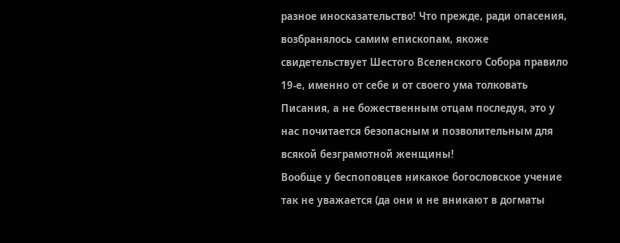разное иносказательство! Что прежде, ради опасения, возбранялось самим епископам, якоже свидетельствует Шестого Вселенского Собора правило 19-е, именно от себе и от своего ума толковать Писания, а не божественным отцам последуя, это у нас почитается безопасным и позволительным для всякой безграмотной женщины!
Вообще у беспоповцев никакое богословское учение так не уважается (да они и не вникают в догматы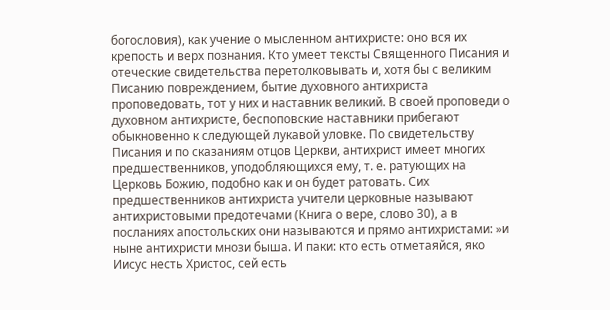богословия), как учение о мысленном антихристе: оно вся их крепость и верх познания. Кто умеет тексты Священного Писания и отеческие свидетельства перетолковывать и, хотя бы с великим Писанию повреждением, бытие духовного антихриста проповедовать, тот у них и наставник великий. В своей проповеди о духовном антихристе, беспоповские наставники прибегают обыкновенно к следующей лукавой уловке. По свидетельству Писания и по сказаниям отцов Церкви, антихрист имеет многих предшественников, уподобляющихся ему, т. е. ратующих на Церковь Божию, подобно как и он будет ратовать. Сих предшественников антихриста учители церковные называют антихристовыми предотечами (Книга о вере, слово 30), а в посланиях апостольских они называются и прямо антихристами: »и ныне антихристи мнози быша. И паки: кто есть отметаяйся, яко Иисус несть Христос, сей есть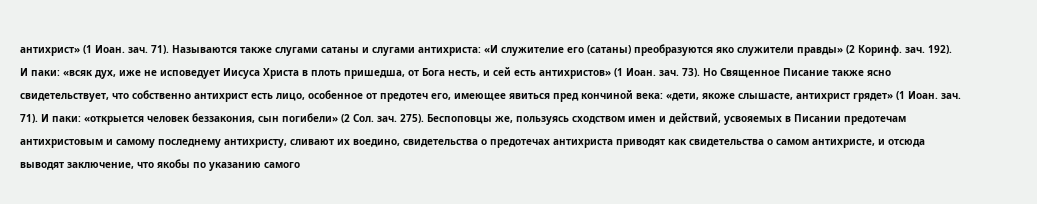антихрист» (1 Иоан. зач. 71). Называются также слугами сатаны и слугами антихриста: «И служителие его (сатаны) преобразуются яко служители правды» (2 Коринф. зач. 192). И паки: «всяк дух, иже не исповедует Иисуса Христа в плоть пришедша, от Бога несть, и сей есть антихристов» (1 Иоан. зач. 73). Но Священное Писание также ясно свидетельствует, что собственно антихрист есть лицо, особенное от предотеч его, имеющее явиться пред кончиной века: «дети, якоже слышасте, антихрист грядет» (1 Иоан. зач. 71). И паки: «открыется человек беззакония, сын погибели» (2 Сол. зач. 275). Беспоповцы же, пользуясь сходством имен и действий, усвояемых в Писании предотечам антихристовым и самому последнему антихристу, сливают их воедино, свидетельства о предотечах антихриста приводят как свидетельства о самом антихристе, и отсюда выводят заключение, что якобы по указанию самого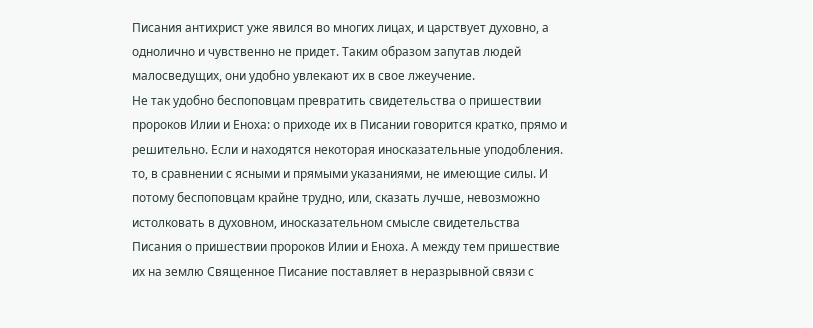Писания антихрист уже явился во многих лицах, и царствует духовно, а однолично и чувственно не придет. Таким образом запутав людей малосведущих, они удобно увлекают их в свое лжеучение.
Не так удобно беспоповцам превратить свидетельства о пришествии пророков Илии и Еноха: о приходе их в Писании говорится кратко, прямо и решительно. Если и находятся некоторая иносказательные уподобления. то, в сравнении с ясными и прямыми указаниями, не имеющие силы. И потому беспоповцам крайне трудно, или, сказать лучше, невозможно истолковать в духовном, иносказательном смысле свидетельства Писания о пришествии пророков Илии и Еноха. А между тем пришествие их на землю Священное Писание поставляет в неразрывной связи с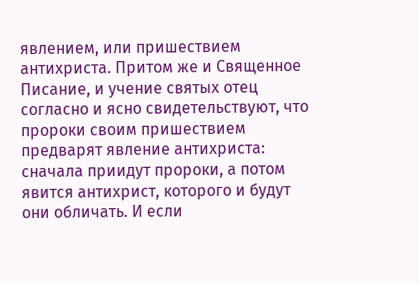явлением, или пришествием антихриста. Притом же и Священное Писание, и учение святых отец согласно и ясно свидетельствуют, что пророки своим пришествием предварят явление антихриста: сначала приидут пророки, а потом явится антихрист, которого и будут они обличать. И если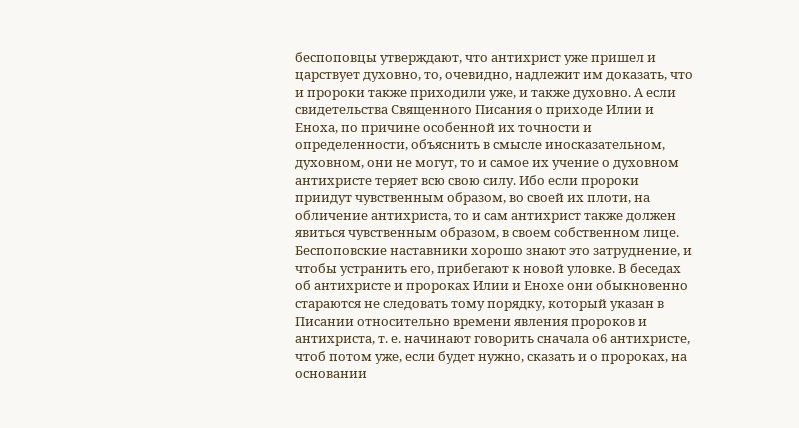беспоповцы утверждают, что антихрист уже пришел и царствует духовно, то, очевидно, надлежит им доказать, что и пророки также приходили уже, и также духовно. А если свидетельства Священного Писания о приходе Илии и Еноха, по причине особенной их точности и определенности, объяснить в смысле иносказательном, духовном, они не могут, то и самое их учение о духовном антихристе теряет всю свою силу. Ибо если пророки приидут чувственным образом, во своей их плоти, на обличение антихриста, то и сам антихрист также должен явиться чувственным образом, в своем собственном лице. Беспоповские наставники хорошо знают это затруднение, и чтобы устранить его, прибегают к новой уловке. В беседах об антихристе и пророках Илии и Енохе они обыкновенно стараются не следовать тому порядку, который указан в Писании относительно времени явления пророков и антихриста, т. е. начинают говорить сначала о6 антихристе, чтоб потом уже, если будет нужно, сказать и о пророках, на основании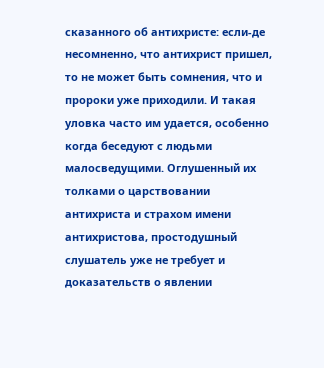сказанного об антихристе: если-де несомненно, что антихрист пришел, то не может быть сомнения, что и пророки уже приходили. И такая уловка часто им удается, особенно когда беседуют с людьми малосведущими. Оглушенный их толками о царствовании антихриста и страхом имени антихристова, простодушный слушатель уже не требует и доказательств о явлении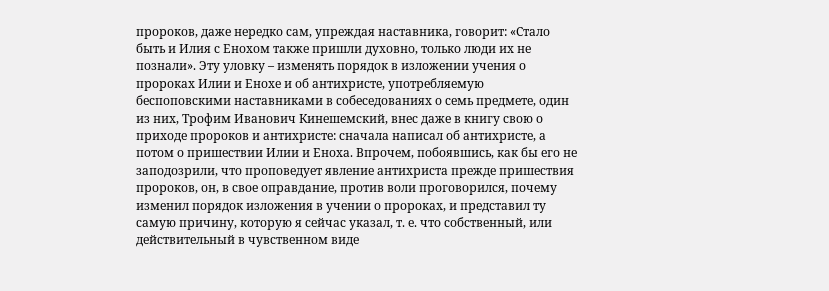пророков, даже нередко сам, упреждая наставника, говорит: «Стало быть и Илия с Енохом также пришли духовно, только люди их не познали». Эту уловку – изменять порядок в изложении учения о пророках Илии и Енохе и об антихристе, употребляемую беспоповскими наставниками в собеседованиях о семь предмете, один из них, Трофим Иванович Кинешемский, внес даже в книгу свою о приходе пророков и антихристе: сначала написал об антихристе, а потом о пришествии Илии и Еноха. Впрочем, побоявшись, как бы его не заподозрили, что проповедует явление антихриста прежде пришествия пророков, он, в свое оправдание, против воли проговорился, почему изменил порядок изложения в учении о пророках, и представил ту самую причину, которую я сейчас указал, т. е. что собственный, или действительный в чувственном виде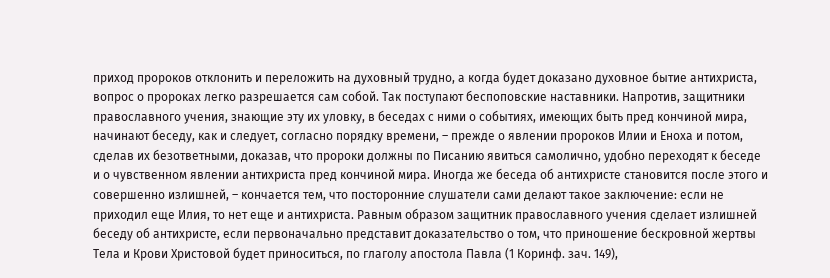приход пророков отклонить и переложить на духовный трудно, а когда будет доказано духовное бытие антихриста, вопрос о пророках легко разрешается сам собой. Так поступают беспоповские наставники. Напротив, защитники православного учения, знающие эту их уловку, в беседах с ними о событиях, имеющих быть пред кончиной мира, начинают беседу, как и следует, согласно порядку времени, – прежде о явлении пророков Илии и Еноха и потом, сделав их безответными, доказав, что пророки должны по Писанию явиться самолично, удобно переходят к беседе и о чувственном явлении антихриста пред кончиной мира. Иногда же беседа об антихристе становится после этого и совершенно излишней, – кончается тем, что посторонние слушатели сами делают такое заключение: если не приходил еще Илия, то нет еще и антихриста. Равным образом защитник православного учения сделает излишней беседу об антихристе, если первоначально представит доказательство о том, что приношение бескровной жертвы Тела и Крови Христовой будет приноситься, по глаголу апостола Павла (1 Коринф. зач. 149),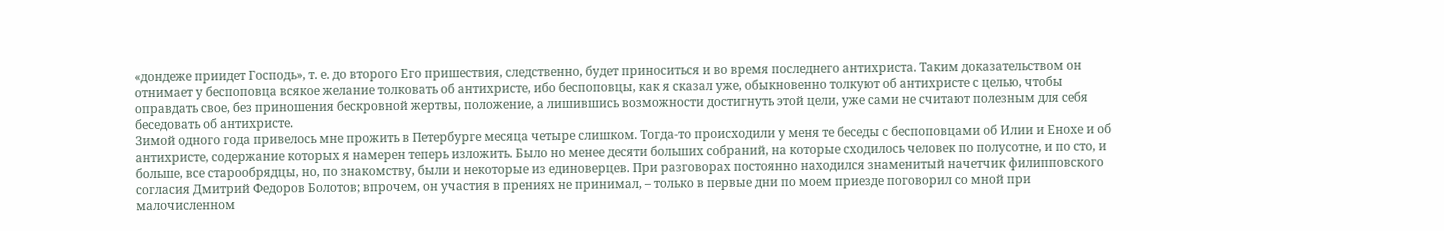«дондеже приидет Господь», т. е. до второго Его пришествия, следственно, будет приноситься и во время последнего антихриста. Таким доказательством он отнимает у беспоповца всякое желание толковать об антихристе, ибо беспоповцы, как я сказал уже, обыкновенно толкуют об антихристе с целью, чтобы оправдать свое, без приношения бескровной жертвы, положение, а лишившись возможности достигнуть этой цели, уже сами не считают полезным для себя беседовать об антихристе.
Зимой одного года привелось мне прожить в Петербурге месяца четыре слишком. Тогда-то происходили у меня те беседы с беспоповцами об Илии и Енохе и об антихристе, содержание которых я намерен теперь изложить. Было но менее десяти больших собраний, на которые сходилось человек по полусотне, и по сто, и больше, все старообрядцы, но, по знакомству, были и некоторые из единоверцев. При разговорах постоянно находился знаменитый начетчик филипповского согласия Дмитрий Федоров Болотов; впрочем, он участия в прениях не принимал, – только в первые дни по моем приезде поговорил со мной при малочисленном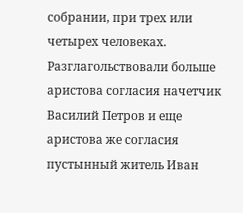собрании, при трех или четырех человеках. Разглагольствовали больше аристова согласия начетчик Василий Петров и еще аристова же согласия пустынный житель Иван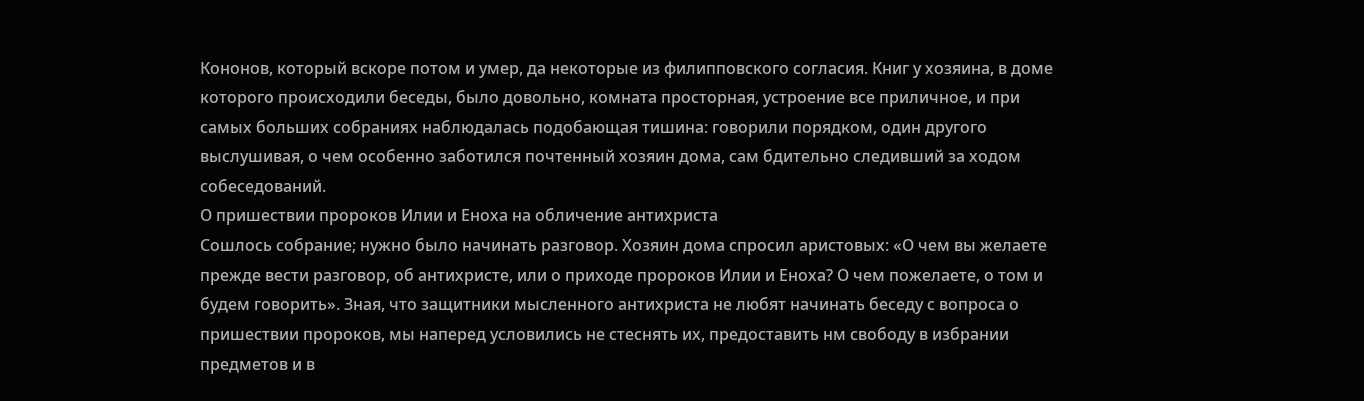Кононов, который вскоре потом и умер, да некоторые из филипповского согласия. Книг у хозяина, в доме которого происходили беседы, было довольно, комната просторная, устроение все приличное, и при самых больших собраниях наблюдалась подобающая тишина: говорили порядком, один другого выслушивая, о чем особенно заботился почтенный хозяин дома, сам бдительно следивший за ходом собеседований.
О пришествии пророков Илии и Еноха на обличение антихриста
Сошлось собрание; нужно было начинать разговор. Хозяин дома спросил аристовых: «О чем вы желаете прежде вести разговор, об антихристе, или о приходе пророков Илии и Еноха? О чем пожелаете, о том и будем говорить». Зная, что защитники мысленного антихриста не любят начинать беседу с вопроса о пришествии пророков, мы наперед условились не стеснять их, предоставить нм свободу в избрании предметов и в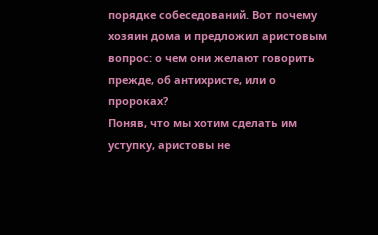порядке собеседований. Вот почему хозяин дома и предложил аристовым вопрос: о чем они желают говорить прежде, об антихристе, или о пророках?
Поняв, что мы хотим сделать им уступку, аристовы не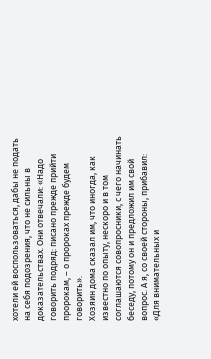хотели ей воспользоваться, дабы не подать на себя подозрения, что не сильны в доказательствах. Они отвечали: «Надо говорить подряд: писано прежде прийти пророкам, – о пророках прежде будем говорить».
Хозяин дома сказал им, что иногда, как известно по опыту, нескоро и в том соглашаются совопросники, с чего начинать беседу, потому он и предложил им свой вопрос. А я, со своей стороны, прибавил: «Для внимательных и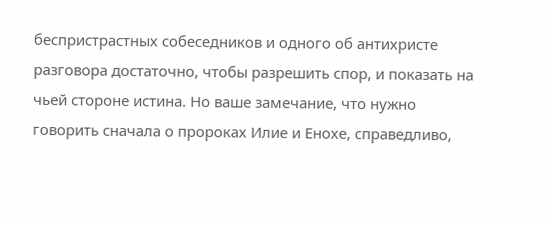беспристрастных собеседников и одного об антихристе разговора достаточно, чтобы разрешить спор, и показать на чьей стороне истина. Но ваше замечание, что нужно говорить сначала о пророках Илие и Енохе, справедливо,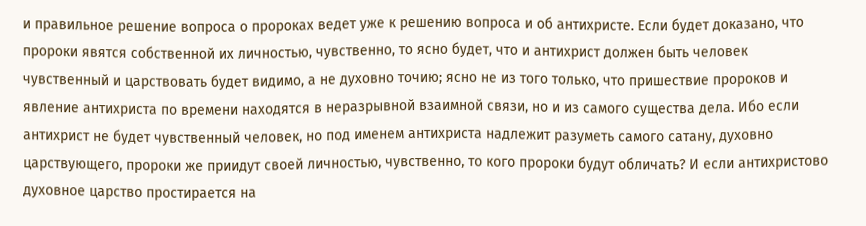и правильное решение вопроса о пророках ведет уже к решению вопроса и об антихристе. Если будет доказано, что пророки явятся собственной их личностью, чувственно, то ясно будет, что и антихрист должен быть человек чувственный и царствовать будет видимо, а не духовно точию; ясно не из того только, что пришествие пророков и явление антихриста по времени находятся в неразрывной взаимной связи, но и из самого существа дела. Ибо если антихрист не будет чувственный человек, но под именем антихриста надлежит разуметь самого сатану, духовно царствующего, пророки же приидут своей личностью, чувственно, то кого пророки будут обличать? И если антихристово духовное царство простирается на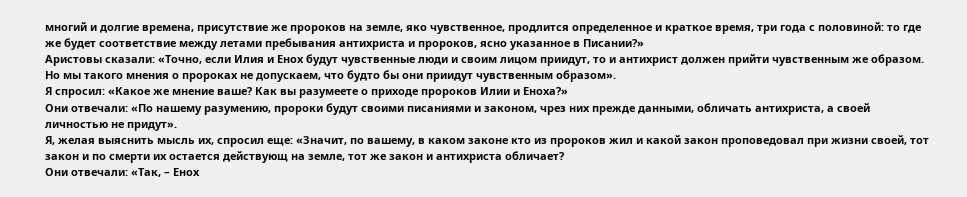многий и долгие времена, присутствие же пророков на земле, яко чувственное, продлится определенное и краткое время, три года с половиной: то где же будет соответствие между летами пребывания антихриста и пророков, ясно указанное в Писании?»
Аристовы сказали: «Точно, если Илия и Енох будут чувственные люди и своим лицом приидут, то и антихрист должен прийти чувственным же образом. Но мы такого мнения о пророках не допускаем, что будто бы они приидут чувственным образом».
Я спросил: «Какое же мнение ваше? Как вы разумеете о приходе пророков Илии и Еноха?»
Они отвечали: «По нашему разумению, пророки будут своими писаниями и законом, чрез них прежде данными, обличать антихриста, а своей личностью не придут».
Я, желая выяснить мысль их, спросил еще: «Значит, по вашему, в каком законе кто из пророков жил и какой закон проповедовал при жизни своей, тот закон и по смерти их остается действующ на земле, тот же закон и антихриста обличает?
Они отвечали: «Так, – Енох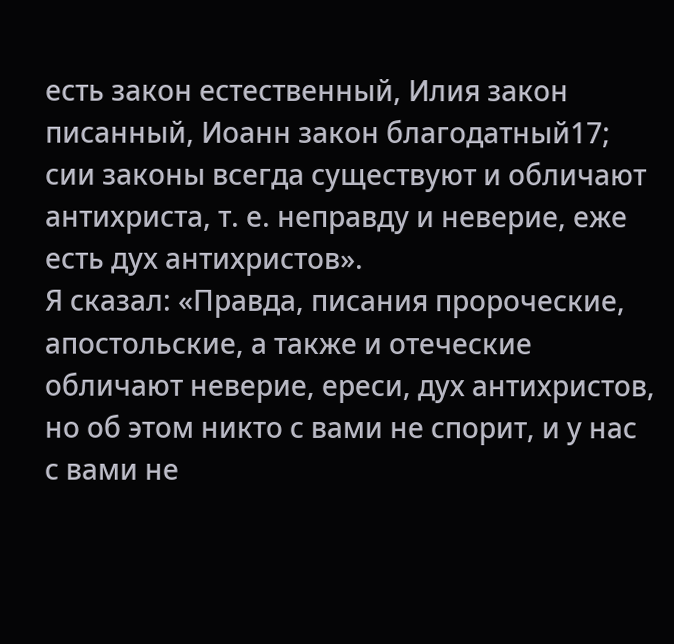есть закон естественный, Илия закон писанный, Иоанн закон благодатный17; сии законы всегда существуют и обличают антихриста, т. е. неправду и неверие, еже есть дух антихристов».
Я сказал: «Правда, писания пророческие, апостольские, а также и отеческие обличают неверие, ереси, дух антихристов, но об этом никто с вами не спорит, и у нас с вами не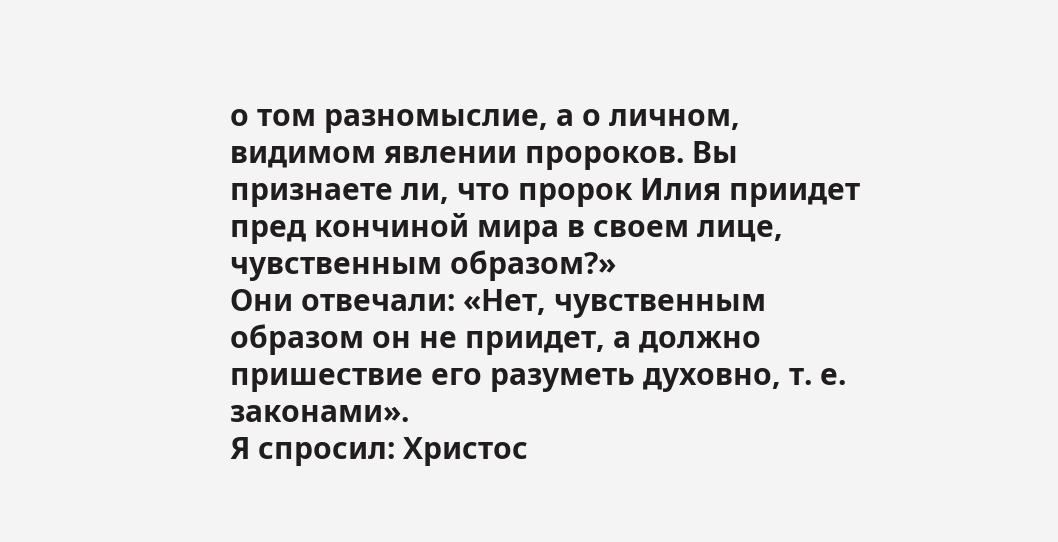о том разномыслие, а о личном, видимом явлении пророков. Вы признаете ли, что пророк Илия приидет пред кончиной мира в своем лице, чувственным образом?»
Они отвечали: «Нет, чувственным образом он не приидет, а должно пришествие его разуметь духовно, т. е. законами».
Я спросил: Христос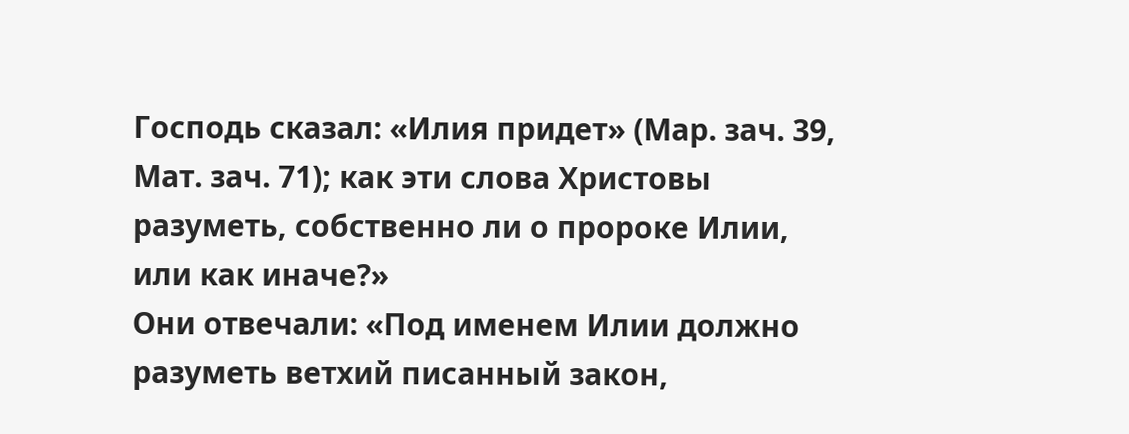Господь сказал: «Илия придет» (Мар. зач. 39, Мат. зач. 71); как эти слова Христовы разуметь, собственно ли о пророке Илии, или как иначе?»
Они отвечали: «Под именем Илии должно разуметь ветхий писанный закон,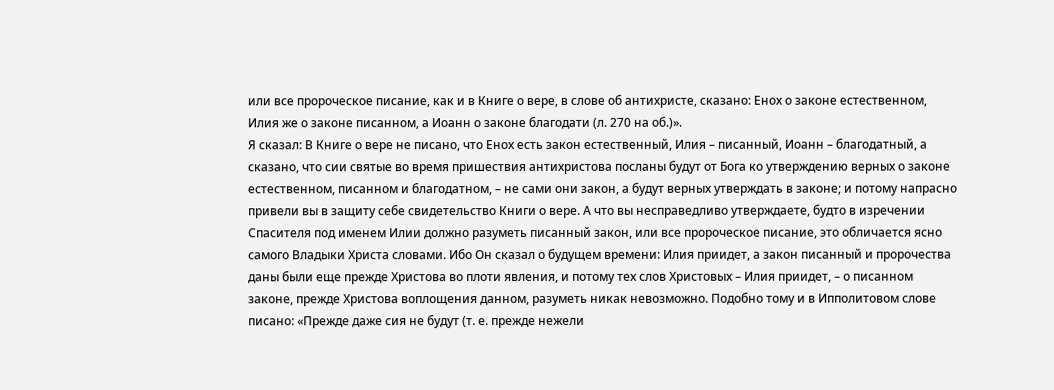или все пророческое писание, как и в Книге о вере, в слове об антихристе, сказано: Енох о законе естественном, Илия же о законе писанном, а Иоанн о законе благодати (л. 270 на об.)».
Я сказал: В Книге о вере не писано, что Енох есть закон естественный, Илия – писанный, Иоанн – благодатный, а сказано, что сии святые во время пришествия антихристова посланы будут от Бога ко утверждению верных о законе естественном, писанном и благодатном, – не сами они закон, а будут верных утверждать в законе; и потому напрасно привели вы в защиту себе свидетельство Книги о вере. А что вы несправедливо утверждаете, будто в изречении Спасителя под именем Илии должно разуметь писанный закон, или все пророческое писание, это обличается ясно самого Владыки Христа словами. Ибо Он сказал о будущем времени: Илия приидет, а закон писанный и пророчества даны были еще прежде Христова во плоти явления, и потому тех слов Христовых – Илия приидет, – о писанном законе, прежде Христова воплощения данном, разуметь никак невозможно. Подобно тому и в Ипполитовом слове писано: «Прежде даже сия не будут (т. е. прежде нежели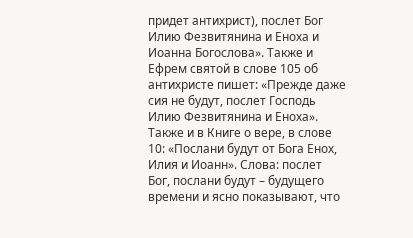придет антихрист), послет Бог Илию Фезвитянина и Еноха и Иоанна Богослова». Также и Ефрем святой в слове 105 об антихристе пишет: «Прежде даже сия не будут, послет Господь Илию Фезвитянина и Еноха». Также и в Книге о вере, в слове 10: «Послани будут от Бога Енох, Илия и Иоанн». Слова: послет Бог, послани будут – будущего времени и ясно показывают, что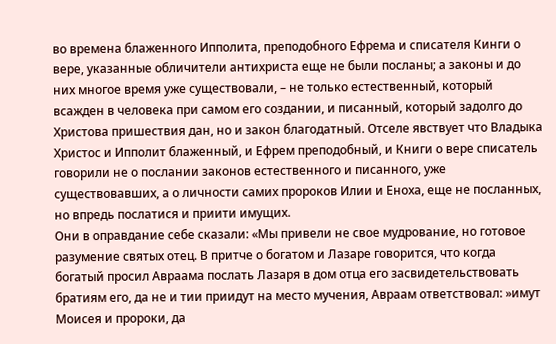во времена блаженного Ипполита, преподобного Ефрема и списателя Кинги о вере, указанные обличители антихриста еще не были посланы; а законы и до них многое время уже существовали, – не только естественный, который всажден в человека при самом его создании, и писанный, который задолго до Христова пришествия дан, но и закон благодатный. Отселе явствует что Владыка Христос и Ипполит блаженный, и Ефрем преподобный, и Книги о вере списатель говорили не о послании законов естественного и писанного, уже существовавших, а о личности самих пророков Илии и Еноха, еще не посланных, но впредь послатися и приити имущих.
Они в оправдание себе сказали: «Мы привели не свое мудрование, но готовое разумение святых отец. В притче о богатом и Лазаре говорится, что когда богатый просил Авраама послать Лазаря в дом отца его засвидетельствовать братиям его, да не и тии приидут на место мучения, Авраам ответствовал: »имут Моисея и пророки, да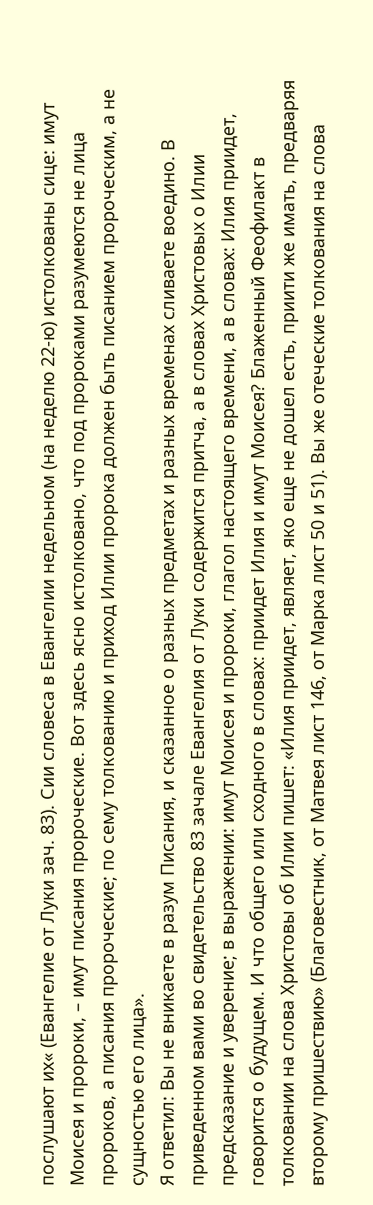послушают их« (Евангелие от Луки зач. 83). Сии словеса в Евангелии недельном (на неделю 22-ю) истолкованы сице: имут Моисея и пророки, – имут писания пророческие. Вот здесь ясно истолковано, что под пророками разумеются не лица пророков, а писания пророческие; по сему толкованию и приход Илии пророка должен быть писанием пророческим, а не сущностью его лица».
Я ответил: Вы не вникаете в разум Писания, и сказанное о разных предметах и разных временах сливаете воедино. В приведенном вами во свидетельство 83 зачале Евангелия от Луки содержится притча, а в словах Христовых о Илии предсказание и уверение; в выражении: имут Моисея и пророки, глагол настоящего времени, а в словах: Илия приидет, говорится о будущем. И что общего или сходного в словах: приидет Илия и имут Моисея? Блаженный Феофилакт в толковании на слова Христовы об Илии пишет: «Илия приидет, являет, яко еще не дошел есть, приити же имать, предваряя второму пришествию» (Благовестник, от Матвея лист 146, от Марка лист 50 и 51). Вы же отеческие толкования на слова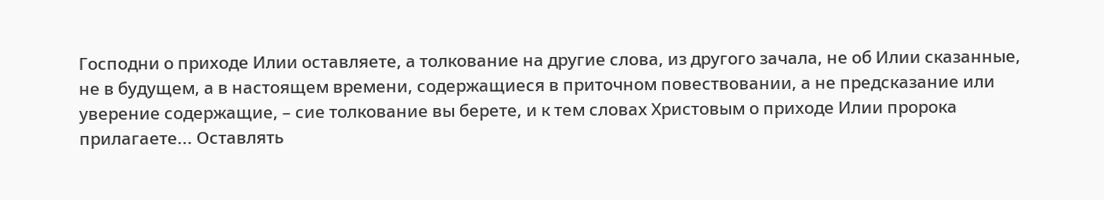Господни о приходе Илии оставляете, а толкование на другие слова, из другого зачала, не об Илии сказанные, не в будущем, а в настоящем времени, содержащиеся в приточном повествовании, а не предсказание или уверение содержащие, – сие толкование вы берете, и к тем словах Христовым о приходе Илии пророка прилагаете... Оставлять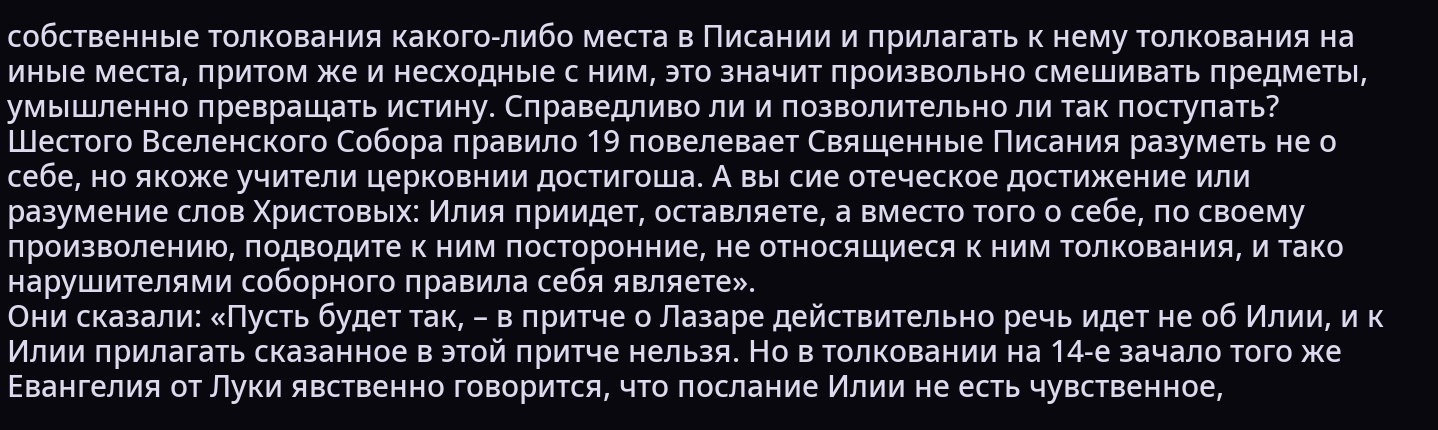собственные толкования какого-либо места в Писании и прилагать к нему толкования на иные места, притом же и несходные с ним, это значит произвольно смешивать предметы, умышленно превращать истину. Справедливо ли и позволительно ли так поступать? Шестого Вселенского Собора правило 19 повелевает Священные Писания разуметь не о себе, но якоже учители церковнии достигоша. А вы сие отеческое достижение или разумение слов Христовых: Илия приидет, оставляете, а вместо того о себе, по своему произволению, подводите к ним посторонние, не относящиеся к ним толкования, и тако нарушителями соборного правила себя являете».
Они сказали: «Пусть будет так, – в притче о Лазаре действительно речь идет не об Илии, и к Илии прилагать сказанное в этой притче нельзя. Но в толковании на 14-е зачало того же Евангелия от Луки явственно говорится, что послание Илии не есть чувственное,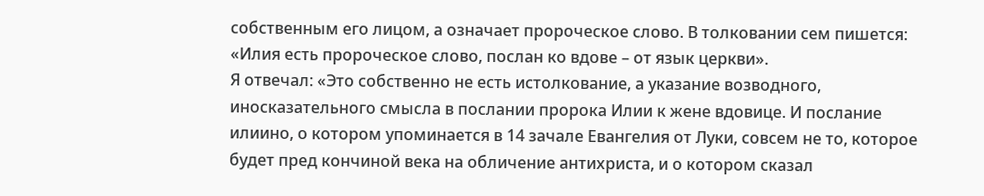собственным его лицом, а означает пророческое слово. В толковании сем пишется: «Илия есть пророческое слово, послан ко вдове – от язык церкви».
Я отвечал: «Это собственно не есть истолкование, а указание возводного, иносказательного смысла в послании пророка Илии к жене вдовице. И послание илиино, о котором упоминается в 14 зачале Евангелия от Луки, совсем не то, которое будет пред кончиной века на обличение антихриста, и о котором сказал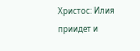Христос: Илия приидет и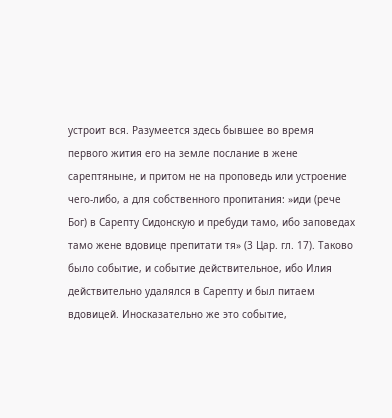устроит вся. Разумеется здесь бывшее во время первого жития его на земле послание в жене сарептяныне, и притом не на проповедь или устроение чего-либо, а для собственного пропитания: »иди (рече Бог) в Сарепту Сидонскую и пребуди тамо, ибо заповедах тамо жене вдовице препитати тя» (3 Цар. гл. 17). Таково было событие, и событие действительное, ибо Илия действительно удалялся в Сарепту и был питаем вдовицей. Иносказательно же это событие,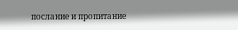послание и пропитание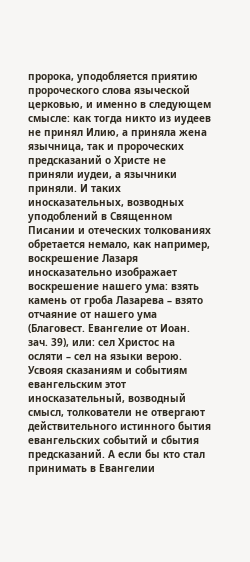пророка, уподобляется приятию пророческого слова языческой церковью, и именно в следующем смысле: как тогда никто из иудеев не принял Илию, а приняла жена язычница, так и пророческих предсказаний о Христе не приняли иудеи, а язычники приняли. И таких иносказательных, возводных уподоблений в Священном Писании и отеческих толкованиях обретается немало, как например, воскрешение Лазаря иносказательно изображает воскрешение нашего ума: взять камень от гроба Лазарева – взято отчаяние от нашего ума (Благовест. Евангелие от Иоан. зач. 39), или: сел Христос на осляти – сел на языки верою. Усвояя сказаниям и событиям евангельским этот иносказательный, возводный смысл, толкователи не отвергают действительного истинного бытия евангельских событий и сбытия предсказаний. А если бы кто стал принимать в Евангелии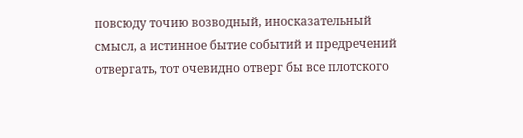повсюду точию возводный, иносказательный смысл, а истинное бытие событий и предречений отвергать, тот очевидно отверг бы все плотского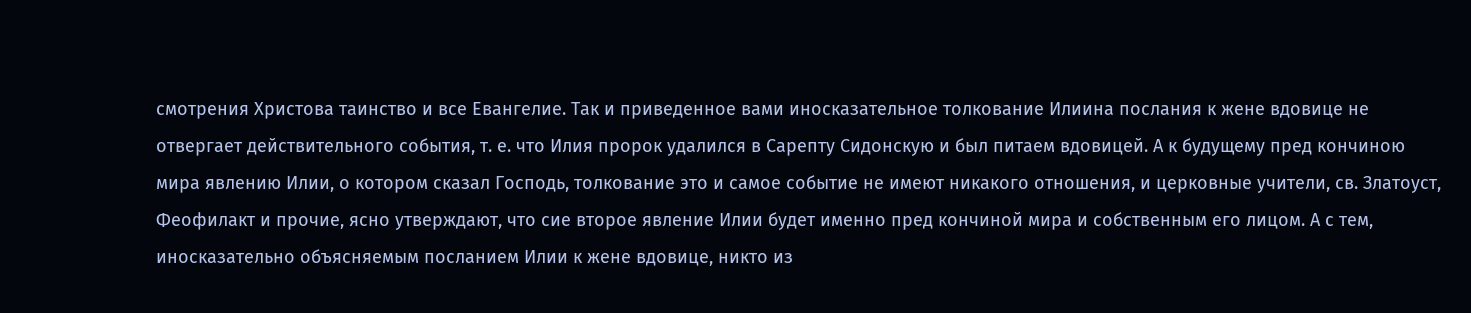смотрения Христова таинство и все Евангелие. Так и приведенное вами иносказательное толкование Илиина послания к жене вдовице не отвергает действительного события, т. е. что Илия пророк удалился в Сарепту Сидонскую и был питаем вдовицей. А к будущему пред кончиною мира явлению Илии, о котором сказал Господь, толкование это и самое событие не имеют никакого отношения, и церковные учители, св. Златоуст, Феофилакт и прочие, ясно утверждают, что сие второе явление Илии будет именно пред кончиной мира и собственным его лицом. А с тем, иносказательно объясняемым посланием Илии к жене вдовице, никто из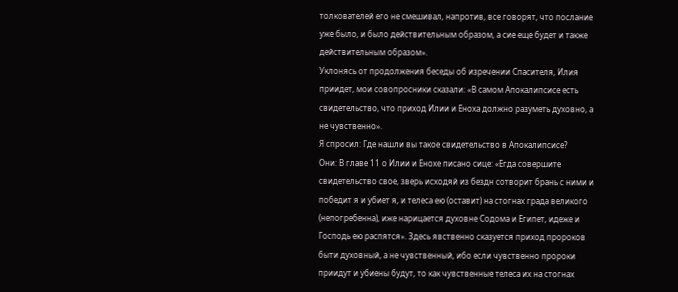толкователей его не смешивал, напротив, все говорят, что послание уже было, и было действительным образом, а сие еще будет и также действительным образом».
Уклонясь от продолжения беседы об изречении Спасителя, Илия приидет, мои совопросники сказали: «В самом Апокалипсисе есть свидетельство, что приход Илии и Еноха должно разуметь духовно, а не чувственно».
Я спросил: Где нашли вы такое свидетельство в Апокалипсисе?
Они: В главе 11 о Илии и Енохе писано сице: «Егда совершите свидетельство свое, зверь исходяй из бездн сотворит брань с ними и победит я и убиет я, и телеса ею (оставит) на стогнах града великого (непогребенна), иже нарицается духовне Содома и Египет, идеже и Господь ею распятся». Здесь явственно сказуется приход пророков быти духовный, а не чувственный, ибо если чувственно пророки приидут и убиены будут, то как чувственные телеса их на стогнах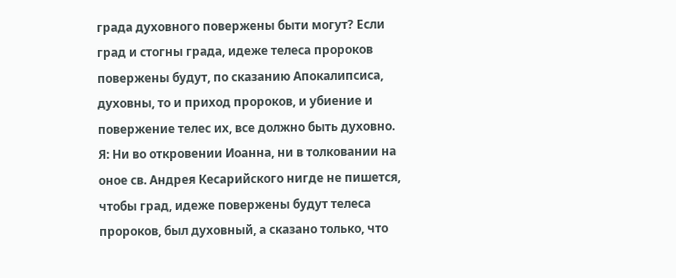града духовного повержены быти могут? Если град и стогны града, идеже телеса пророков повержены будут, по сказанию Апокалипсиса, духовны, то и приход пророков, и убиение и повержение телес их, все должно быть духовно.
Я: Ни во откровении Иоанна, ни в толковании на оное св. Андрея Кесарийского нигде не пишется, чтобы град, идеже повержены будут телеса пророков, был духовный, а сказано только, что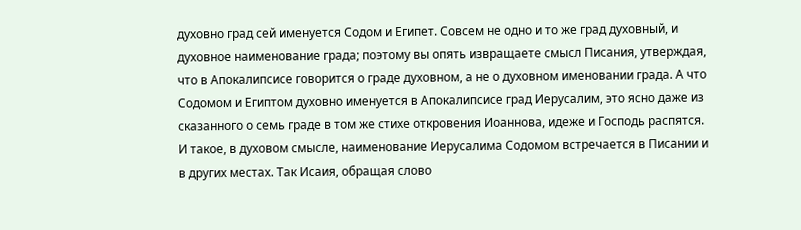духовно град сей именуется Содом и Египет. Совсем не одно и то же град духовный, и духовное наименование града; поэтому вы опять извращаете смысл Писания, утверждая, что в Апокалипсисе говорится о граде духовном, а не о духовном именовании града. А что Содомом и Египтом духовно именуется в Апокалипсисе град Иерусалим, это ясно даже из сказанного о семь граде в том же стихе откровения Иоаннова, идеже и Господь распятся. И такое, в духовом смысле, наименование Иерусалима Содомом встречается в Писании и в других местах. Так Исаия, обращая слово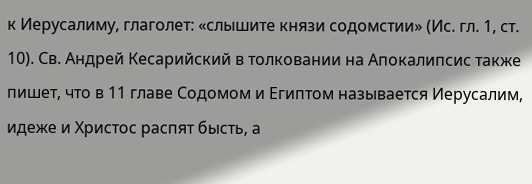к Иерусалиму, глаголет: «слышите князи содомстии» (Ис. гл. 1, ст. 10). Св. Андрей Кесарийский в толковании на Апокалипсис также пишет, что в 11 главе Содомом и Египтом называется Иерусалим, идеже и Христос распят бысть, а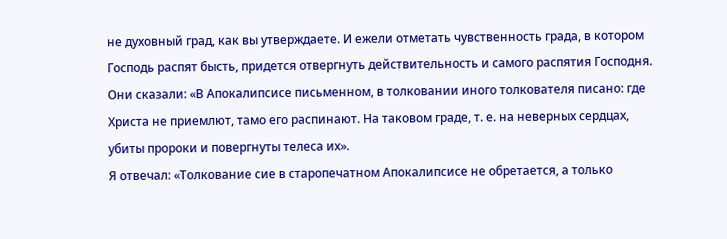не духовный град, как вы утверждаете. И ежели отметать чувственность града, в котором Господь распят бысть, придется отвергнуть действительность и самого распятия Господня.
Они сказали: «В Апокалипсисе письменном, в толковании иного толкователя писано: где Христа не приемлют, тамо его распинают. На таковом граде, т. е. на неверных сердцах, убиты пророки и повергнуты телеса их».
Я отвечал: «Толкование сие в старопечатном Апокалипсисе не обретается, а только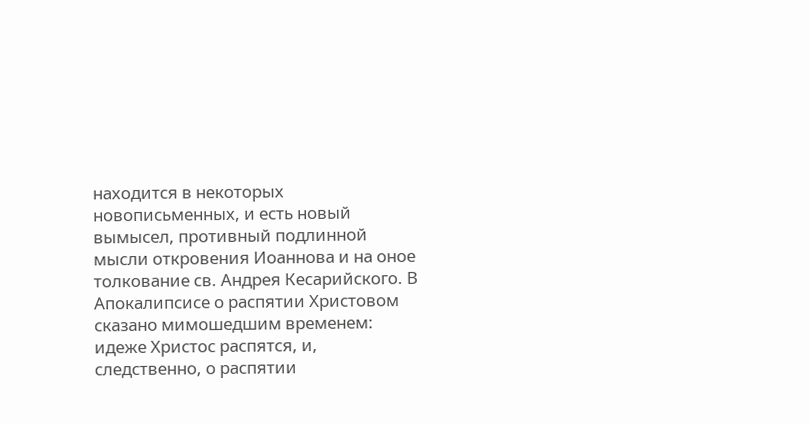находится в некоторых новописьменных, и есть новый вымысел, противный подлинной мысли откровения Иоаннова и на оное толкование св. Андрея Кесарийского. В Апокалипсисе о распятии Христовом сказано мимошедшим временем: идеже Христос распятся, и, следственно, о распятии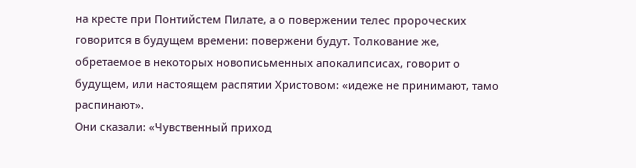на кресте при Понтийстем Пилате, а о повержении телес пророческих говорится в будущем времени: повержени будут. Толкование же, обретаемое в некоторых новописьменных апокалипсисах, говорит о будущем, или настоящем распятии Христовом: «идеже не принимают, тамо распинают».
Они сказали: «Чувственный приход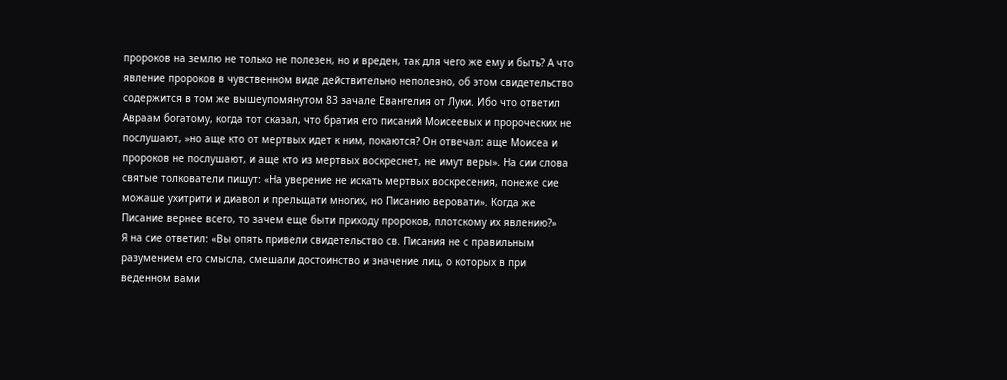пророков на землю не только не полезен, но и вреден, так для чего же ему и быть? А что явление пророков в чувственном виде действительно неполезно, об этом свидетельство содержится в том же вышеупомянутом 83 зачале Евангелия от Луки. Ибо что ответил Авраам богатому, когда тот сказал, что братия его писаний Моисеевых и пророческих не послушают, »но аще кто от мертвых идет к ним, покаются? Он отвечал: аще Моисеа и пророков не послушают, и аще кто из мертвых воскреснет, не имут веры». На сии слова святые толкователи пишут: «На уверение не искать мертвых воскресения, понеже сие можаше ухитрити и диавол и прельщати многих, но Писанию веровати». Когда же Писание вернее всего, то зачем еще быти приходу пророков, плотскому их явлению?»
Я на сие ответил: «Вы опять привели свидетельство св. Писания не с правильным разумением его смысла, смешали достоинство и значение лиц, о которых в при веденном вами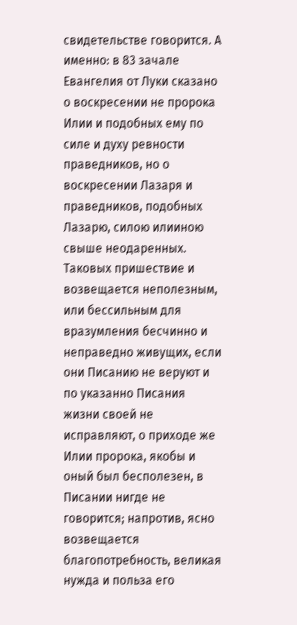свидетельстве говорится. А именно: в 83 зачале Евангелия от Луки сказано о воскресении не пророка Илии и подобных ему по силе и духу ревности праведников, но о воскресении Лазаря и праведников, подобных Лазарю, силою илииною свыше неодаренных. Таковых пришествие и возвещается неполезным, или бессильным для вразумления бесчинно и неправедно живущих, если они Писанию не веруют и по указанно Писания жизни своей не исправляют, о приходе же Илии пророка, якобы и оный был бесполезен, в Писании нигде не говорится; напротив, ясно возвещается благопотребность, великая нужда и польза его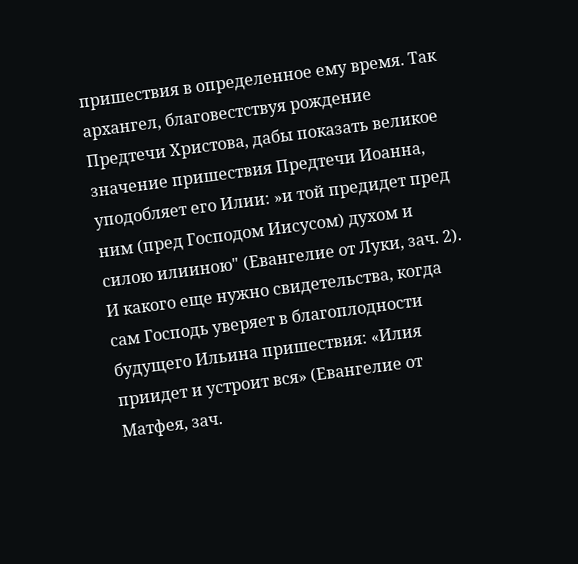пришествия в определенное ему время. Так архангел, благовестствуя рождение Предтечи Христова, дабы показать великое значение пришествия Предтечи Иоанна, уподобляет его Илии: »и той предидет пред ним (пред Господом Иисусом) духом и силою илииною" (Евангелие от Луки, зач. 2). И какого еще нужно свидетельства, когда сам Господь уверяет в благоплодности будущего Ильина пришествия: «Илия приидет и устроит вся» (Евангелие от Матфея, зач.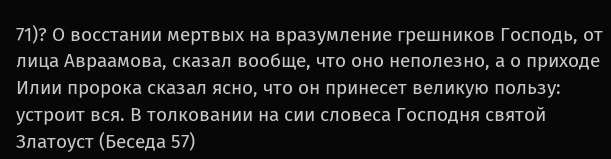71)? О восстании мертвых на вразумление грешников Господь, от лица Авраамова, сказал вообще, что оно неполезно, а о приходе Илии пророка сказал ясно, что он принесет великую пользу: устроит вся. В толковании на сии словеса Господня святой Златоуст (Беседа 57)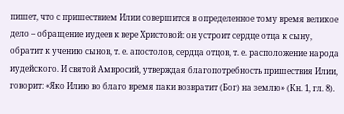пишет, что с пришествием Илии совершится в определенное тому время великое дело – обращение иудеев к вере Христовой: он устроит сердце отца к сыну, обратит к учению сынов, т. е. апостолов, сердца отцов, т. е. расположение народа иудейского. И святой Амвросий, утверждая благопотребность пришествия Илии, говорит: «Яко Илию во благо время паки возвратит (Бог) на землю» (Кн. 1, гл. 8).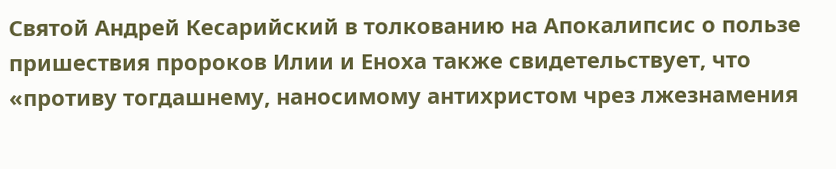Святой Андрей Кесарийский в толкованию на Апокалипсис о пользе пришествия пророков Илии и Еноха также свидетельствует, что «противу тогдашнему, наносимому антихристом чрез лжезнамения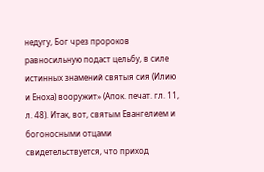недугу, Бог чрез пророков равносильную подаст цельбу, в силе истинных знамений святыя сия (Илию и Еноха) вооружит» (Апок. печат. гл. 11, л. 48). Итак, вот, святым Евангелием и богоносными отцами свидетельствуется, что приход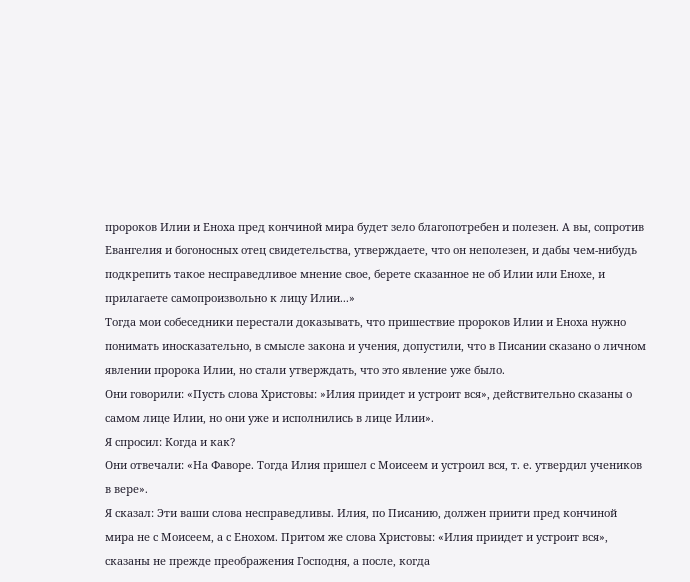пророков Илии и Еноха пред кончиной мира будет зело благопотребен и полезен. А вы, сопротив Евангелия и богоносных отец свидетельства, утверждаете, что он неполезен, и дабы чем-нибудь подкрепить такое несправедливое мнение свое, берете сказанное не об Илии или Енохе, и прилагаете самопроизвольно к лицу Илии...»
Тогда мои собеседники перестали доказывать, что пришествие пророков Илии и Еноха нужно понимать иносказательно, в смысле закона и учения, допустили, что в Писании сказано о личном явлении пророка Илии, но стали утверждать, что это явление уже было.
Они говорили: «Пусть слова Христовы: »Илия приидет и устроит вся», действительно сказаны о самом лице Илии, но они уже и исполнились в лице Илии».
Я спросил: Когда и как?
Они отвечали: «На Фаворе. Тогда Илия пришел с Моисеем и устроил вся, т. е. утвердил учеников в вере».
Я сказал: Эти ваши слова несправедливы. Илия, по Писанию, должен приити пред кончиной мира не с Моисеем, а с Енохом. Притом же слова Христовы: «Илия приидет и устроит вся», сказаны не прежде преображения Господня, а после, когда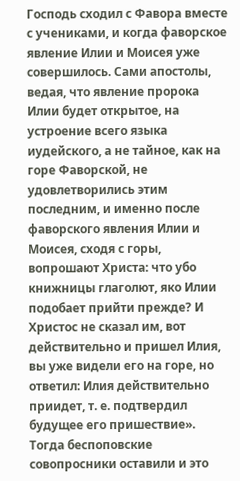Господь сходил с Фавора вместе с учениками, и когда фаворское явление Илии и Моисея уже совершилось. Сами апостолы, ведая, что явление пророка Илии будет открытое, на устроение всего языка иудейского, а не тайное, как на горе Фаворской, не удовлетворились этим последним, и именно после фаворского явления Илии и Моисея, сходя с горы, вопрошают Христа: что убо книжницы глаголют, яко Илии подобает прийти прежде? И Христос не сказал им, вот действительно и пришел Илия, вы уже видели его на горе, но ответил: Илия действительно приидет, т. е. подтвердил будущее его пришествие».
Тогда беспоповские совопросники оставили и это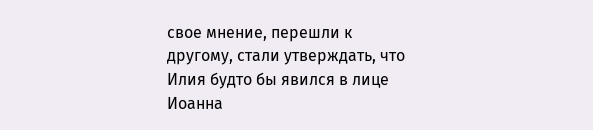свое мнение, перешли к другому, стали утверждать, что Илия будто бы явился в лице Иоанна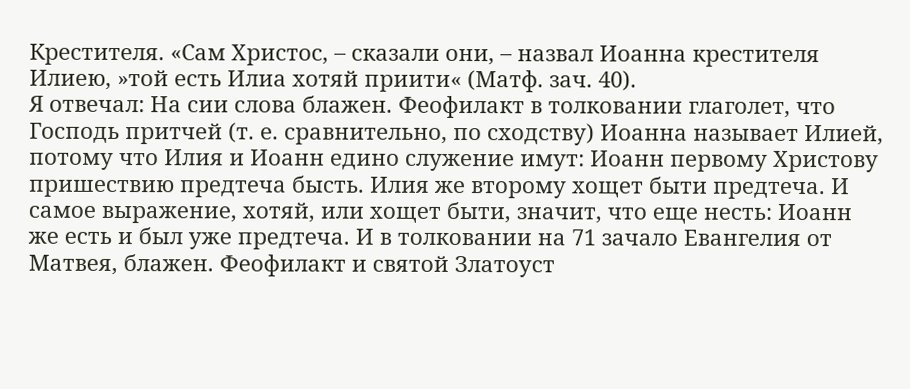Крестителя. «Сам Христос, – сказали они, – назвал Иоанна крестителя Илиею, »той есть Илиа хотяй приити« (Матф. зач. 40).
Я отвечал: На сии слова блажен. Феофилакт в толковании глаголет, что Господь притчей (т. е. сравнительно, по сходству) Иоанна называет Илией, потому что Илия и Иоанн едино служение имут: Иоанн первому Христову пришествию предтеча бысть. Илия же второму хощет быти предтеча. И самое выражение, хотяй, или хощет быти, значит, что еще несть: Иоанн же есть и был уже предтеча. И в толковании на 71 зачало Евангелия от Матвея, блажен. Феофилакт и святой Златоуст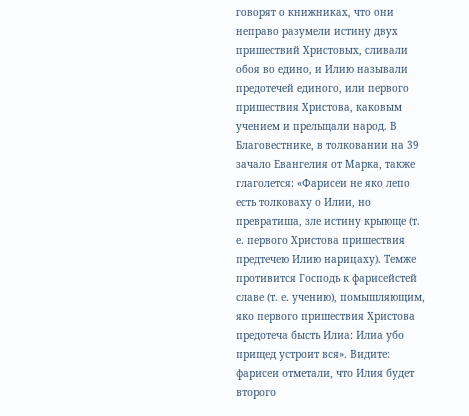говорят о книжниках, что они неправо разумели истину двух пришествий Христовых, сливали обоя во едино, и Илию называли предотечей единого, или первого пришествия Христова, каковым учением и прельщали народ. В Благовестнике, в толковании на 39 зачало Евангелия от Марка, также глаголется: «Фарисеи не яко лепо есть толковаху о Илии, но превратиша, зле истину крыюще (т. е. первого Христова пришествия предтечею Илию нарицаху). Темже противится Господь к фарисейстей славе (т. е. учению), помышляющим, яко первого пришествия Христова предотеча бысть Илиа: Илиа убо прищед устроит вся». Видите: фарисеи отметали, что Илия будет второго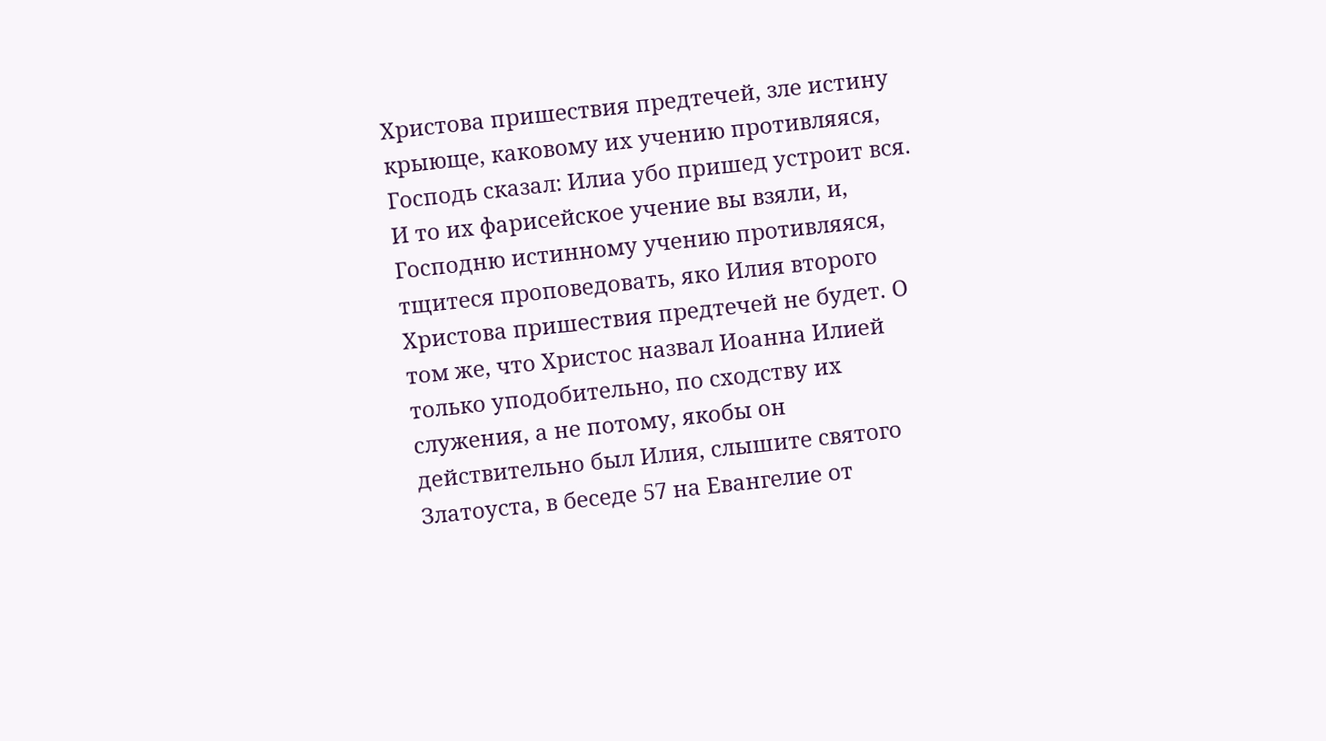Христова пришествия предтечей, зле истину крыюще, каковому их учению противляяся, Господь сказал: Илиа убо пришед устроит вся. И то их фарисейское учение вы взяли, и, Господню истинному учению противляяся, тщитеся проповедовать, яко Илия второго Христова пришествия предтечей не будет. О том же, что Христос назвал Иоанна Илией только уподобительно, по сходству их служения, а не потому, якобы он действительно был Илия, слышите святого Златоуста, в беседе 57 на Евангелие от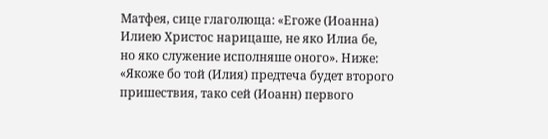Матфея, сице глаголюща: «Егоже (Иоанна) Илиею Христос нарицаше, не яко Илиа бе, но яко служение исполняше оного». Ниже: «Якоже бо той (Илия) предтеча будет второго пришествия, тако сей (Иоанн) первого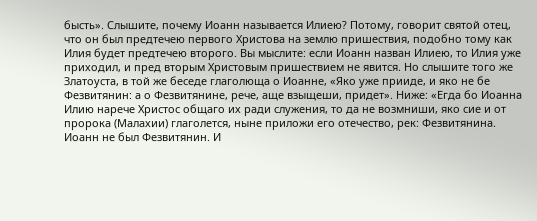бысть». Слышите, почему Иоанн называется Илиею? Потому, говорит святой отец, что он был предтечею первого Христова на землю пришествия, подобно тому как Илия будет предтечею второго. Вы мыслите: если Иоанн назван Илиею, то Илия уже приходил, и пред вторым Христовым пришествием не явится. Но слышите того же Златоуста, в той же беседе глаголюща о Иоанне, «Яко уже прииде, и яко не бе Фезвитянин: а о Фезвитянине, рече, аще взыщеши, придет». Ниже: «Егда бо Иоанна Илию нарече Христос общаго их ради служения, то да не возмниши, яко сие и от пророка (Малахии) глаголется, ныне приложи его отечество, рек: Фезвитянина. Иоанн не был Фезвитянин. И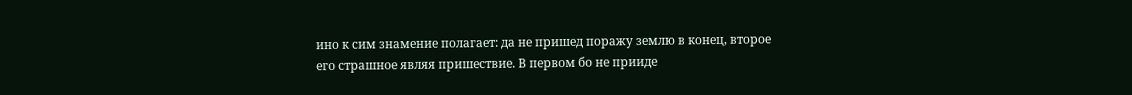ино к сим знамение полагает: да не пришед поражу землю в конец, второе его страшное являя пришествие. В первом бо не прииде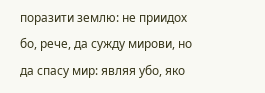поразити землю: не приидох бо, рече, да сужду мирови, но да спасу мир: являя убо, яко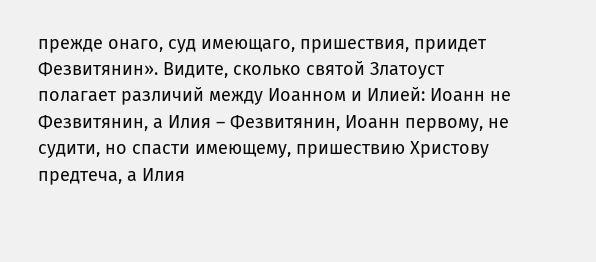прежде онаго, суд имеющаго, пришествия, приидет Фезвитянин». Видите, сколько святой Златоуст полагает различий между Иоанном и Илией: Иоанн не Фезвитянин, а Илия – Фезвитянин, Иоанн первому, не судити, но спасти имеющему, пришествию Христову предтеча, а Илия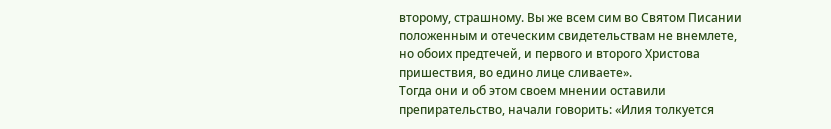второму, страшному. Вы же всем сим во Святом Писании положенным и отеческим свидетельствам не внемлете, но обоих предтечей, и первого и второго Христова пришествия, во едино лице сливаете».
Тогда они и об этом своем мнении оставили препирательство, начали говорить: «Илия толкуется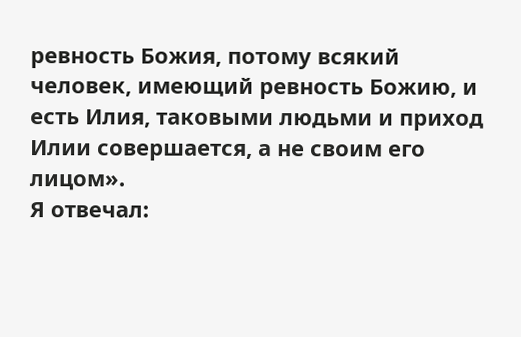ревность Божия, потому всякий человек, имеющий ревность Божию, и есть Илия, таковыми людьми и приход Илии совершается, а не своим его лицом».
Я отвечал: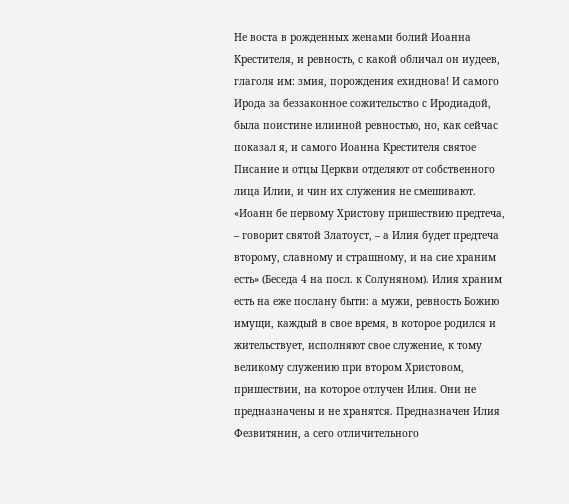Не воста в рожденных женами болий Иоанна Крестителя, и ревность, с какой обличал он иудеев, глаголя им: змия, порождения ехиднова! И самого Ирода за беззаконное сожительство с Иродиадой, была поистине илииной ревностью, но, как сейчас показал я, и самого Иоанна Крестителя святое Писание и отцы Церкви отделяют от собственного лица Илии, и чин их служения не смешивают. «Иоанн бе первому Христову пришествию предтеча, – говорит святой Златоуст, – а Илия будет предтеча второму, славному и страшному, и на сие храним есть» (Беседа 4 на посл. к Солуняном). Илия храним есть на еже послану быти: а мужи, ревность Божию имущи, каждый в свое время, в которое родился и жительствует, исполняют свое служение, к тому великому служению при втором Христовом, пришествии, на которое отлучен Илия. Они не предназначены и не хранятся. Предназначен Илия Фезвитянин, а сего отличительного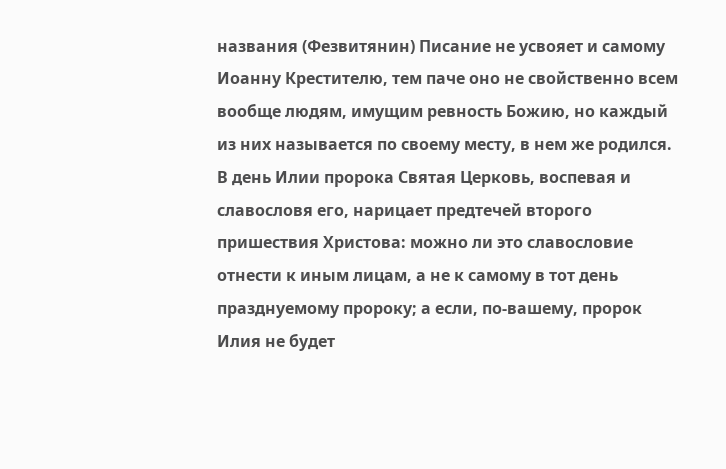названия (Фезвитянин) Писание не усвояет и самому Иоанну Крестителю, тем паче оно не свойственно всем вообще людям, имущим ревность Божию, но каждый из них называется по своему месту, в нем же родился. В день Илии пророка Святая Церковь, воспевая и славословя его, нарицает предтечей второго пришествия Христова: можно ли это славословие отнести к иным лицам, а не к самому в тот день празднуемому пророку; а если, по-вашему, пророк Илия не будет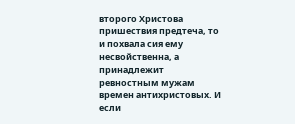второго Христова пришествия предтеча, то и похвала сия ему несвойственна, а принадлежит ревностным мужам времен антихристовых. И если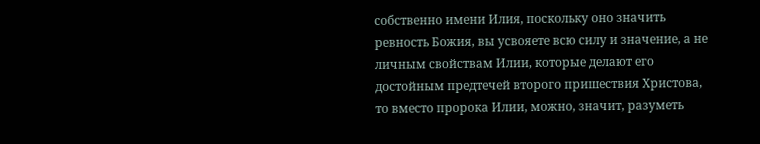собственно имени Илия, поскольку оно значить ревность Божия, вы усвояете всю силу и значение, а не личным свойствам Илии, которые делают его достойным предтечей второго пришествия Христова, то вместо пророка Илии, можно, значит, разуметь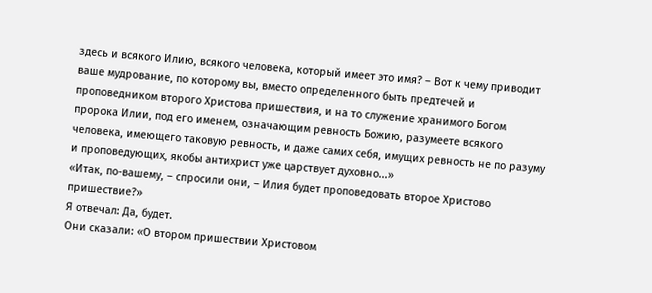здесь и всякого Илию, всякого человека, который имеет это имя? – Вот к чему приводит ваше мудрование, по которому вы, вместо определенного быть предтечей и проповедником второго Христова пришествия, и на то служение хранимого Богом пророка Илии, под его именем, означающим ревность Божию, разумеете всякого человека, имеющего таковую ревность, и даже самих себя, имущих ревность не по разуму и проповедующих, якобы антихрист уже царствует духовно...»
«Итак, по-вашему, – спросили они, – Илия будет проповедовать второе Христово пришествие?»
Я отвечал: Да, будет.
Они сказали: «О втором пришествии Христовом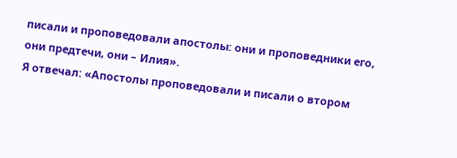писали и проповедовали апостолы: они и проповедники его, они предтечи, они – Илия».
Я отвечал: «Апостолы проповедовали и писали о втором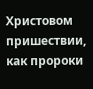Христовом пришествии, как пророки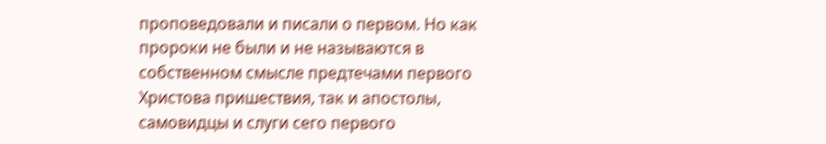проповедовали и писали о первом. Но как пророки не были и не называются в собственном смысле предтечами первого Христова пришествия, так и апостолы, самовидцы и слуги сего первого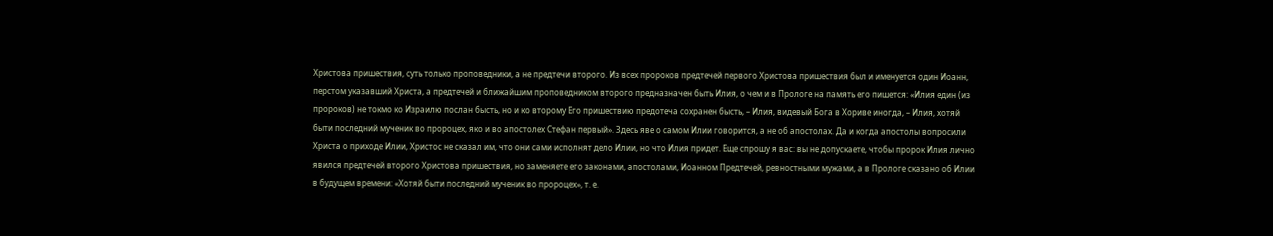Христова пришествия, суть только проповедники, а не предтечи второго. Из всех пророков предтечей первого Христова пришествия был и именуется один Иоанн, перстом указавший Христа, а предтечей и ближайшим проповедником второго предназначен быть Илия, о чем и в Прологе на память его пишется: «Илия един (из пророков) не токмо ко Израилю послан бысть, но и ко второму Его пришествию предотеча сохранен бысть, – Илия, видевый Бога в Хориве иногда, – Илия, хотяй быти последний мученик во пророцех, яко и во апостолех Стефан первый». Здесь яве о самом Илии говорится, а не об апостолах. Да и когда апостолы вопросили Христа о приходе Илии, Христос не сказал им, что они сами исполнят дело Илии, но что Илия придет. Еще спрошу я вас: вы не допускаете, чтобы пророк Илия лично явился предтечей второго Христова пришествия, но заменяете его законами, апостолами, Иоанном Предтечей, ревностными мужами, а в Прологе сказано об Илии в будущем времени: «Хотяй быти последний мученик во пророцех», т. е.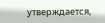утверждается,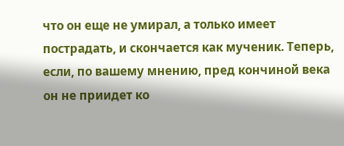что он еще не умирал, а только имеет пострадать, и скончается как мученик. Теперь, если, по вашему мнению, пред кончиной века он не приидет ко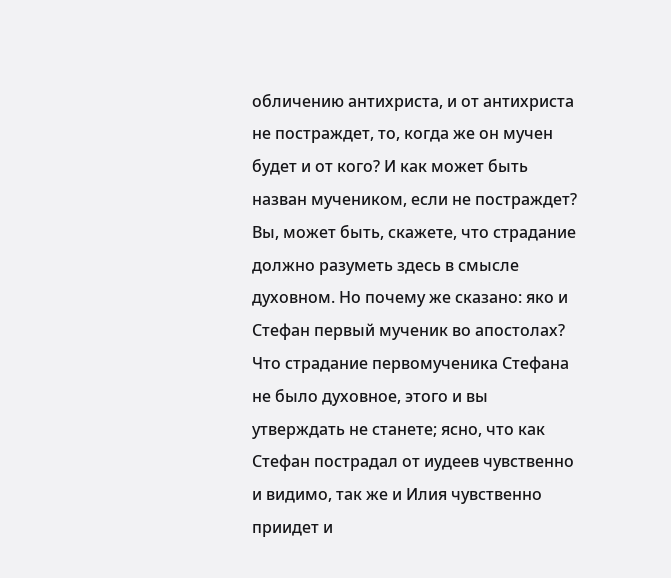обличению антихриста, и от антихриста не постраждет, то, когда же он мучен будет и от кого? И как может быть назван мучеником, если не постраждет? Вы, может быть, скажете, что страдание должно разуметь здесь в смысле духовном. Но почему же сказано: яко и Стефан первый мученик во апостолах? Что страдание первомученика Стефана не было духовное, этого и вы утверждать не станете; ясно, что как Стефан пострадал от иудеев чувственно и видимо, так же и Илия чувственно приидет и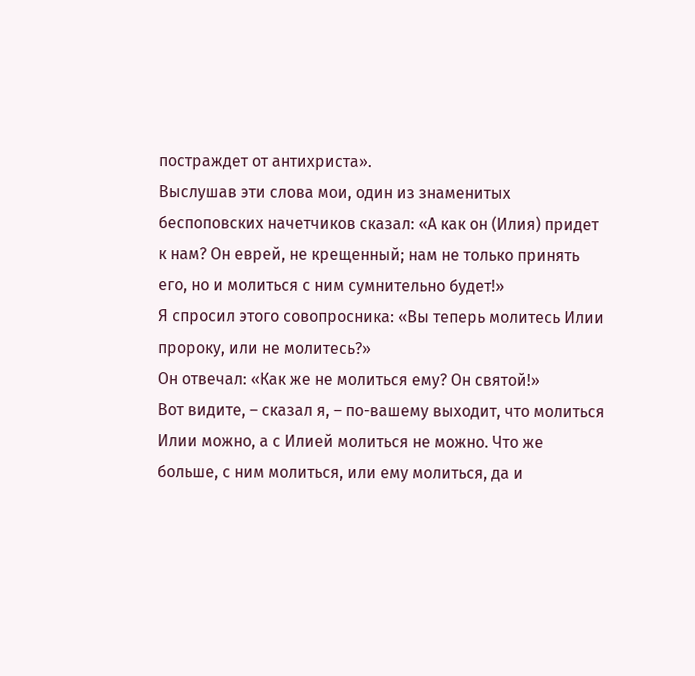постраждет от антихриста».
Выслушав эти слова мои, один из знаменитых беспоповских начетчиков сказал: «А как он (Илия) придет к нам? Он еврей, не крещенный; нам не только принять его, но и молиться с ним сумнительно будет!»
Я спросил этого совопросника: «Вы теперь молитесь Илии пророку, или не молитесь?»
Он отвечал: «Как же не молиться ему? Он святой!»
Вот видите, – сказал я, – по-вашему выходит, что молиться Илии можно, а с Илией молиться не можно. Что же больше, с ним молиться, или ему молиться, да и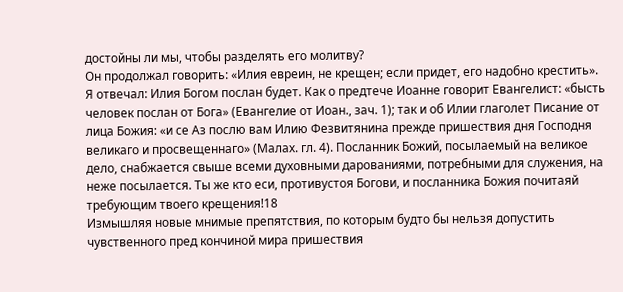достойны ли мы, чтобы разделять его молитву?
Он продолжал говорить: «Илия евреин, не крещен; если придет, его надобно крестить».
Я отвечал: Илия Богом послан будет. Как о предтече Иоанне говорит Евангелист: «бысть человек послан от Бога» (Евангелие от Иоан., зач. 1); так и об Илии глаголет Писание от лица Божия: «и се Аз послю вам Илию Фезвитянина прежде пришествия дня Господня великаго и просвещеннаго» (Малах. гл. 4). Посланник Божий, посылаемый на великое дело, снабжается свыше всеми духовными дарованиями, потребными для служения, на неже посылается. Ты же кто еси, противустоя Богови, и посланника Божия почитаяй требующим твоего крещения!18
Измышляя новые мнимые препятствия, по которым будто бы нельзя допустить чувственного пред кончиной мира пришествия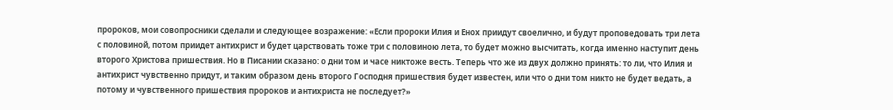пророков, мои совопросники сделали и следующее возражение: «Если пророки Илия и Енох приидут своелично, и будут проповедовать три лета с половиной, потом приидет антихрист и будет царствовать тоже три с половиною лета, то будет можно высчитать, когда именно наступит день второго Христова пришествия. Но в Писании сказано: о дни том и часе никтоже весть. Теперь что же из двух должно принять: то ли, что Илия и антихрист чувственно придут, и таким образом день второго Господня пришествия будет известен, или что о дни том никто не будет ведать, а потому и чувственного пришествия пророков и антихриста не последует?»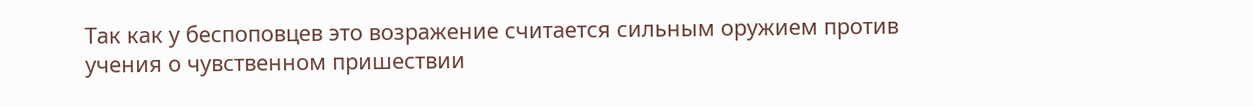Так как у беспоповцев это возражение считается сильным оружием против учения о чувственном пришествии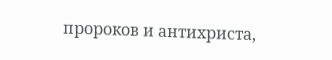пророков и антихриста,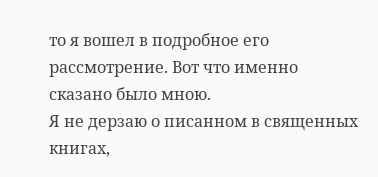то я вошел в подробное его рассмотрение. Вот что именно сказано было мною.
Я не дерзаю о писанном в священных книгах,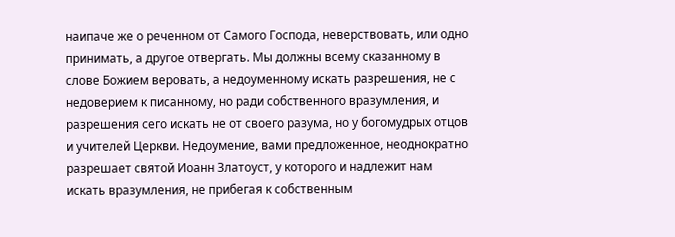наипаче же о реченном от Самого Господа, неверствовать, или одно принимать, а другое отвергать. Мы должны всему сказанному в слове Божием веровать, а недоуменному искать разрешения, не с недоверием к писанному, но ради собственного вразумления, и разрешения сего искать не от своего разума, но у богомудрых отцов и учителей Церкви. Недоумение, вами предложенное, неоднократно разрешает святой Иоанн Златоуст, у которого и надлежит нам искать вразумления, не прибегая к собственным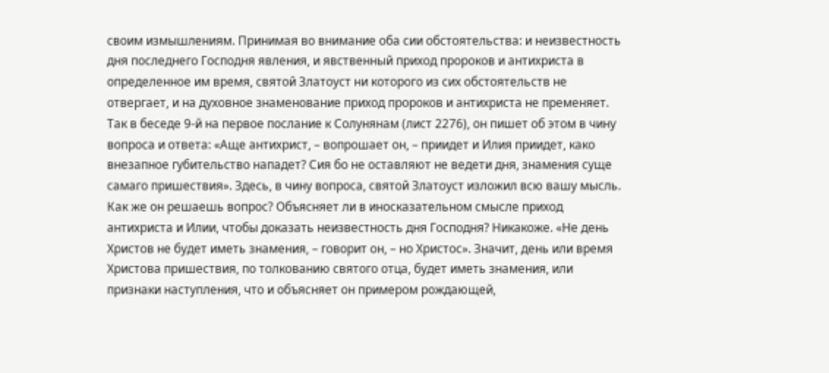своим измышлениям. Принимая во внимание оба сии обстоятельства: и неизвестность дня последнего Господня явления, и явственный приход пророков и антихриста в определенное им время, святой Златоуст ни которого из сих обстоятельств не отвергает, и на духовное знаменование приход пророков и антихриста не пременяет. Так в беседе 9-й на первое послание к Солунянам (лист 2276), он пишет об этом в чину вопроса и ответа: «Аще антихрист, – вопрошает он, – приидет и Илия приидет, како внезапное губительство нападет? Сия бо не оставляют не ведети дня, знамения суще самаго пришествия». Здесь, в чину вопроса, святой Златоуст изложил всю вашу мысль. Как же он решаешь вопрос? Объясняет ли в иносказательном смысле приход антихриста и Илии, чтобы доказать неизвестность дня Господня? Никакоже. «Не день Христов не будет иметь знамения, – говорит он, – но Христос». Значит, день или время Христова пришествия, по толкованию святого отца, будет иметь знамения, или признаки наступления, что и объясняет он примером рождающей,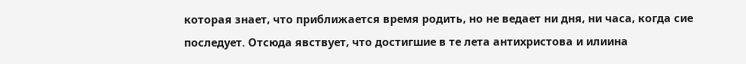которая знает, что приближается время родить, но не ведает ни дня, ни часа, когда сие последует. Отсюда явствует, что достигшие в те лета антихристова и илиина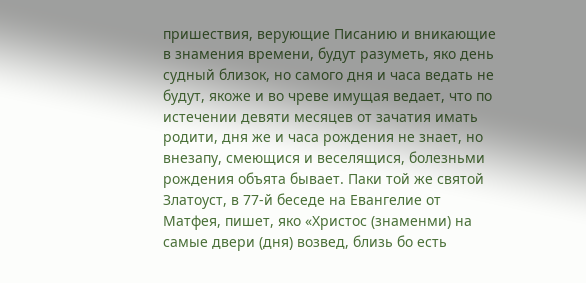пришествия, верующие Писанию и вникающие в знамения времени, будут разуметь, яко день судный близок, но самого дня и часа ведать не будут, якоже и во чреве имущая ведает, что по истечении девяти месяцев от зачатия имать родити, дня же и часа рождения не знает, но внезапу, смеющися и веселящися, болезньми рождения объята бывает. Паки той же святой Златоуст, в 77-й беседе на Евангелие от Матфея, пишет, яко «Христос (знаменми) на самые двери (дня) возвед, близь бо есть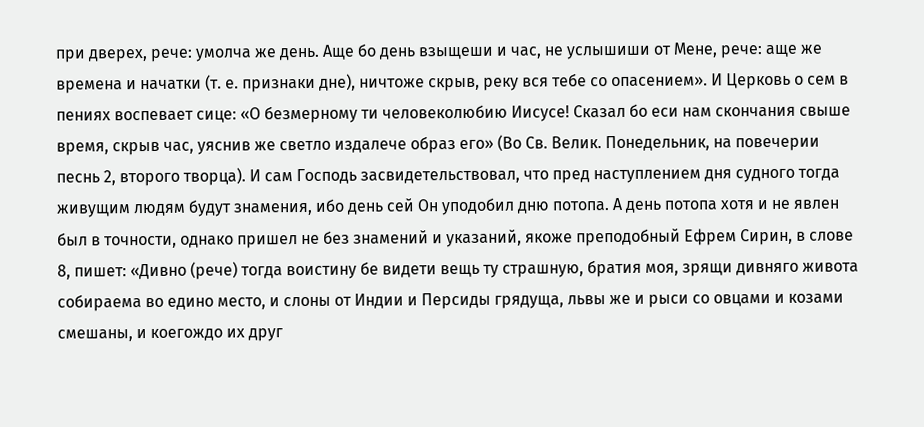при дверех, рече: умолча же день. Аще бо день взыщеши и час, не услышиши от Мене, рече: аще же времена и начатки (т. е. признаки дне), ничтоже скрыв, реку вся тебе со опасением». И Церковь о сем в пениях воспевает сице: «О безмерному ти человеколюбию Иисусе! Сказал бо еси нам скончания свыше время, скрыв час, уяснив же светло издалече образ его» (Во Св. Велик. Понедельник, на повечерии песнь 2, второго творца). И сам Господь засвидетельствовал, что пред наступлением дня судного тогда живущим людям будут знамения, ибо день сей Он уподобил дню потопа. А день потопа хотя и не явлен был в точности, однако пришел не без знамений и указаний, якоже преподобный Ефрем Сирин, в слове 8, пишет: «Дивно (рече) тогда воистину бе видети вещь ту страшную, братия моя, зрящи дивняго живота собираема во едино место, и слоны от Индии и Персиды грядуща, львы же и рыси со овцами и козами смешаны, и коегождо их друг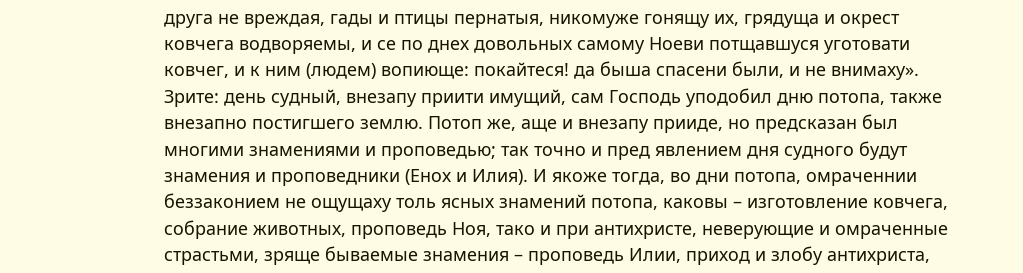друга не вреждая, гады и птицы пернатыя, никомуже гонящу их, грядуща и окрест ковчега водворяемы, и се по днех довольных самому Ноеви потщавшуся уготовати ковчег, и к ним (людем) вопиюще: покайтеся! да быша спасени были, и не внимаху». Зрите: день судный, внезапу приити имущий, сам Господь уподобил дню потопа, также внезапно постигшего землю. Потоп же, аще и внезапу прииде, но предсказан был многими знамениями и проповедью; так точно и пред явлением дня судного будут знамения и проповедники (Енох и Илия). И якоже тогда, во дни потопа, омраченнии беззаконием не ощущаху толь ясных знамений потопа, каковы – изготовление ковчега, собрание животных, проповедь Ноя, тако и при антихристе, неверующие и омраченные страстьми, зряще бываемые знамения – проповедь Илии, приход и злобу антихриста,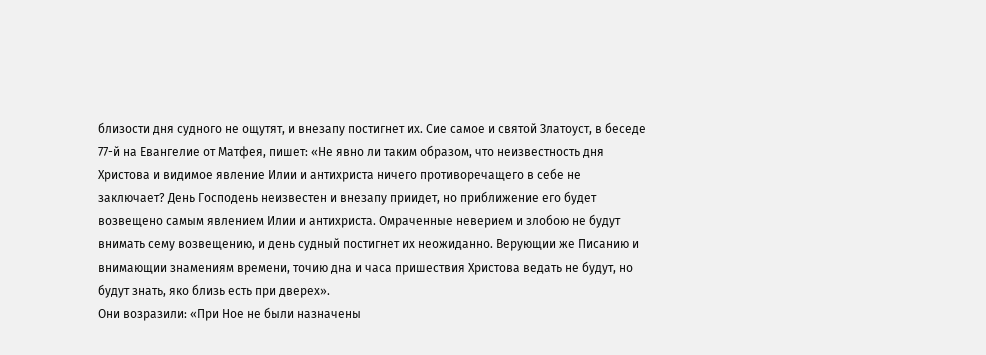близости дня судного не ощутят, и внезапу постигнет их. Сие самое и святой Златоуст, в беседе 77-й на Евангелие от Матфея, пишет: «Не явно ли таким образом, что неизвестность дня Христова и видимое явление Илии и антихриста ничего противоречащего в себе не заключает? День Господень неизвестен и внезапу приидет, но приближение его будет возвещено самым явлением Илии и антихриста. Омраченные неверием и злобою не будут внимать сему возвещению, и день судный постигнет их неожиданно. Верующии же Писанию и внимающии знамениям времени, точию дна и часа пришествия Христова ведать не будут, но будут знать, яко близь есть при дверех».
Они возразили: «При Ное не были назначены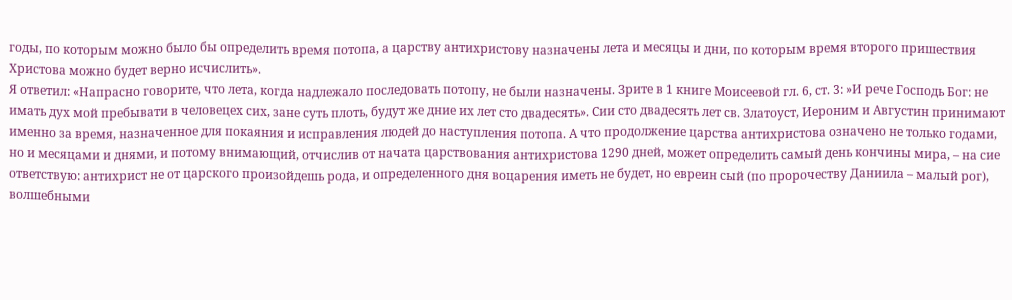годы, по которым можно было бы определить время потопа, а царству антихристову назначены лета и месяцы и дни, по которым время второго пришествия Христова можно будет верно исчислить».
Я ответил: «Напрасно говорите, что лета, когда надлежало последовать потопу, не были назначены. Зрите в 1 книге Моисеевой гл. 6, ст. 3: »И рече Господь Бог: не имать дух мой пребывати в человецех сих, зане суть плоть, будут же дние их лет сто двадесять». Сии сто двадесять лет св. Златоуст, Иероним и Августин принимают именно за время, назначенное для покаяния и исправления людей до наступления потопа. А что продолжение царства антихристова означено не только годами, но и месяцами и днями, и потому внимающий, отчислив от начата царствования антихристова 1290 дней, может определить самый день кончины мира, – на сие ответствую: антихрист не от царского произойдешь рода, и определенного дня воцарения иметь не будет, но евреин сый (по пророчеству Даниила – малый рог), волшебными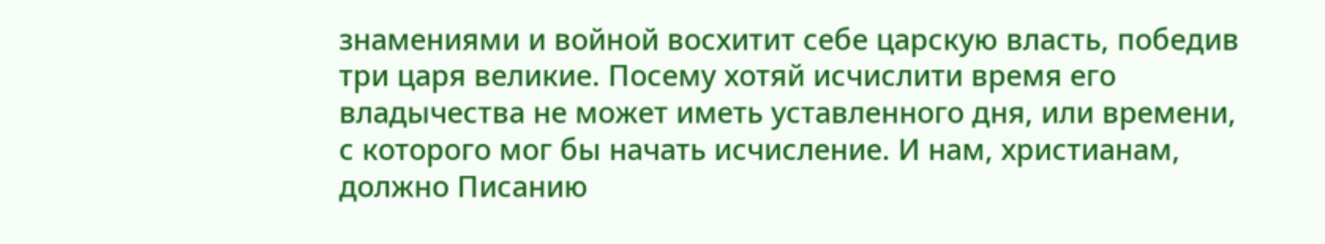знамениями и войной восхитит себе царскую власть, победив три царя великие. Посему хотяй исчислити время его владычества не может иметь уставленного дня, или времени, с которого мог бы начать исчисление. И нам, христианам, должно Писанию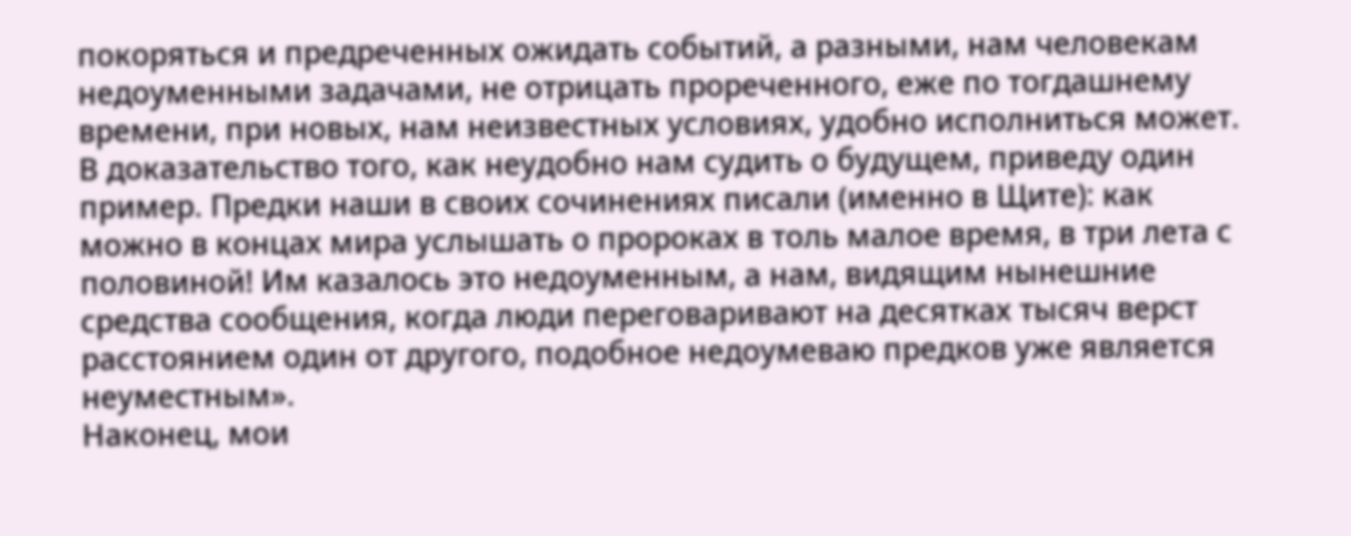покоряться и предреченных ожидать событий, а разными, нам человекам недоуменными задачами, не отрицать прореченного, еже по тогдашнему времени, при новых, нам неизвестных условиях, удобно исполниться может. В доказательство того, как неудобно нам судить о будущем, приведу один пример. Предки наши в своих сочинениях писали (именно в Щите): как можно в концах мира услышать о пророках в толь малое время, в три лета с половиной! Им казалось это недоуменным, а нам, видящим нынешние средства сообщения, когда люди переговаривают на десятках тысяч верст расстоянием один от другого, подобное недоумеваю предков уже является неуместным».
Наконец, мои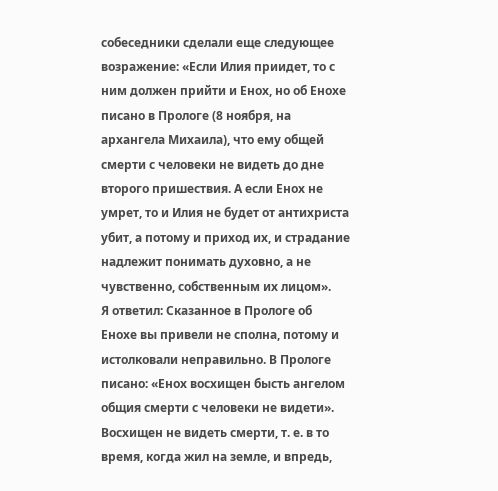собеседники сделали еще следующее возражение: «Если Илия приидет, то с ним должен прийти и Енох, но об Енохе писано в Прологе (8 ноября, на архангела Михаила), что ему общей смерти с человеки не видеть до дне второго пришествия. А если Енох не умрет, то и Илия не будет от антихриста убит, а потому и приход их, и страдание надлежит понимать духовно, а не чувственно, собственным их лицом».
Я ответил: Сказанное в Прологе об Енохе вы привели не сполна, потому и истолковали неправильно. В Прологе писано: «Енох восхищен бысть ангелом общия смерти с человеки не видети». Восхищен не видеть смерти, т. е. в то время, когда жил на земле, и впредь,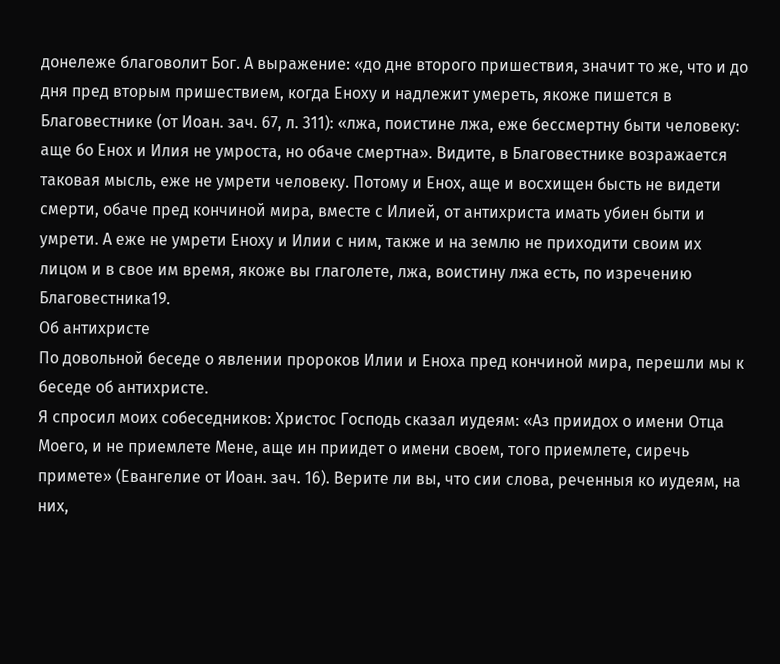донележе благоволит Бог. А выражение: «до дне второго пришествия, значит то же, что и до дня пред вторым пришествием, когда Еноху и надлежит умереть, якоже пишется в Благовестнике (от Иоан. зач. 67, л. 311): «лжа, поистине лжа, еже бессмертну быти человеку: аще бо Енох и Илия не умроста, но обаче смертна». Видите, в Благовестнике возражается таковая мысль, еже не умрети человеку. Потому и Енох, аще и восхищен бысть не видети смерти, обаче пред кончиной мира, вместе с Илией, от антихриста имать убиен быти и умрети. А еже не умрети Еноху и Илии с ним, также и на землю не приходити своим их лицом и в свое им время, якоже вы глаголете, лжа, воистину лжа есть, по изречению Благовестника19.
Об антихристе
По довольной беседе о явлении пророков Илии и Еноха пред кончиной мира, перешли мы к беседе об антихристе.
Я спросил моих собеседников: Христос Господь сказал иудеям: «Аз приидох о имени Отца Моего, и не приемлете Мене, аще ин приидет о имени своем, того приемлете, сиречь примете» (Евангелие от Иоан. зач. 16). Верите ли вы, что сии слова, реченныя ко иудеям, на них,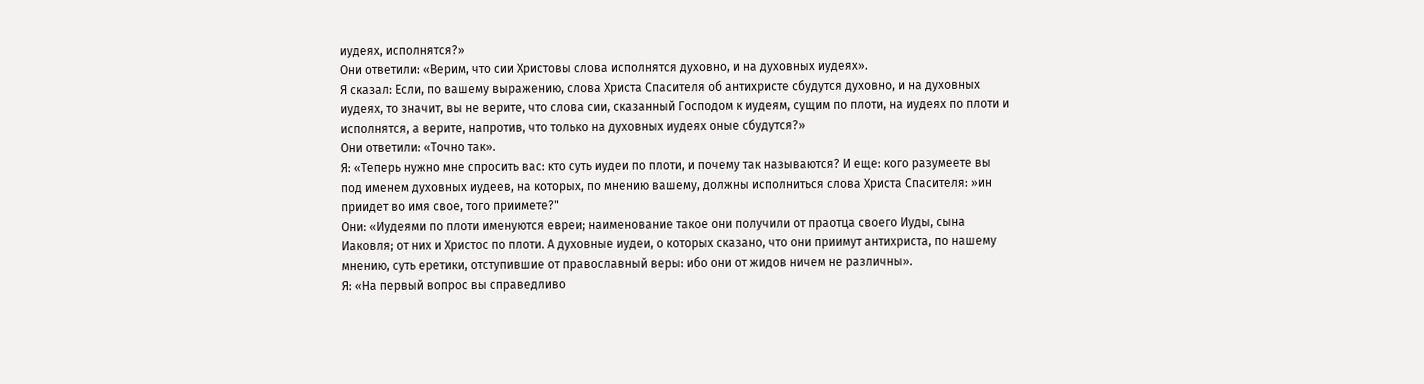иудеях, исполнятся?»
Они ответили: «Верим, что сии Христовы слова исполнятся духовно, и на духовных иудеях».
Я сказал: Если, по вашему выражению, слова Христа Спасителя об антихристе сбудутся духовно, и на духовных иудеях, то значит, вы не верите, что слова сии, сказанный Господом к иудеям, сущим по плоти, на иудеях по плоти и исполнятся, а верите, напротив, что только на духовных иудеях оные сбудутся?»
Они ответили: «Точно так».
Я: «Теперь нужно мне спросить вас: кто суть иудеи по плоти, и почему так называются? И еще: кого разумеете вы под именем духовных иудеев, на которых, по мнению вашему, должны исполниться слова Христа Спасителя: »ин приидет во имя свое, того приимете?"
Они: «Иудеями по плоти именуются евреи; наименование такое они получили от праотца своего Иуды, сына Иаковля; от них и Христос по плоти. А духовные иудеи, о которых сказано, что они приимут антихриста, по нашему мнению, суть еретики, отступившие от православный веры: ибо они от жидов ничем не различны».
Я: «На первый вопрос вы справедливо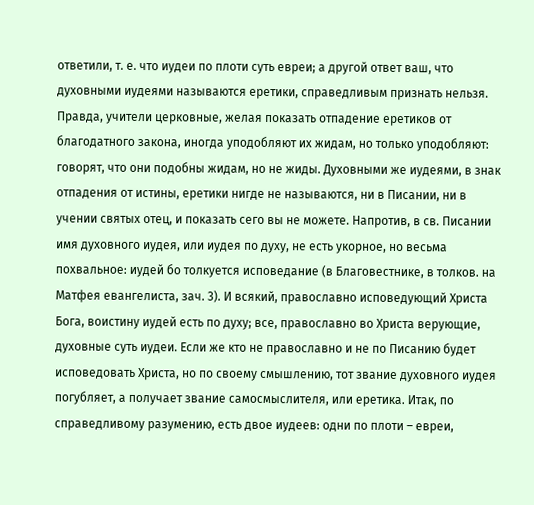ответили, т. е. что иудеи по плоти суть евреи; а другой ответ ваш, что духовными иудеями называются еретики, справедливым признать нельзя. Правда, учители церковные, желая показать отпадение еретиков от благодатного закона, иногда уподобляют их жидам, но только уподобляют: говорят, что они подобны жидам, но не жиды. Духовными же иудеями, в знак отпадения от истины, еретики нигде не называются, ни в Писании, ни в учении святых отец, и показать сего вы не можете. Напротив, в св. Писании имя духовного иудея, или иудея по духу, не есть укорное, но весьма похвальное: иудей бо толкуется исповедание (в Благовестнике, в толков. на Матфея евангелиста, зач. 3). И всякий, православно исповедующий Христа Бога, воистину иудей есть по духу; все, православно во Христа верующие, духовные суть иудеи. Если же кто не православно и не по Писанию будет исповедовать Христа, но по своему смышлению, тот звание духовного иудея погубляет, а получает звание самосмыслителя, или еретика. Итак, по справедливому разумению, есть двое иудеев: одни по плоти – евреи,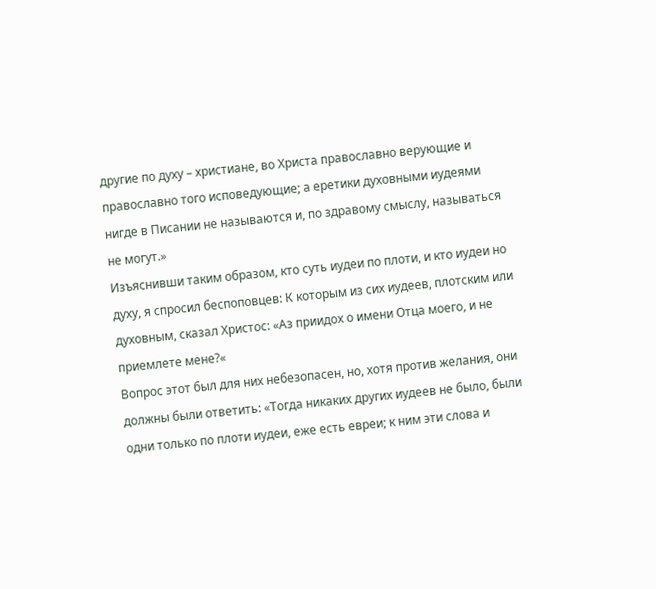другие по духу – христиане, во Христа православно верующие и православно того исповедующие; а еретики духовными иудеями нигде в Писании не называются и, по здравому смыслу, называться не могут.»
Изъяснивши таким образом, кто суть иудеи по плоти, и кто иудеи но духу, я спросил беспоповцев: К которым из сих иудеев, плотским или духовным, сказал Христос: «Аз приидох о имени Отца моего, и не приемлете мене?«
Вопрос этот был для них небезопасен, но, хотя против желания, они должны были ответить: «Тогда никаких других иудеев не было, были одни только по плоти иудеи, еже есть евреи; к ним эти слова и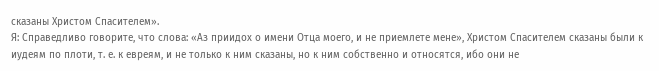сказаны Христом Спасителем».
Я: Справедливо говорите, что слова: «Аз приидох о имени Отца моего, и не приемлете мене», Христом Спасителем сказаны были к иудеям по плоти, т. е. к евреям, и не только к ним сказаны, но к ним собственно и относятся, ибо они не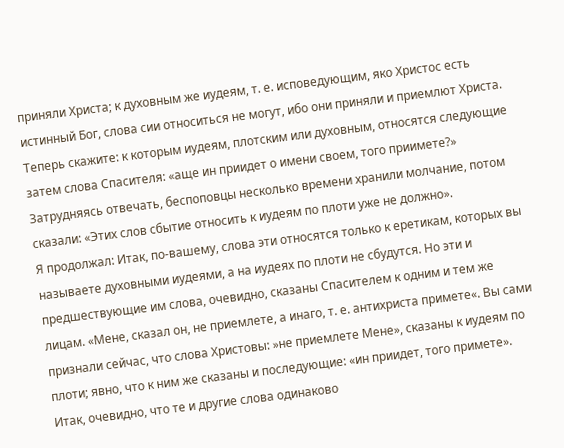приняли Христа; к духовным же иудеям, т. е. исповедующим, яко Христос есть истинный Бог, слова сии относиться не могут, ибо они приняли и приемлют Христа. Теперь скажите: к которым иудеям, плотским или духовным, относятся следующие затем слова Спасителя: «аще ин приидет о имени своем, того приимете?»
Затрудняясь отвечать, беспоповцы несколько времени хранили молчание, потом сказали: «Этих слов сбытие относить к иудеям по плоти уже не должно».
Я продолжал: Итак, по-вашему, слова эти относятся только к еретикам, которых вы называете духовными иудеями, а на иудеях по плоти не сбудутся. Но эти и предшествующие им слова, очевидно, сказаны Спасителем к одним и тем же лицам. «Мене, сказал он, не приемлете, а инаго, т. е. антихриста примете«. Вы сами признали сейчас, что слова Христовы: »не приемлете Мене», сказаны к иудеям по плоти; явно, что к ним же сказаны и последующие: «ин приидет, того примете». Итак, очевидно, что те и другие слова одинаково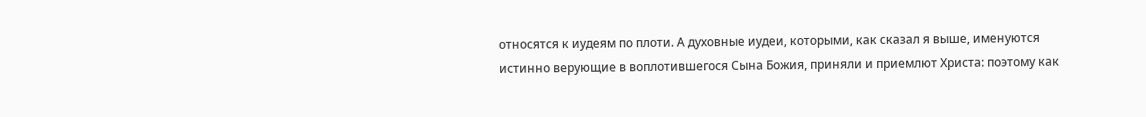относятся к иудеям по плоти. А духовные иудеи, которыми, как сказал я выше, именуются истинно верующие в воплотившегося Сына Божия, приняли и приемлют Христа: поэтому как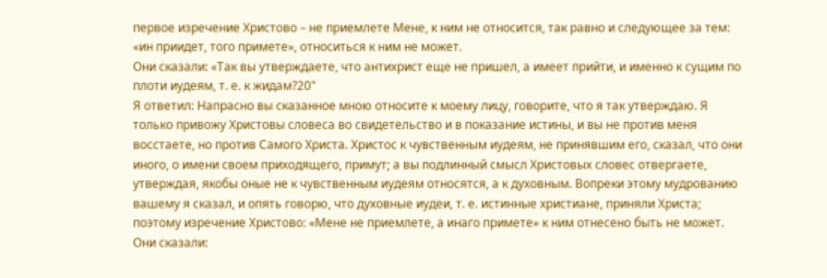первое изречение Христово – не приемлете Мене, к ним не относится, так равно и следующее за тем: «ин приидет, того примете», относиться к ним не может.
Они сказали: «Так вы утверждаете, что антихрист еще не пришел, а имеет прийти, и именно к сущим по плоти иудеям, т. е. к жидам?20"
Я ответил: Напрасно вы сказанное мною относите к моему лицу, говорите, что я так утверждаю. Я только привожу Христовы словеса во свидетельство и в показание истины, и вы не против меня восстаете, но против Самого Христа. Христос к чувственным иудеям, не принявшим его, сказал, что они иного, о имени своем приходящего, примут; а вы подлинный смысл Христовых словес отвергаете, утверждая, якобы оные не к чувственным иудеям относятся, а к духовным. Вопреки этому мудрованию вашему я сказал, и опять говорю, что духовные иудеи, т. е. истинные христиане, приняли Христа; поэтому изречение Христово: «Мене не приемлете, а инаго примете» к ним отнесено быть не может.
Они сказали: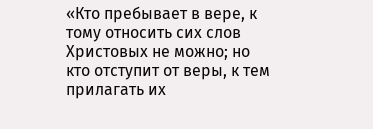«Кто пребывает в вере, к тому относить сих слов Христовых не можно; но кто отступит от веры, к тем прилагать их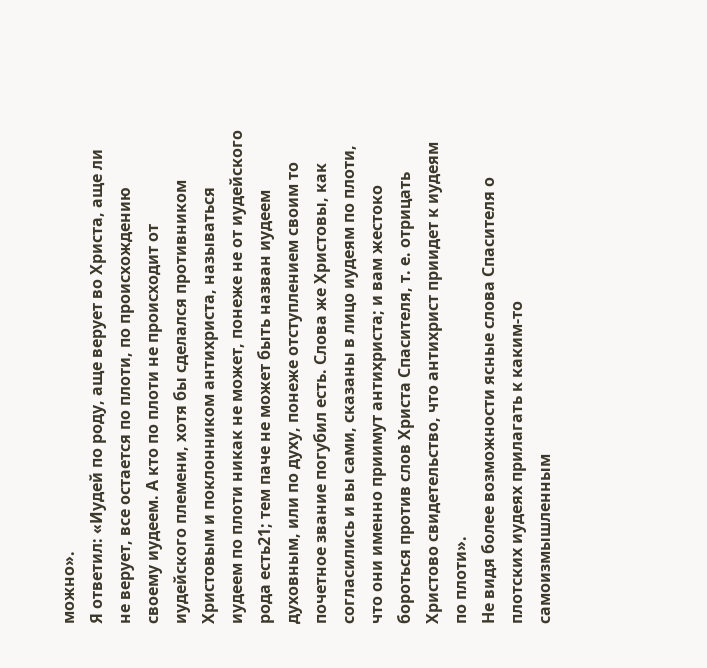можно».
Я ответил: «Иудей по роду, аще верует во Христа, аще ли не верует, все остается по плоти, по происхождению своему иудеем. А кто по плоти не происходит от иудейского племени, хотя бы сделался противником Христовым и поклонником антихриста, называться иудеем по плоти никак не может, понеже не от иудейского рода есть21; тем паче не может быть назван иудеем духовным, или по духу, понеже отступлением своим то почетное звание погубил есть. Слова же Христовы, как согласились и вы сами, сказаны в лицо иудеям по плоти, что они именно приимут антихриста; и вам жестоко бороться против слов Христа Спасителя, т. е. отрицать Христово свидетельство, что антихрист приидет к иудеям по плоти».
Не видя более возможности ясные слова Спасителя о плотских иудеях прилагать к каким-то самоизмышленным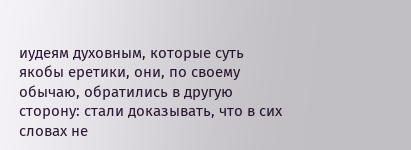иудеям духовным, которые суть якобы еретики, они, по своему обычаю, обратились в другую сторону: стали доказывать, что в сих словах не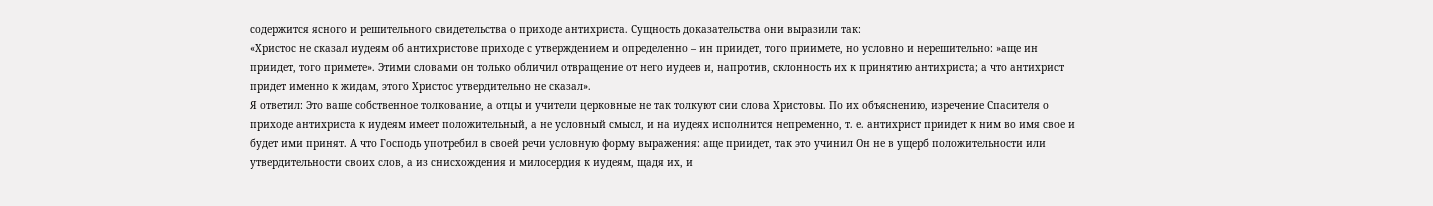содержится ясного и решительного свидетельства о приходе антихриста. Сущность доказательства они выразили так:
«Христос не сказал иудеям об антихристове приходе с утверждением и определенно – ин приидет, того приимете, но условно и нерешительно: »аще ин приидет, того примете». Этими словами он только обличил отвращение от него иудеев и, напротив, склонность их к принятию антихриста; а что антихрист придет именно к жидам, этого Христос утвердительно не сказал».
Я ответил: Это ваше собственное толкование, а отцы и учители церковные не так толкуют сии слова Христовы. По их объяснению, изречение Спасителя о приходе антихриста к иудеям имеет положительный, а не условный смысл, и на иудеях исполнится непременно, т. е. антихрист приидет к ним во имя свое и будет ими принят. А что Господь употребил в своей речи условную форму выражения: аще приидет, так это учинил Он не в ущерб положительности или утвердительности своих слов, а из снисхождения и милосердия к иудеям, щадя их, и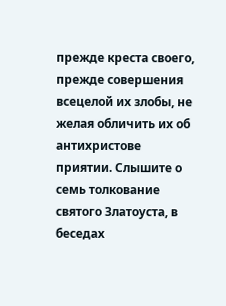прежде креста своего, прежде совершения всецелой их злобы, не желая обличить их об антихристове приятии. Слышите о семь толкование святого Златоуста, в беседах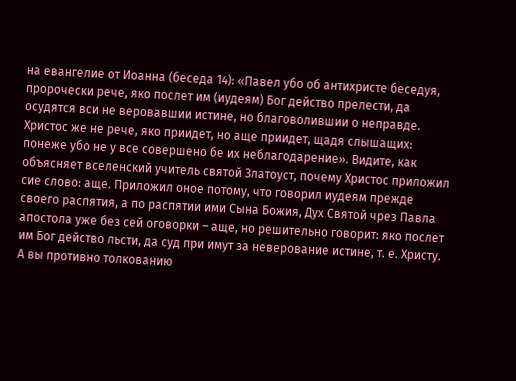на евангелие от Иоанна (беседа 14): «Павел убо об антихристе беседуя, пророчески рече, яко послет им (иудеям) Бог действо прелести, да осудятся вси не веровавшии истине, но благоволившии о неправде. Христос же не рече, яко приидет, но аще приидет, щадя слышащих: понеже убо не у все совершено бе их неблагодарение». Видите, как объясняет вселенский учитель святой Златоуст, почему Христос приложил сие слово: аще. Приложил оное потому, что говорил иудеям прежде своего распятия, а по распятии ими Сына Божия, Дух Святой чрез Павла апостола уже без сей оговорки – аще, но решительно говорит: яко послет им Бог действо льсти, да суд при имут за неверование истине, т. е. Христу. А вы противно толкованию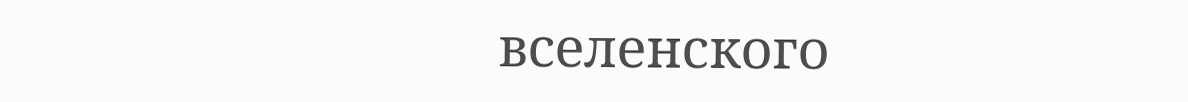вселенского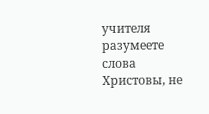учителя разумеете слова Христовы, не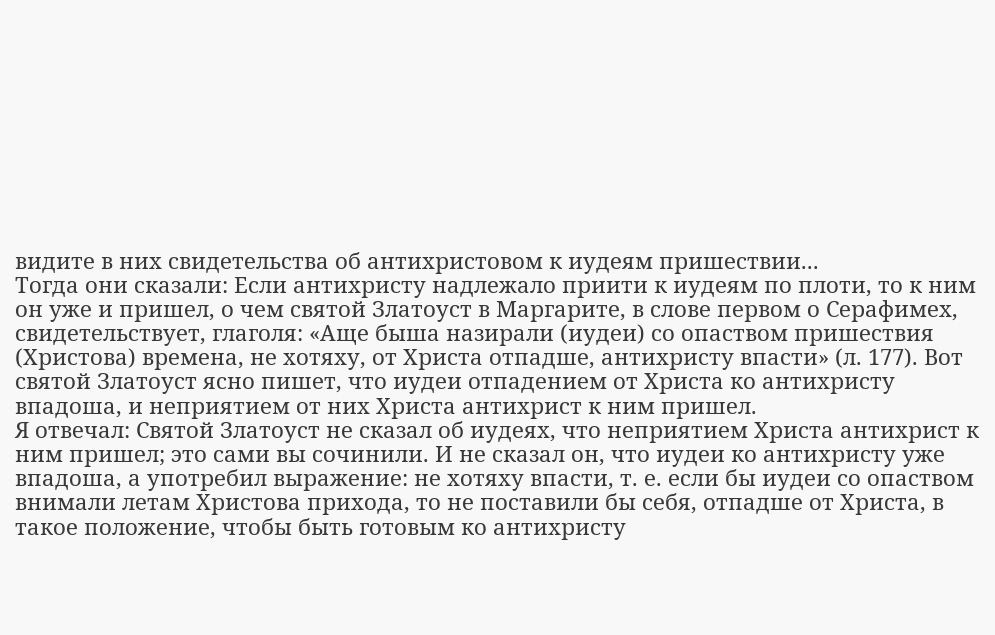видите в них свидетельства об антихристовом к иудеям пришествии...
Тогда они сказали: Если антихристу надлежало приити к иудеям по плоти, то к ним он уже и пришел, о чем святой Златоуст в Маргарите, в слове первом о Серафимех, свидетельствует, глаголя: «Аще быша назирали (иудеи) со опаством пришествия (Христова) времена, не хотяху, от Христа отпадше, антихристу впасти» (л. 177). Вот святой Златоуст ясно пишет, что иудеи отпадением от Христа ко антихристу впадоша, и неприятием от них Христа антихрист к ним пришел.
Я отвечал: Святой Златоуст не сказал об иудеях, что неприятием Христа антихрист к ним пришел; это сами вы сочинили. И не сказал он, что иудеи ко антихристу уже впадоша, а употребил выражение: не хотяху впасти, т. е. если бы иудеи со опаством внимали летам Христова прихода, то не поставили бы себя, отпадше от Христа, в такое положение, чтобы быть готовым ко антихристу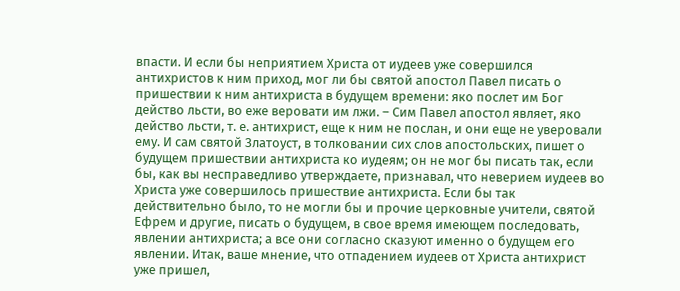впасти. И если бы неприятием Христа от иудеев уже совершился антихристов к ним приход, мог ли бы святой апостол Павел писать о пришествии к ним антихриста в будущем времени: яко послет им Бог действо льсти, во еже веровати им лжи. – Сим Павел апостол являет, яко действо льсти, т. е. антихрист, еще к ним не послан, и они еще не уверовали ему. И сам святой Златоуст, в толковании сих слов апостольских, пишет о будущем пришествии антихриста ко иудеям; он не мог бы писать так, если бы, как вы несправедливо утверждаете, признавал, что неверием иудеев во Христа уже совершилось пришествие антихриста. Если бы так действительно было, то не могли бы и прочие церковные учители, святой Ефрем и другие, писать о будущем, в свое время имеющем последовать, явлении антихриста; а все они согласно сказуют именно о будущем его явлении. Итак, ваше мнение, что отпадением иудеев от Христа антихрист уже пришел,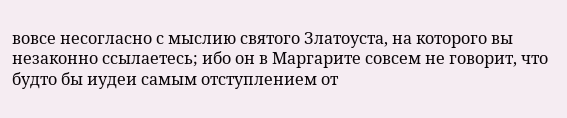вовсе несогласно с мыслию святого Златоуста, на которого вы незаконно ссылаетесь; ибо он в Маргарите совсем не говорит, что будто бы иудеи самым отступлением от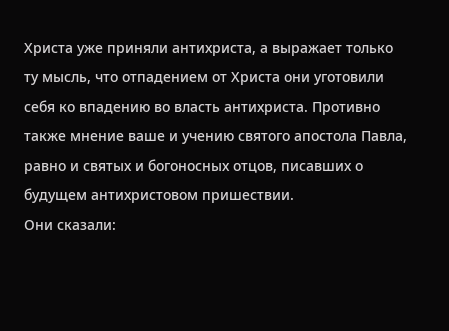Христа уже приняли антихриста, а выражает только ту мысль, что отпадением от Христа они уготовили себя ко впадению во власть антихриста. Противно также мнение ваше и учению святого апостола Павла, равно и святых и богоносных отцов, писавших о будущем антихристовом пришествии.
Они сказали: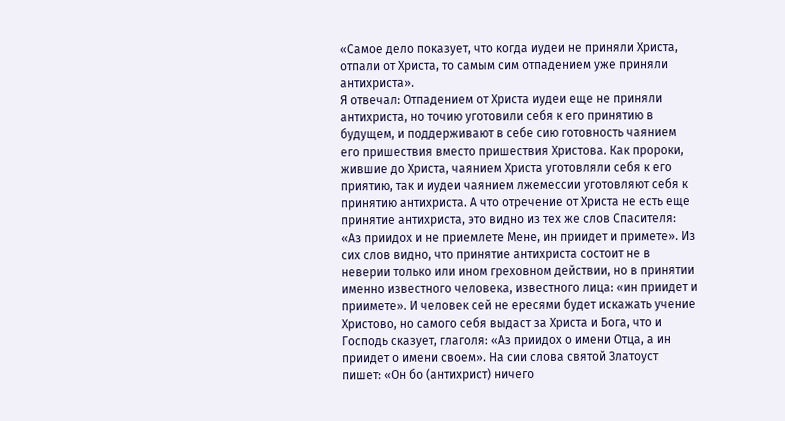«Самое дело показует, что когда иудеи не приняли Христа, отпали от Христа, то самым сим отпадением уже приняли антихриста».
Я отвечал: Отпадением от Христа иудеи еще не приняли антихриста, но точию уготовили себя к его принятию в будущем, и поддерживают в себе сию готовность чаянием его пришествия вместо пришествия Христова. Как пророки, жившие до Христа, чаянием Христа уготовляли себя к его приятию, так и иудеи чаянием лжемессии уготовляют себя к принятию антихриста. А что отречение от Христа не есть еще принятие антихриста, это видно из тех же слов Спасителя: «Аз приидох и не приемлете Мене, ин приидет и примете». Из сих слов видно, что принятие антихриста состоит не в неверии только или ином греховном действии, но в принятии именно известного человека, известного лица: «ин приидет и приимете». И человек сей не ересями будет искажать учение Христово, но самого себя выдаст за Христа и Бога, что и Господь сказует, глаголя: «Аз приидох о имени Отца, а ин приидет о имени своем». На сии слова святой Златоуст пишет: «Он бо (антихрист) ничего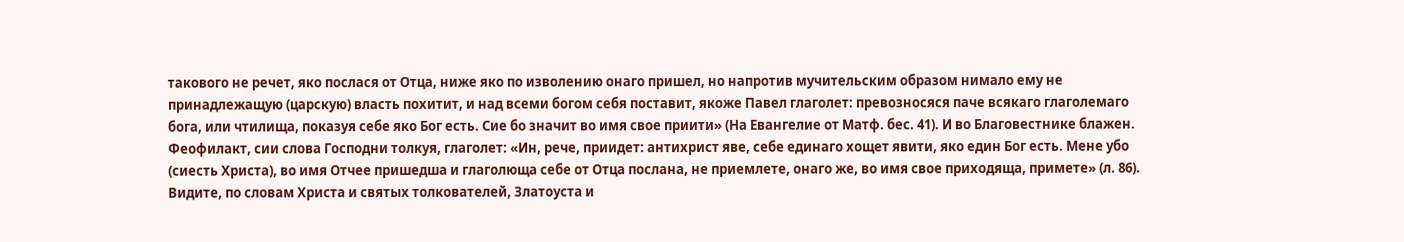такового не речет, яко послася от Отца, ниже яко по изволению онаго пришел, но напротив мучительским образом нимало ему не принадлежащую (царскую) власть похитит, и над всеми богом себя поставит, якоже Павел глаголет: превозносяся паче всякаго глаголемаго бога, или чтилища, показуя себе яко Бог есть. Сие бо значит во имя свое приити» (На Евангелие от Матф. бес. 41). И во Благовестнике блажен. Феофилакт, сии слова Господни толкуя, глаголет: «Ин, рече, приидет: антихрист яве, себе единаго хощет явити, яко един Бог есть. Мене убо (сиесть Христа), во имя Отчее пришедша и глаголюща себе от Отца послана, не приемлете, онаго же, во имя свое приходяща, примете» (л. 86). Видите, по словам Христа и святых толкователей, Златоуста и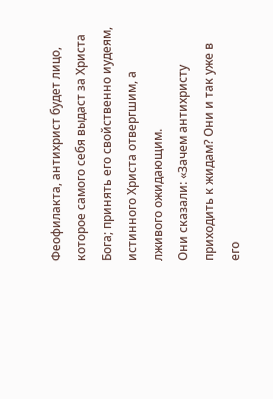Феофилакта, антихрист будет лицо, которое самого себя выдаст за Христа Бога; принять его свойственно иудеям, истинного Христа отвергшим, а лживого ожидающим.
Они сказали: «Зачем антихристу приходить к жидам? Они и так уже в его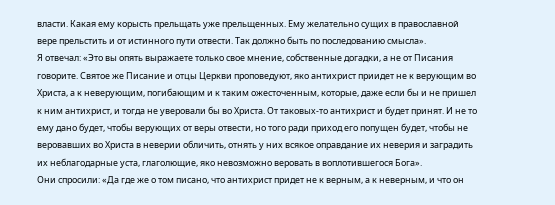власти. Какая ему корысть прельщать уже прельщенных. Ему желательно сущих в православной вере прельстить и от истинного пути отвести. Так должно быть по последованию смысла».
Я отвечал: «Это вы опять выражаете только свое мнение, собственные догадки, а не от Писания говорите. Святое же Писание и отцы Церкви проповедуют, яко антихрист приидет не к верующим во Христа, а к неверующим, погибающим и к таким ожесточенным, которые, даже если бы и не пришел к ним антихрист, и тогда не уверовали бы во Христа. От таковых-то антихрист и будет принят. И не то ему дано будет, чтобы верующих от веры отвести, но того ради приход его попущен будет, чтобы не веровавших во Христа в неверии обличить, отнять у них всякое оправдание их неверия и заградить их неблагодарные уста, глаголющие, яко невозможно веровать в воплотившегося Бога».
Они спросили: «Да где же о том писано, что антихрист придет не к верным, а к неверным, и что он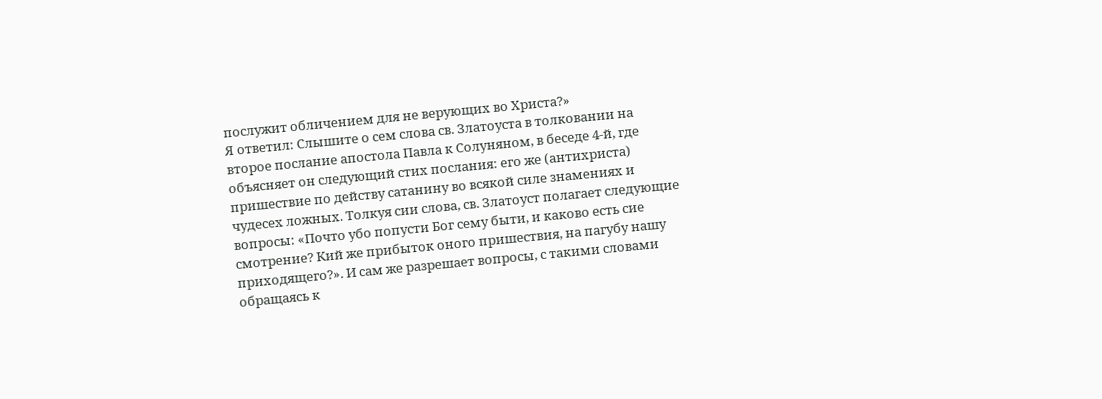послужит обличением для не верующих во Христа?»
Я ответил: Слышите о сем слова св. Златоуста в толковании на второе послание апостола Павла к Солуняном, в беседе 4-й, где объясняет он следующий стих послания: его же (антихриста) пришествие по действу сатанину во всякой силе знамениях и чудесех ложных. Толкуя сии слова, св. Златоуст полагает следующие вопросы: «Почто убо попусти Бог сему быти, и каково есть сие смотрение? Кий же прибыток оного пришествия, на пагубу нашу приходящего?». И сам же разрешает вопросы, с такими словами обращаясь к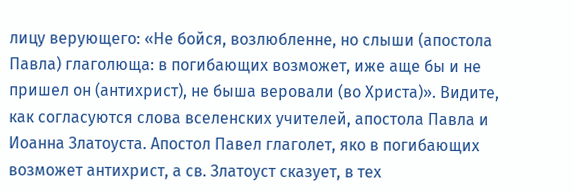лицу верующего: «Не бойся, возлюбленне, но слыши (апостола Павла) глаголюща: в погибающих возможет, иже аще бы и не пришел он (антихрист), не быша веровали (во Христа)». Видите, как согласуются слова вселенских учителей, апостола Павла и Иоанна Златоуста. Апостол Павел глаголет, яко в погибающих возможет антихрист, а св. Златоуст сказует, в тех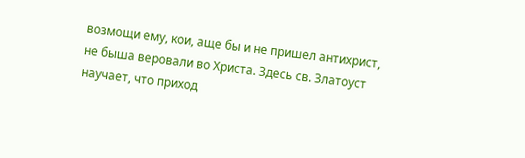возмощи ему, кои, аще бы и не пришел антихрист, не быша веровали во Христа. Здесь св. Златоуст научает, что приход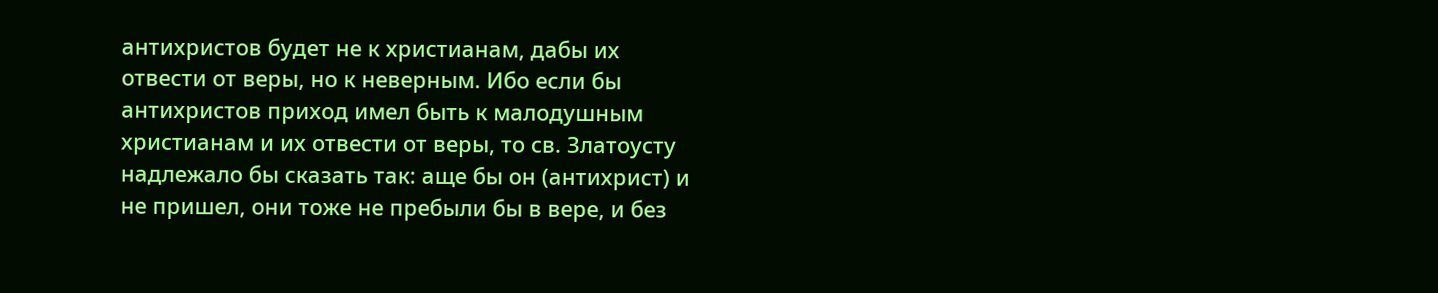антихристов будет не к христианам, дабы их отвести от веры, но к неверным. Ибо если бы антихристов приход имел быть к малодушным христианам и их отвести от веры, то св. Златоусту надлежало бы сказать так: аще бы он (антихрист) и не пришел, они тоже не пребыли бы в вере, и без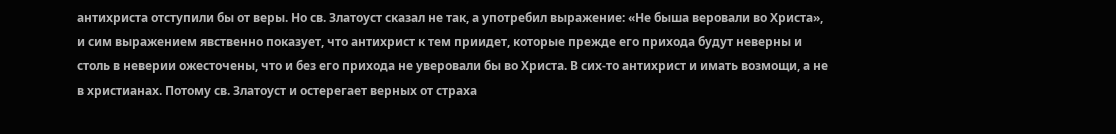антихриста отступили бы от веры. Но св. Златоуст сказал не так, а употребил выражение: «Не быша веровали во Христа», и сим выражением явственно показует, что антихрист к тем приидет, которые прежде его прихода будут неверны и столь в неверии ожесточены, что и без его прихода не уверовали бы во Христа. В сих-то антихрист и имать возмощи, а не в христианах. Потому св. Златоуст и остерегает верных от страха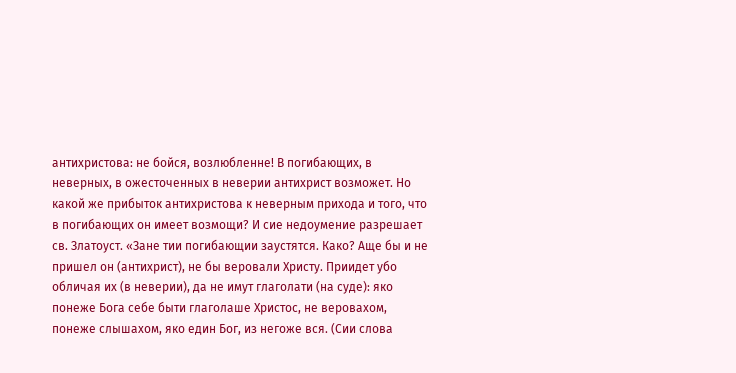антихристова: не бойся, возлюбленне! В погибающих, в неверных, в ожесточенных в неверии антихрист возможет. Но какой же прибыток антихристова к неверным прихода и того, что в погибающих он имеет возмощи? И сие недоумение разрешает св. Златоуст. «Зане тии погибающии заустятся. Како? Аще бы и не пришел он (антихрист), не бы веровали Христу. Приидет убо обличая их (в неверии), да не имут глаголати (на суде): яко понеже Бога себе быти глаголаше Христос, не веровахом, понеже слышахом, яко един Бог, из негоже вся. (Сии слова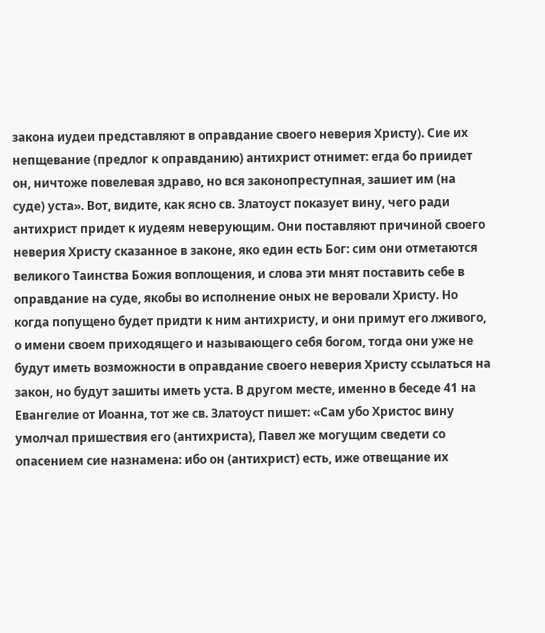закона иудеи представляют в оправдание своего неверия Христу). Сие их непщевание (предлог к оправданию) антихрист отнимет: егда бо приидет он, ничтоже повелевая здраво, но вся законопреступная, зашиет им (на суде) уста». Вот, видите, как ясно св. Златоуст показует вину, чего ради антихрист придет к иудеям неверующим. Они поставляют причиной своего неверия Христу сказанное в законе, яко един есть Бог: сим они отметаются великого Таинства Божия воплощения, и слова эти мнят поставить себе в оправдание на суде, якобы во исполнение оных не веровали Христу. Но когда попущено будет придти к ним антихристу, и они примут его лживого, о имени своем приходящего и называющего себя богом, тогда они уже не будут иметь возможности в оправдание своего неверия Христу ссылаться на закон, но будут зашиты иметь уста. В другом месте, именно в беседе 41 на Евангелие от Иоанна, тот же св. Златоуст пишет: «Сам убо Христос вину умолчал пришествия его (антихриста), Павел же могущим сведети со опасением сие назнамена: ибо он (антихрист) есть, иже отвещание их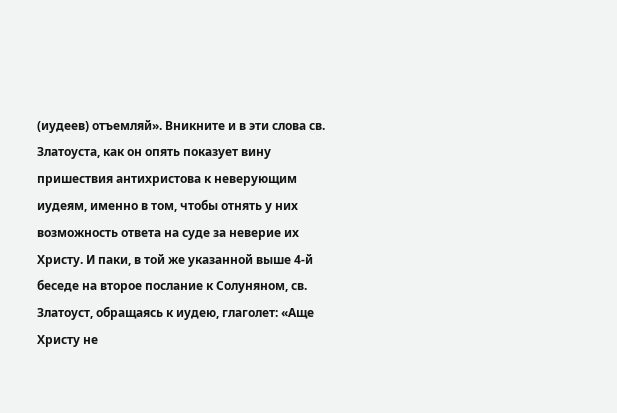(иудеев) отъемляй». Вникните и в эти слова св. Златоуста, как он опять показует вину пришествия антихристова к неверующим иудеям, именно в том, чтобы отнять у них возможность ответа на суде за неверие их Христу. И паки, в той же указанной выше 4-й беседе на второе послание к Солуняном, св. Златоуст, обращаясь к иудею, глаголет: «Аще Христу не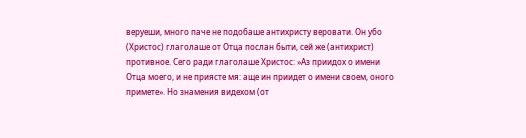веруеши, много паче не подобаше антихристу веровати. Он убо (Христос) глаголаше от Отца послан быти, сей же (антихрист) противное. Сего ради глаголаше Христос: »Аз приидох о имени Отца моего, и не приясте мя: аще ин приидет о имени своем, оного примете». Но знамения видехом (от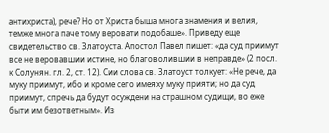антихриста), рече? Но от Христа быша многа знамения и велия, темже многа паче тому веровати подобаше». Приведу еще свидетельство св. Златоуста. Апостол Павел пишет: «да суд приимут все не веровавшии истине, но благоволившии в неправде» (2 посл. к Солунян. гл. 2, ст. 12). Сии слова св. Златоуст толкует: «Не рече, да муку приимут, ибо и кроме сего имеяху муку прияти; но да суд приимут, спречь да будут осуждени на страшном судищи, во еже быти им безответным». Из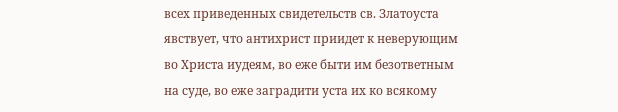всех приведенных свидетельств св. Златоуста явствует, что антихрист приидет к неверующим во Христа иудеям, во еже быти им безответным на суде, во еже заградити уста их ко всякому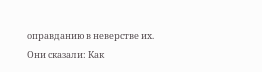оправданию в неверстве их.
Они сказали: Как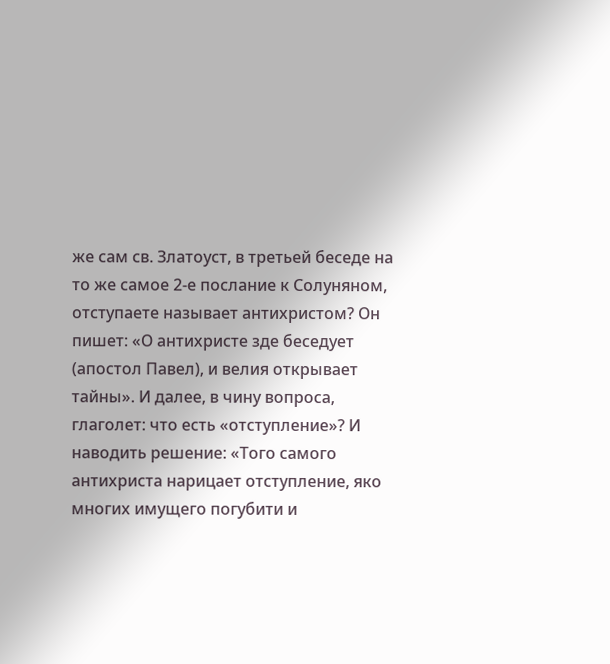же сам св. Златоуст, в третьей беседе на то же самое 2-е послание к Солуняном, отступаете называет антихристом? Он пишет: «О антихристе зде беседует (апостол Павел), и велия открывает тайны». И далее, в чину вопроса, глаголет: что есть «отступление»? И наводить решение: «Того самого антихриста нарицает отступление, яко многих имущего погубити и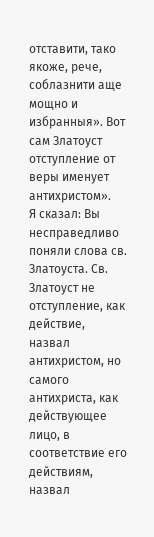отставити, тако якоже, рече, соблазнити аще мощно и избранныя». Вот сам Златоуст отступление от веры именует антихристом».
Я сказал: Вы несправедливо поняли слова св. Златоуста. Св. Златоуст не отступление, как действие, назвал антихристом, но самого антихриста, как действующее лицо, в соответствие его действиям, назвал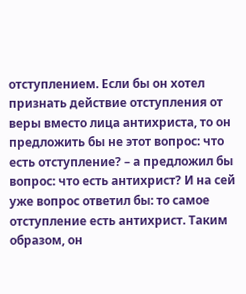отступлением. Если бы он хотел признать действие отступления от веры вместо лица антихриста, то он предложить бы не этот вопрос: что есть отступление? – а предложил бы вопрос: что есть антихрист? И на сей уже вопрос ответил бы: то самое отступление есть антихрист. Таким образом, он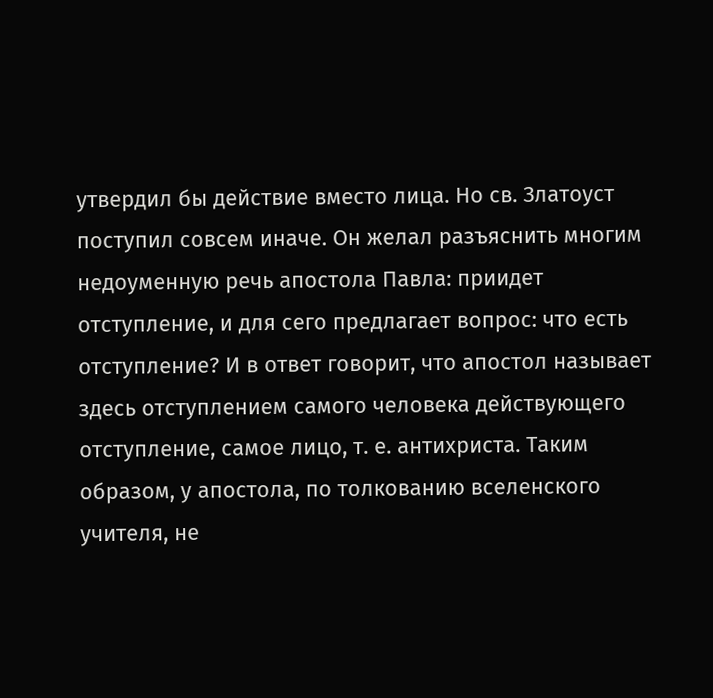утвердил бы действие вместо лица. Но св. Златоуст поступил совсем иначе. Он желал разъяснить многим недоуменную речь апостола Павла: приидет отступление, и для сего предлагает вопрос: что есть отступление? И в ответ говорит, что апостол называет здесь отступлением самого человека действующего отступление, самое лицо, т. е. антихриста. Таким образом, у апостола, по толкованию вселенского учителя, не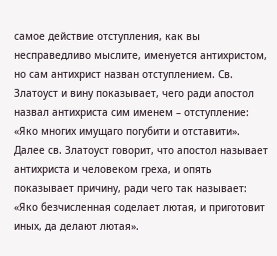самое действие отступления, как вы несправедливо мыслите, именуется антихристом, но сам антихрист назван отступлением. Св. Златоуст и вину показывает, чего ради апостол назвал антихриста сим именем – отступление: «Яко многих имущаго погубити и отставити». Далее св. Златоуст говорит, что апостол называет антихриста и человеком греха, и опять показывает причину, ради чего так называет: «Яко безчисленная соделает лютая, и приготовит иных, да делают лютая».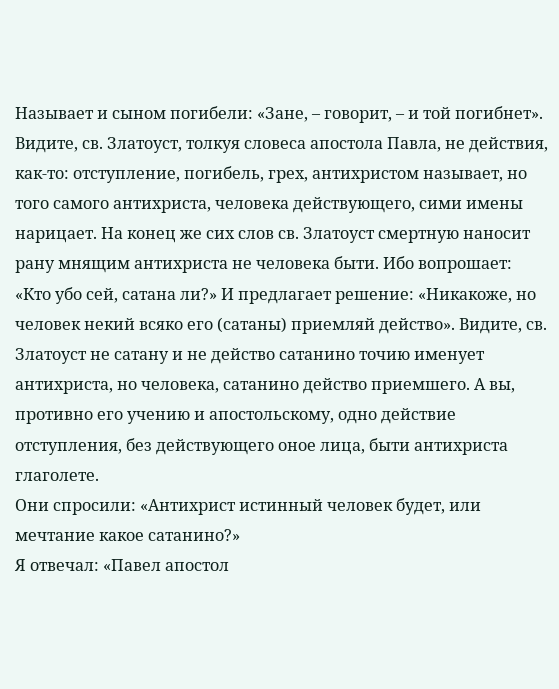Называет и сыном погибели: «Зане, – говорит, – и той погибнет». Видите, св. Златоуст, толкуя словеса апостола Павла, не действия, как-то: отступление, погибель, грех, антихристом называет, но того самого антихриста, человека действующего, сими имены нарицает. На конец же сих слов св. Златоуст смертную наносит рану мнящим антихриста не человека быти. Ибо вопрошает: «Кто убо сей, сатана ли?» И предлагает решение: «Никакоже, но человек некий всяко его (сатаны) приемляй действо». Видите, св. Златоуст не сатану и не действо сатанино точию именует антихриста, но человека, сатанино действо приемшего. А вы, противно его учению и апостольскому, одно действие отступления, без действующего оное лица, быти антихриста глаголете.
Они спросили: «Антихрист истинный человек будет, или мечтание какое сатанино?»
Я отвечал: «Павел апостол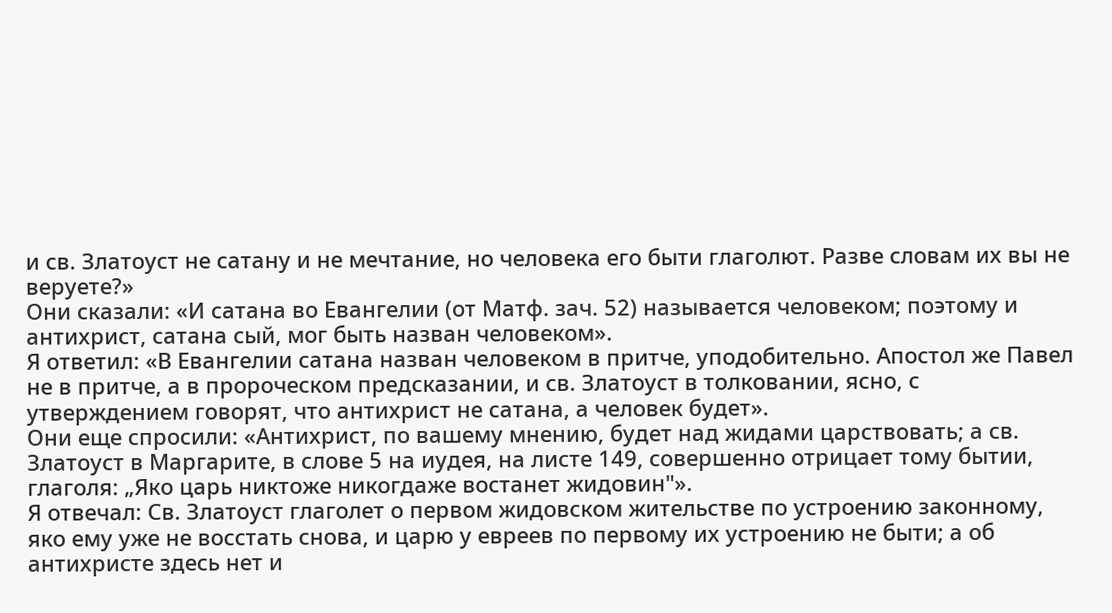и св. Златоуст не сатану и не мечтание, но человека его быти глаголют. Разве словам их вы не веруете?»
Они сказали: «И сатана во Евангелии (от Матф. зач. 52) называется человеком; поэтому и антихрист, сатана сый, мог быть назван человеком».
Я ответил: «В Евангелии сатана назван человеком в притче, уподобительно. Апостол же Павел не в притче, а в пророческом предсказании, и св. Златоуст в толковании, ясно, с утверждением говорят, что антихрист не сатана, а человек будет».
Они еще спросили: «Антихрист, по вашему мнению, будет над жидами царствовать; а св. Златоуст в Маргарите, в слове 5 на иудея, на листе 149, совершенно отрицает тому бытии, глаголя: „Яко царь никтоже никогдаже востанет жидовин"».
Я отвечал: Св. Златоуст глаголет о первом жидовском жительстве по устроению законному, яко ему уже не восстать снова, и царю у евреев по первому их устроению не быти; а об антихристе здесь нет и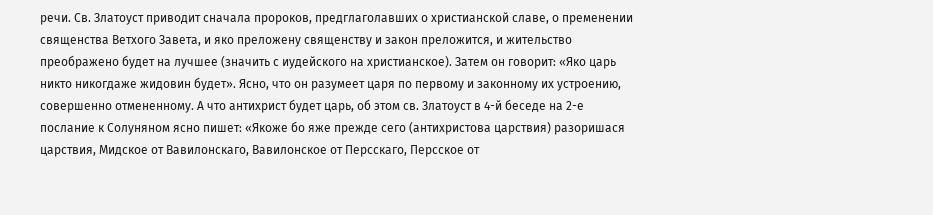речи. Св. Златоуст приводит сначала пророков, предглаголавших о христианской славе, о пременении священства Ветхого Завета, и яко преложену священству и закон преложится, и жительство преображено будет на лучшее (значить с иудейского на христианское). Затем он говорит: «Яко царь никто никогдаже жидовин будет». Ясно, что он разумеет царя по первому и законному их устроению, совершенно отмененному. А что антихрист будет царь, об этом св. Златоуст в 4-й беседе на 2-е послание к Солуняном ясно пишет: «Якоже бо яже прежде сего (антихристова царствия) разоришася царствия, Мидское от Вавилонскаго, Вавилонское от Персскаго, Персское от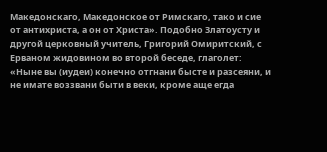Македонскаго, Македонское от Римскаго, тако и сие от антихриста, а он от Христа». Подобно Златоусту и другой церковный учитель, Григорий Омиритский, с Ерваном жидовином во второй беседе, глаголет: «Ныне вы (иудеи) конечно отгнани бысте и разсеяни, и не имате воззвани быти в веки, кроме аще егда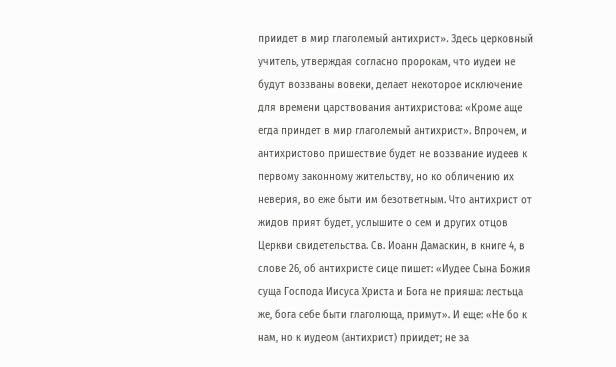приидет в мир глаголемый антихрист». Здесь церковный учитель, утверждая согласно пророкам, что иудеи не будут воззваны вовеки, делает некоторое исключение для времени царствования антихристова: «Кроме аще егда приндет в мир глаголемый антихрист». Впрочем, и антихристово пришествие будет не воззвание иудеев к первому законному жительству, но ко обличению их неверия, во еже быти им безответным. Что антихрист от жидов прият будет, услышите о сем и других отцов Церкви свидетельства. Св. Иоанн Дамаскин, в книге 4, в слове 26, об антихристе сице пишет: «Иудее Сына Божия суща Господа Иисуса Христа и Бога не прияша: лестьца же, бога себе быти глаголюща, примут». И еще: «Не бо к нам, но к иудеом (антихрист) приидет; не за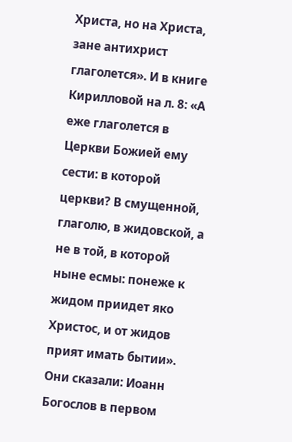Христа, но на Христа, зане антихрист глаголется». И в книге Кирилловой на л. 8: «А еже глаголется в Церкви Божией ему сести: в которой церкви? В смущенной, глаголю, в жидовской, а не в той, в которой ныне есмы: понеже к жидом приидет яко Христос, и от жидов прият имать бытии».
Они сказали: Иоанн Богослов в первом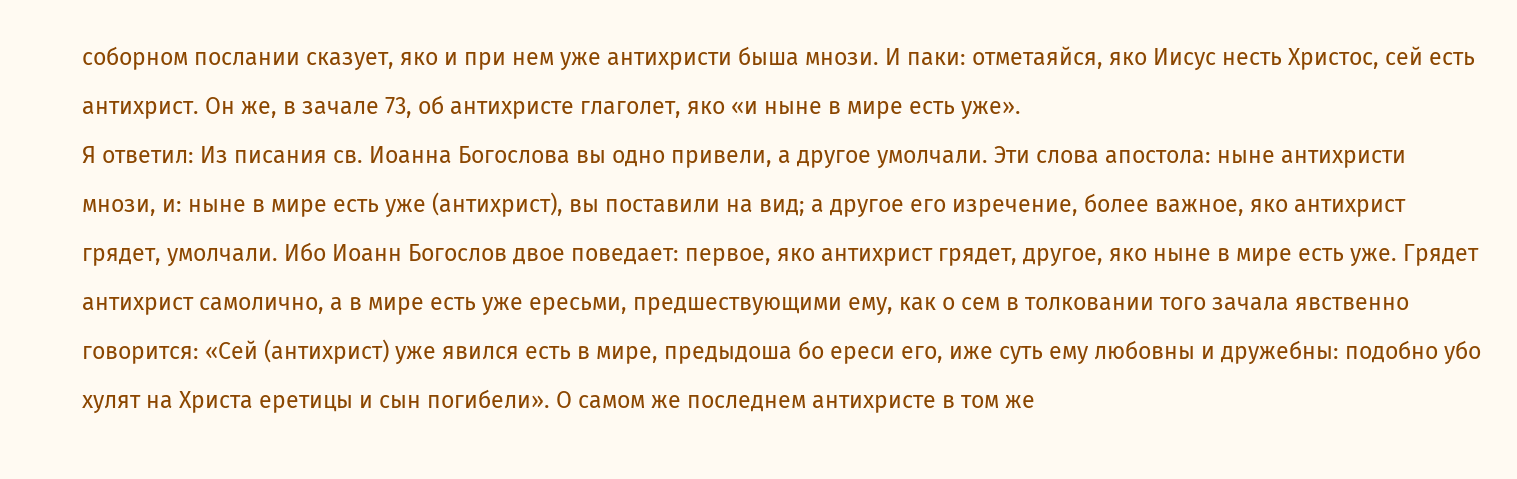соборном послании сказует, яко и при нем уже антихристи быша мнози. И паки: отметаяйся, яко Иисус несть Христос, сей есть антихрист. Он же, в зачале 73, об антихристе глаголет, яко «и ныне в мире есть уже».
Я ответил: Из писания св. Иоанна Богослова вы одно привели, а другое умолчали. Эти слова апостола: ныне антихристи мнози, и: ныне в мире есть уже (антихрист), вы поставили на вид; а другое его изречение, более важное, яко антихрист грядет, умолчали. Ибо Иоанн Богослов двое поведает: первое, яко антихрист грядет, другое, яко ныне в мире есть уже. Грядет антихрист самолично, а в мире есть уже ересьми, предшествующими ему, как о сем в толковании того зачала явственно говорится: «Сей (антихрист) уже явился есть в мире, предыдоша бо ереси его, иже суть ему любовны и дружебны: подобно убо хулят на Христа еретицы и сын погибели». О самом же последнем антихристе в том же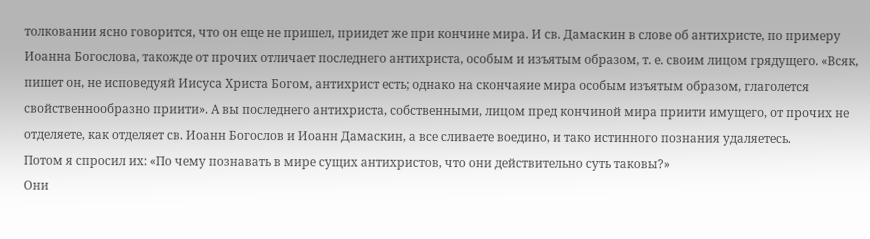толковании ясно говорится, что он еще не пришел, приидет же при кончине мира. И св. Дамаскин в слове об антихристе, по примеру Иоанна Богослова, такожде от прочих отличает последнего антихриста, особым и изъятым образом, т. е. своим лицом грядущего. «Всяк, пишет он, не исповедуяй Иисуса Христа Богом, антихрист есть; однако на скончаяие мира особым изъятым образом, глаголется свойственнообразно приити». А вы последнего антихриста, собственными, лицом пред кончиной мира приити имущего, от прочих не отделяете, как отделяет св. Иоанн Богослов и Иоанн Дамаскин, а все сливаете воедино, и тако истинного познания удаляетесь.
Потом я спросил их: «По чему познавать в мире сущих антихристов, что они действительно суть таковы?»
Они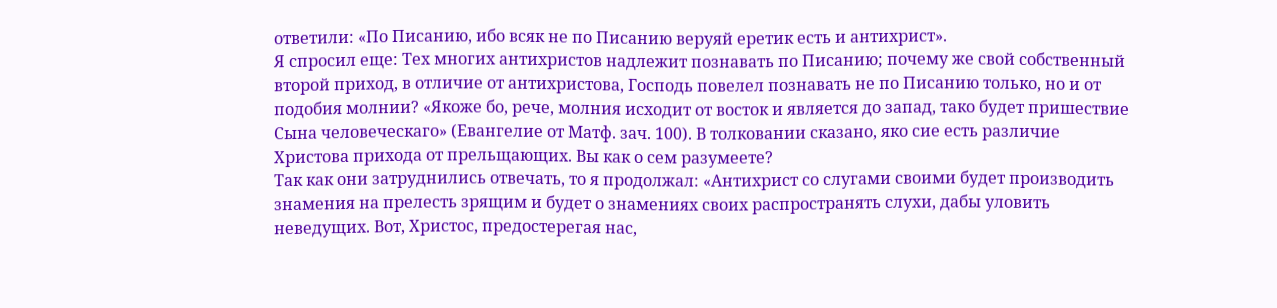ответили: «По Писанию, ибо всяк не по Писанию веруяй еретик есть и антихрист».
Я спросил еще: Тех многих антихристов надлежит познавать по Писанию; почему же свой собственный второй приход, в отличие от антихристова, Господь повелел познавать не по Писанию только, но и от подобия молнии? «Якоже бо, рече, молния исходит от восток и является до запад, тако будет пришествие Сына человеческаго» (Евангелие от Матф. зач. 100). В толковании сказано, яко сие есть различие Христова прихода от прельщающих. Вы как о сем разумеете?
Так как они затруднились отвечать, то я продолжал: «Антихрист со слугами своими будет производить знамения на прелесть зрящим и будет о знамениях своих распространять слухи, дабы уловить неведущих. Вот, Христос, предостерегая нас,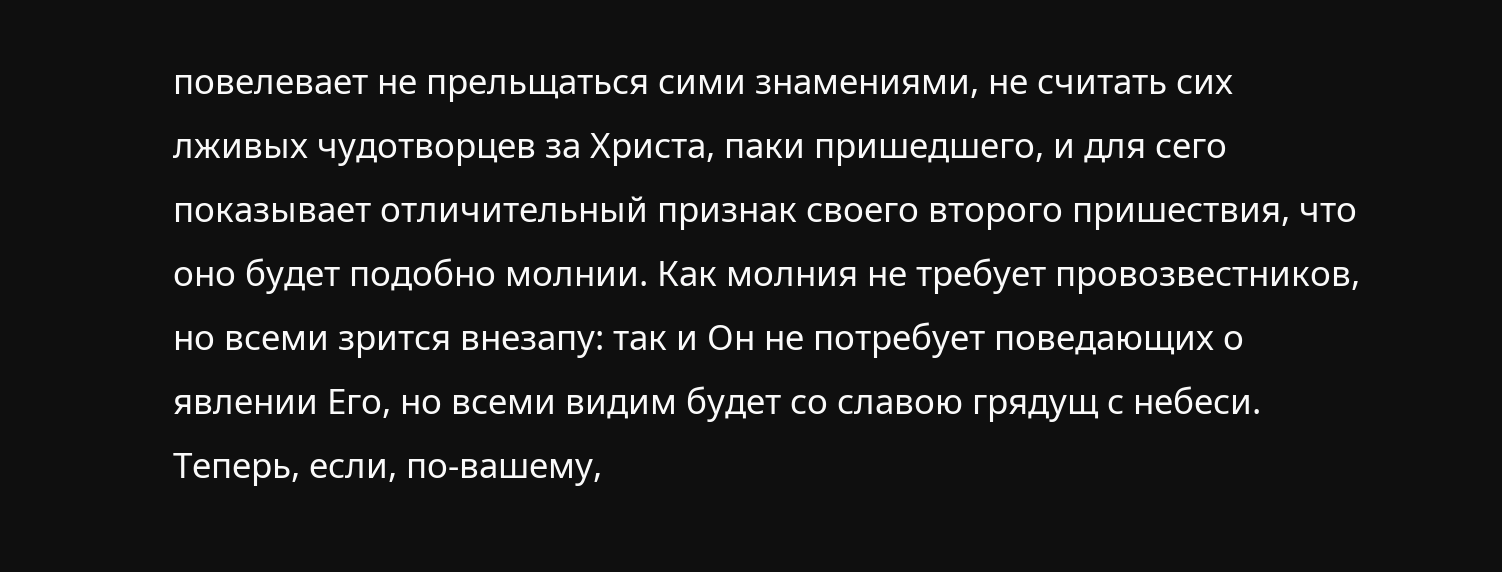повелевает не прельщаться сими знамениями, не считать сих лживых чудотворцев за Христа, паки пришедшего, и для сего показывает отличительный признак своего второго пришествия, что оно будет подобно молнии. Как молния не требует провозвестников, но всеми зрится внезапу: так и Он не потребует поведающих о явлении Его, но всеми видим будет со славою грядущ с небеси. Теперь, если, по-вашему,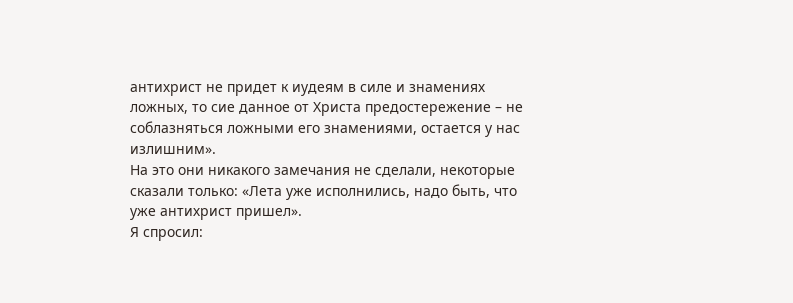антихрист не придет к иудеям в силе и знамениях ложных, то сие данное от Христа предостережение – не соблазняться ложными его знамениями, остается у нас излишним».
На это они никакого замечания не сделали, некоторые сказали только: «Лета уже исполнились, надо быть, что уже антихрист пришел».
Я спросил: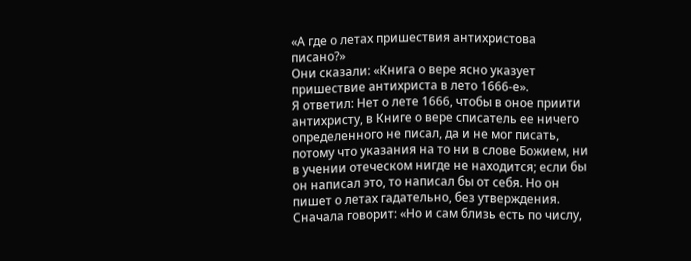«А где о летах пришествия антихристова писано?»
Они сказали: «Книга о вере ясно указует пришествие антихриста в лето 1666-е».
Я ответил: Нет о лете 1666, чтобы в оное приити антихристу, в Книге о вере списатель ее ничего определенного не писал, да и не мог писать, потому что указания на то ни в слове Божием, ни в учении отеческом нигде не находится; если бы он написал это, то написал бы от себя. Но он пишет о летах гадательно, без утверждения. Сначала говорит: «Но и сам близь есть по числу,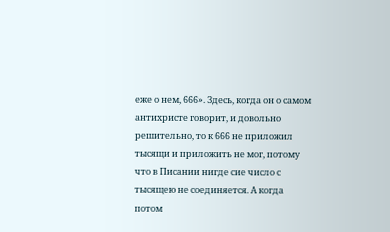еже о нем, 666». Здесь, когда он о самом антихристе говорит, и довольно решительно, то к 666 не приложил тысящи и приложить не мог, потому что в Писании нигде сие число с тысящею не соединяется. А когда потом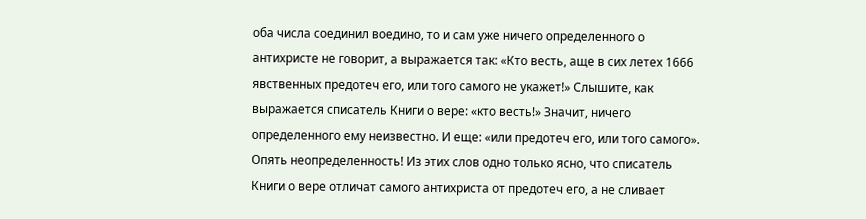оба числа соединил воедино, то и сам уже ничего определенного о антихристе не говорит, а выражается так: «Кто весть, аще в сих летех 1666 явственных предотеч его, или того самого не укажет!» Слышите, как выражается списатель Книги о вере: «кто весть!» Значит, ничего определенного ему неизвестно. И еще: «или предотеч его, или того самого». Опять неопределенность! Из этих слов одно только ясно, что списатель Книги о вере отличат самого антихриста от предотеч его, а не сливает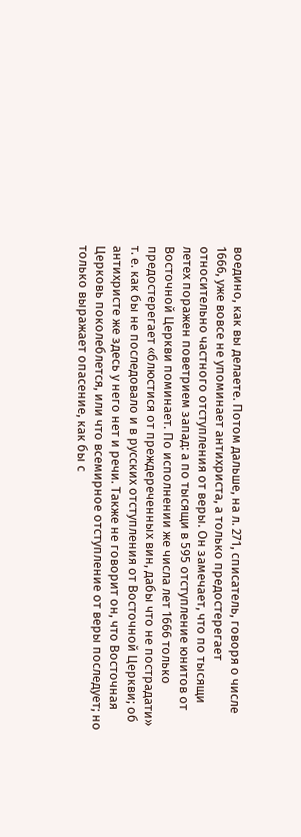воедино, как вы делаете. Потом дальше, на л. 271, списатель, говоря о числе 1666, уже вовсе не упоминает антихриста, а только предостерегает относительно частного отступления от веры. Он замечает, что по тысящи летех поражен поветрием запад: а по тысящи в 595 отступление юнитов от Восточной Церкви поминает. По исполнении же числа лет 1666 только предостерегает «блюстися от преждереченных вин, дабы что не пострадати» т. е. как бы не последовало и в русских отступления от Восточной Церкви; об антихристе же здесь у него нет и речи. Также не говорит он, что Восточная Церковь поколеблется, или что всемирное отступление от веры последует; но только выражает опасение, как бы с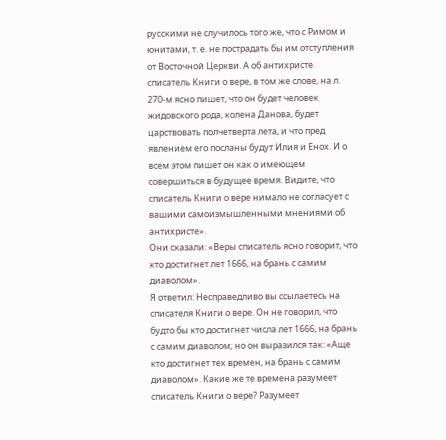русскими не случилось того же, что с Римом и юнитами, т. е. не пострадать бы им отступления от Восточной Церкви. А об антихристе списатель Книги о вере, в том же слове, на л. 270-м ясно пишет, что он будет человек жидовского рода, колена Данова, будет царствовать полчетверта лета, и что пред явлением его посланы будут Илия и Енох. И о всем этом пишет он как о имеющем совершиться в будущее время. Видите, что списатель Книги о вере нимало не согласует с вашими самоизмышленными мнениями об антихристе».
Они сказали: «Веры списатель ясно говорит, что кто достигнет лет 1666, на брань с самим диаволом».
Я ответил: Несправедливо вы ссылаетесь на списателя Книги о вере. Он не говорил, что будто бы кто достигнет числа лет 1666, на брань с самим диаволом; но он выразился так: «Аще кто достигнет тех времен, на брань с самим диаволом». Какие же те времена разумеет списатель Книги о вере? Разумеет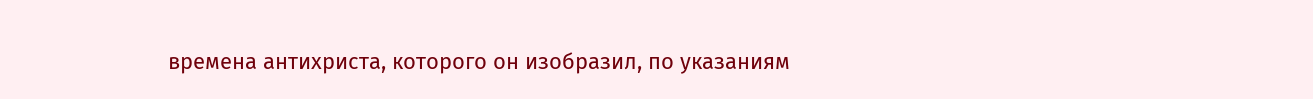времена антихриста, которого он изобразил, по указаниям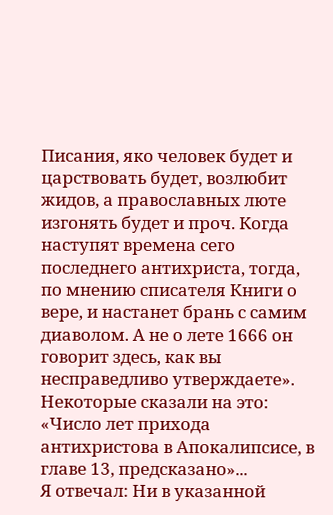Писания, яко человек будет и царствовать будет, возлюбит жидов, а православных люте изгонять будет и проч. Когда наступят времена сего последнего антихриста, тогда, по мнению списателя Книги о вере, и настанет брань с самим диаволом. А не о лете 1666 он говорит здесь, как вы несправедливо утверждаете».
Некоторые сказали на это: «Число лет прихода антихристова в Апокалипсисе, в главе 13, предсказано»...
Я отвечал: Ни в указанной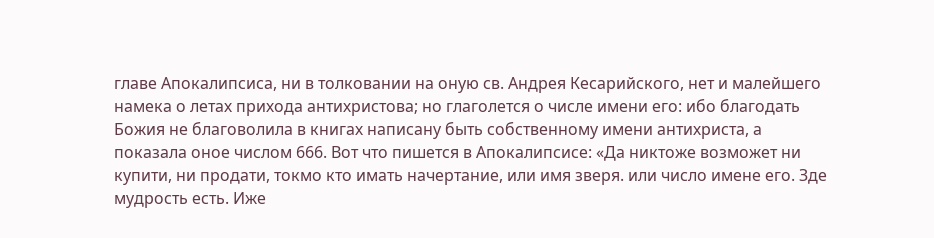главе Апокалипсиса, ни в толковании на оную св. Андрея Кесарийского, нет и малейшего намека о летах прихода антихристова; но глаголется о числе имени его: ибо благодать Божия не благоволила в книгах написану быть собственному имени антихриста, а показала оное числом 666. Вот что пишется в Апокалипсисе: «Да никтоже возможет ни купити, ни продати, токмо кто имать начертание, или имя зверя. или число имене его. Зде мудрость есть. Иже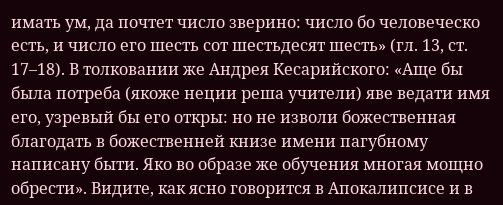имать ум, да почтет число зверино: число бо человеческо есть, и число его шесть сот шестьдесят шесть» (гл. 13, ст. 17–18). В толковании же Андрея Кесарийского: «Аще бы была потреба (якоже неции реша учители) яве ведати имя его, узревый бы его откры: но не изволи божественная благодать в божественней книзе имени пагубному написану быти. Яко во образе же обучения многая мощно обрести». Видите, как ясно говорится в Апокалипсисе и в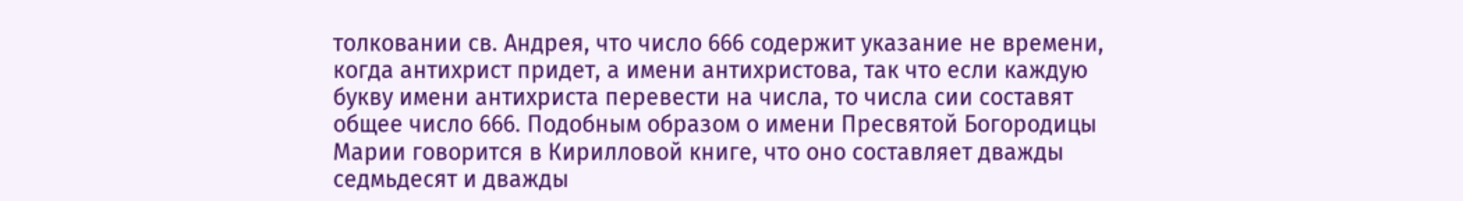толковании св. Андрея, что число 666 содержит указание не времени, когда антихрист придет, а имени антихристова, так что если каждую букву имени антихриста перевести на числа, то числа сии составят общее число 666. Подобным образом о имени Пресвятой Богородицы Марии говорится в Кирилловой книге, что оно составляет дважды седмьдесят и дважды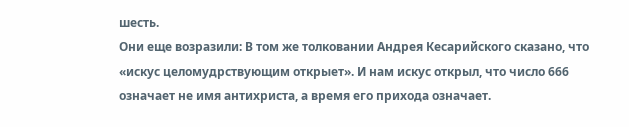шесть.
Они еще возразили: В том же толковании Андрея Кесарийского сказано, что «искус целомудрствующим открыет». И нам искус открыл, что число 666 означает не имя антихриста, а время его прихода означает.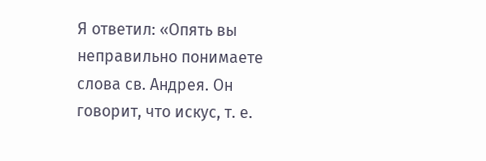Я ответил: «Опять вы неправильно понимаете слова св. Андрея. Он говорит, что искус, т. е.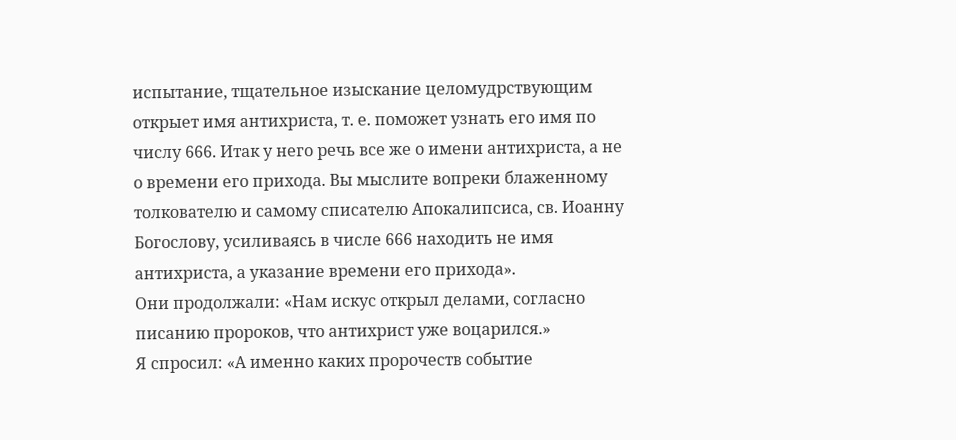испытание, тщательное изыскание целомудрствующим открыет имя антихриста, т. е. поможет узнать его имя по числу 666. Итак у него речь все же о имени антихриста, а не о времени его прихода. Вы мыслите вопреки блаженному толкователю и самому списателю Апокалипсиса, св. Иоанну Богослову, усиливаясь в числе 666 находить не имя антихриста, а указание времени его прихода».
Они продолжали: «Нам искус открыл делами, согласно писанию пророков, что антихрист уже воцарился.»
Я спросил: «А именно каких пророчеств событие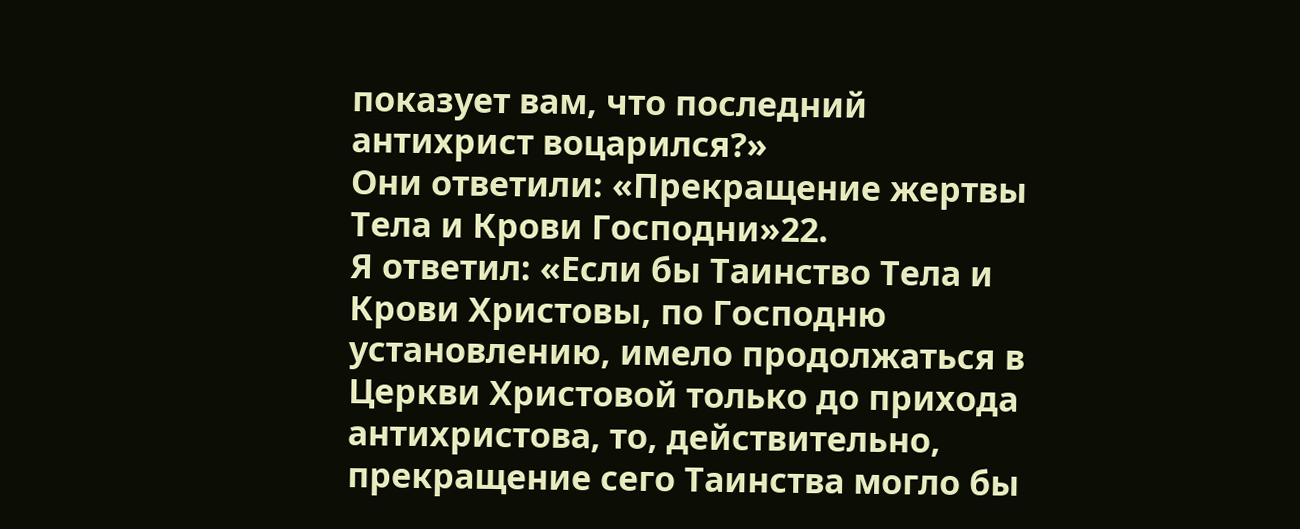показует вам, что последний антихрист воцарился?»
Они ответили: «Прекращение жертвы Тела и Крови Господни»22.
Я ответил: «Если бы Таинство Тела и Крови Христовы, по Господню установлению, имело продолжаться в Церкви Христовой только до прихода антихристова, то, действительно, прекращение сего Таинства могло бы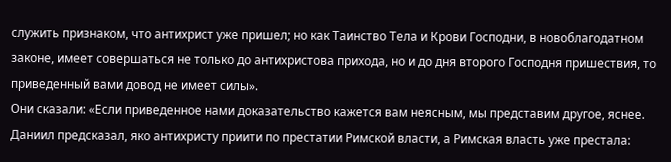служить признаком, что антихрист уже пришел; но как Таинство Тела и Крови Господни, в новоблагодатном законе, имеет совершаться не только до антихристова прихода, но и до дня второго Господня пришествия, то приведенный вами довод не имеет силы».
Они сказали: «Если приведенное нами доказательство кажется вам неясным, мы представим другое, яснее. Даниил предсказал, яко антихристу приити по престатии Римской власти, а Римская власть уже престала: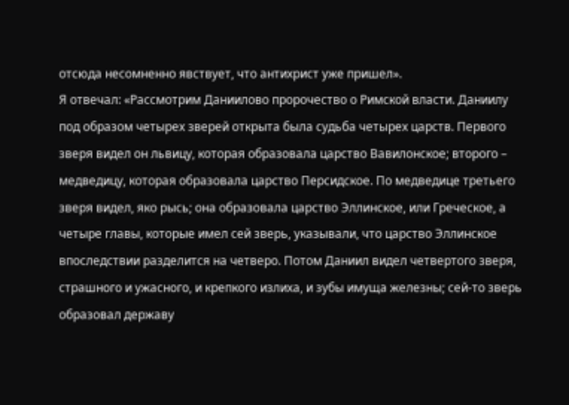отсюда несомненно явствует, что антихрист уже пришел».
Я отвечал: «Рассмотрим Даниилово пророчество о Римской власти. Даниилу под образом четырех зверей открыта была судьба четырех царств. Первого зверя видел он львицу, которая образовала царство Вавилонское; второго – медведицу, которая образовала царство Персидское. По медведице третьего зверя видел, яко рысь; она образовала царство Эллинское, или Греческое, а четыре главы, которые имел сей зверь, указывали, что царство Эллинское впоследствии разделится на четверо. Потом Даниил видел четвертого зверя, страшного и ужасного, и крепкого излиха, и зубы имуща железны; сей-то зверь образовал державу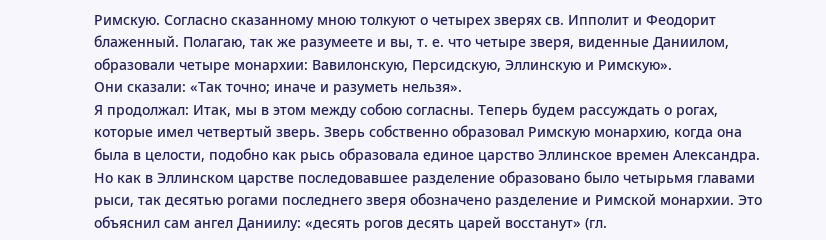Римскую. Согласно сказанному мною толкуют о четырех зверях св. Ипполит и Феодорит блаженный. Полагаю, так же разумеете и вы, т. е. что четыре зверя, виденные Даниилом, образовали четыре монархии: Вавилонскую, Персидскую, Эллинскую и Римскую».
Они сказали: «Так точно; иначе и разуметь нельзя».
Я продолжал: Итак, мы в этом между собою согласны. Теперь будем рассуждать о рогах, которые имел четвертый зверь. Зверь собственно образовал Римскую монархию, когда она была в целости, подобно как рысь образовала единое царство Эллинское времен Александра. Но как в Эллинском царстве последовавшее разделение образовано было четырьмя главами рыси, так десятью рогами последнего зверя обозначено разделение и Римской монархии. Это объяснил сам ангел Даниилу: «десять рогов десять царей восстанут» (гл.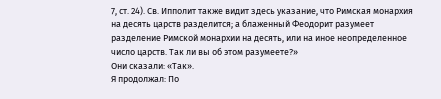7, ст. 24). Св. Ипполит также видит здесь указание, что Римская монархия на десять царств разделится; а блаженный Феодорит разумеет разделение Римской монархии на десять, или на иное неопределенное число царств. Так ли вы об этом разумеете?»
Они сказали: «Так».
Я продолжал: По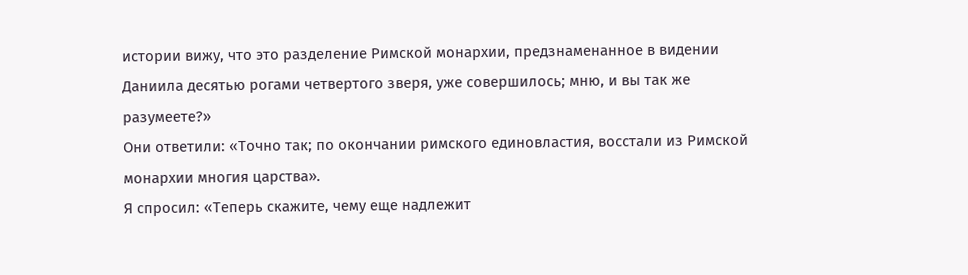истории вижу, что это разделение Римской монархии, предзнаменанное в видении Даниила десятью рогами четвертого зверя, уже совершилось; мню, и вы так же разумеете?»
Они ответили: «Точно так; по окончании римского единовластия, восстали из Римской монархии многия царства».
Я спросил: «Теперь скажите, чему еще надлежит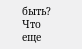быть? Что еще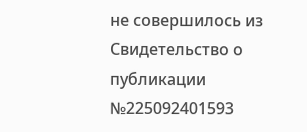не совершилось из
Свидетельство о публикации №225092401593